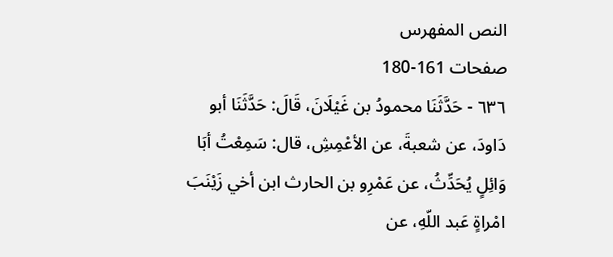النص المفهرس
صفحات 161-180
٦٣٦ - حَدَّثَنَا محمودُ بن غَيْلَانَ، قَالَ: حَدَّثَنَا أبو دَاودَ، عن شعبةَ، عن الأعْمِشِ، قال: سَمِعْتُ أبَا وَائِلٍ يُحَدِّثُ، عن عَمْرِو بن الحارث ابن أخي زَيْنَبَ امْراةٍ عَبد اللّهِ، عن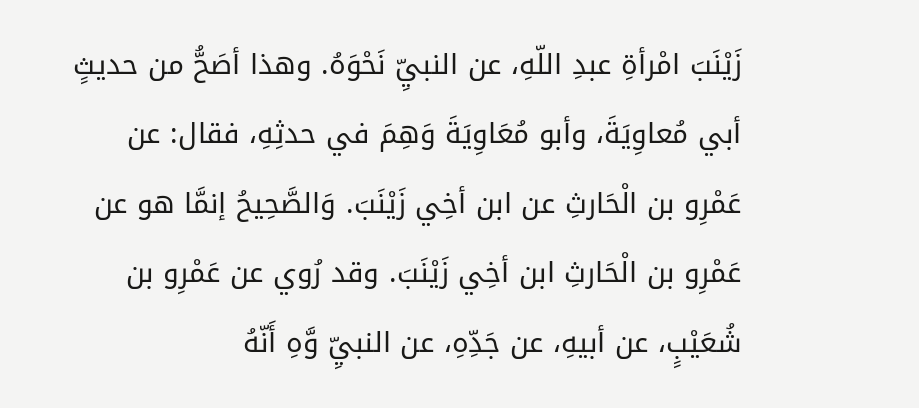زَيْنَبَ امْرأةِ عبدِ اللّهِ، عن النبيِّ نَحْوَهُ. وهذا أصَحُّ من حديثٍ أبي مُعاوِيَةَ، وأبو مُعَاوِيَةَ وَهِمَ في حدثِهِ، فقال: عن عَمْرِو بن الْحَارثِ عن ابن أخِي زَيْنَبَ. وَالصَّحِيحُ إنمَّا هو عن عَمْرِو بن الْحَارثِ ابن أخِي زَيْنَبَ. وقد رُوي عن عَمْرِو بن شُعَيْبٍ، عن أبيهِ، عن جَدِّهِ، عن النبيِّ وَّهِ أَنّهُ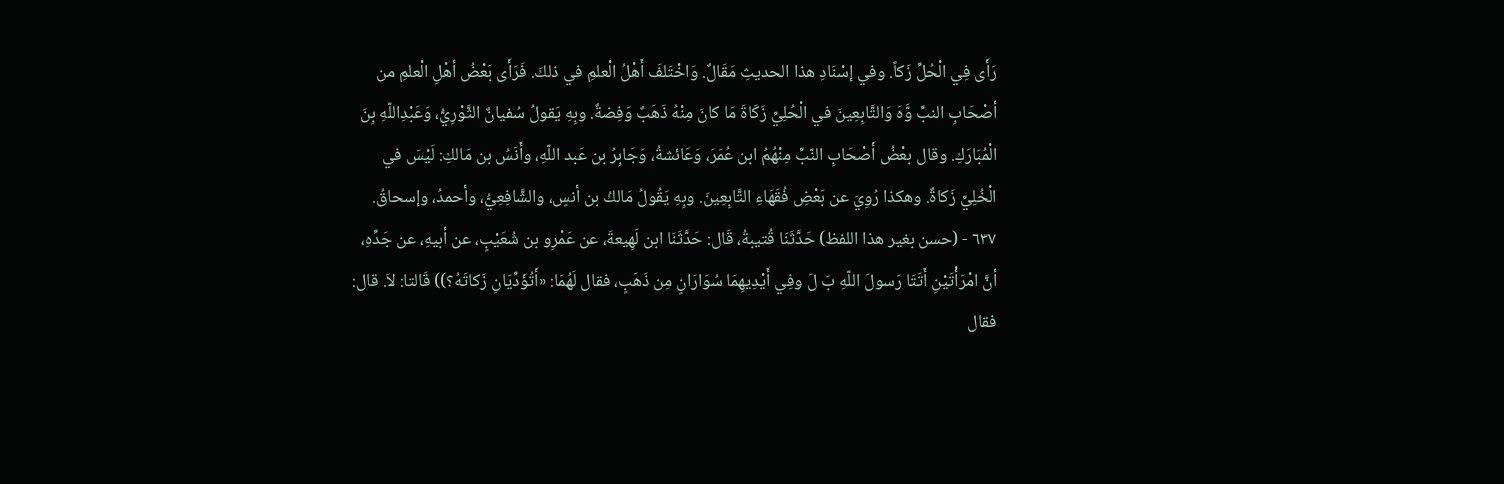رَأَى فِي الْحُلِّ زَكاً. وفي إسْنَادِ هذا الحديثِ مَقَالٌ. وَاخْتَلفَ أَهْلُ الْعلمِ في ذلكَ. فَرَأَى بَعْضُ أهْلِ الْعلمِ من أصْحَابِ النبِّ وَّهَ وَالتَّابِعِينَ في الْحُلِيِّ زَكَاةَ مَا كانَ مِنْهُ ذَهَبٌ وَفِضةٌ. وبِهِ يَقولُ سُفيانٌ الثَّوْرِيُّ، وَعَبْدِاللّهِ بِنَ الْمُبَارَكِ. وقال بعْضُ أَصْحَابِ النّبِّ مِنْهُمُ ابن عُمَرَ، وَعَائشةُ، وَجَابِرُ بن عَبد اللّهِ، وأَنَسُ بن مَالكِ: لَيْسَ في الْخُلِيِّ زَكاةٌ. وهكذا رُوِيَ عن بَعْضِ فُقَهَاءِ التَّابِعِينَ. وبِهِ يَقُولُ مَالكُ بن أنسٍ، والشَّافِعِيُّ، وأحمدُ، وإسحاقُ. ٦٣٧ - (حسن بغير هذا اللفظ) حَدَّثَنَا قُتيبةُ، قَال: حَدَّثَنَا ابن لَهِيعةَ، عن عَمْرِو بن شُعَيْبٍ، عن أبيهِ، عن جَدِّهِ، أنَّ امْرَأْتَيْنِ أَتَتَا رَسولَ اللّهِ بَ لَ وفِي أَيْدِيهِمَا سُوَارَانٍ مِن ذَهَبٍ، فقال لَهُمَا: «أَتُؤَدِّيَانِ زَكاتَهُ؟)) قَالتا: لاَ. قال: فقال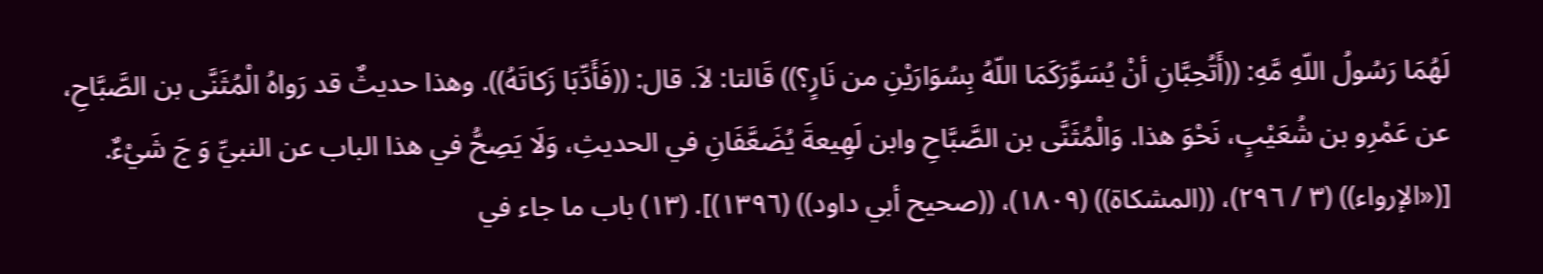لَهُمَا رَسُولُ اللّهِ مَّهِ: ((أَتُحِبَّانِ أنْ يُسَوِّرَكَمَا اللّهُ بِسُوَارَيْنِ من نَارٍ؟)) قَالتا: لاَ. قال: ((فَأَدِّبَا زَكاتَهُ)). وهذا حديثٌ قد رَواهُ الْمُثَنَّى بن الصَّبَّاحِ، عن عَمْرِو بن شُعَيْبٍ، نَحْوَ هذا. وَالْمُثَنَّى بن الصَّبَّاحِ وابن لَهِيعةَ يُضَعَّفَانِ في الحديثِ، وَلَا يَصِحُّ في هذا الباب عن النبيِّ وَ جَ شَيْءٌ. [(«الإرواء)) (٣ / ٢٩٦)، ((المشكاة)) (١٨٠٩)، ((صحيح أبي داود)) (١٣٩٦)]. (١٣) باب ما جاء في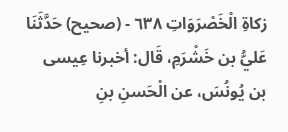زكاةِ الْخَصْرَوَاتِ ٦٣٨ - (صحيح) حَدَّثَنَا عَليُّ بن خَشْرَمِ، قَال: أخبرنا عِيسى بن يُونُسَ، عن الْحَسنِ بنِ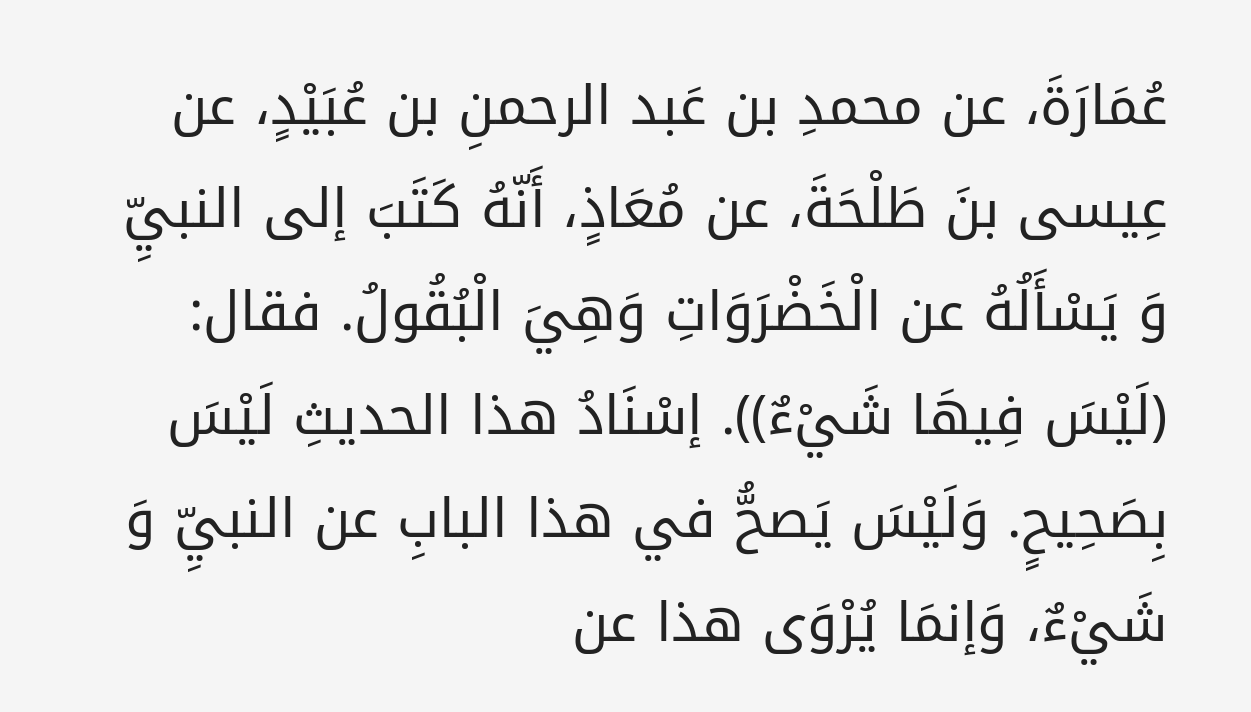عُمَارَةَ، عن محمدِ بن عَبد الرحمنِ بن عُبَيْدٍ، عن عِيسى بنَ طَلْحَةَ، عن مُعَاذٍ، أَنّهُ كَتَبَ إلى النبيِّ وَ يَسْأَلُهُ عن الْخَضْرَوَاتِ وَهِيَ الْبُقُولُ. فقال: (لَيْسَ فِيهَا شَيْءٌ)). إسْنَادُ هذا الحديثِ لَيْسَ بِصَحِيحٍ. وَلَيْسَ يَصحُّ في هذا البابِ عن النبيِّ وَ شَيْءٌ، وَإنمَا يُرْوَى هذا عن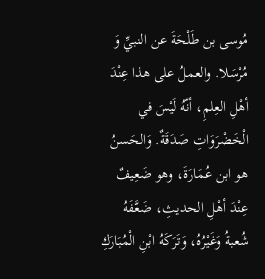مُوسى بن طَلْحَةَ عن النبيِّ وَ مُرْسَلا. والعملُ على هذا عِنْدَ أهْلِ العِلمِ، أنّهُ لَيْسَ في الْخَضْرَوَاتِ صَدَقَةٌ. وَالحَسنُ هو ابن عُمَارَةَ، وهو ضَعِيفٌ عِنْدَ أهْلِ الحديثِ، ضَعَّفَهُ شُعبةُ وَغَيْرُهُ، وَتَرَكَهُ ابْنِ الْمُبَارَكِ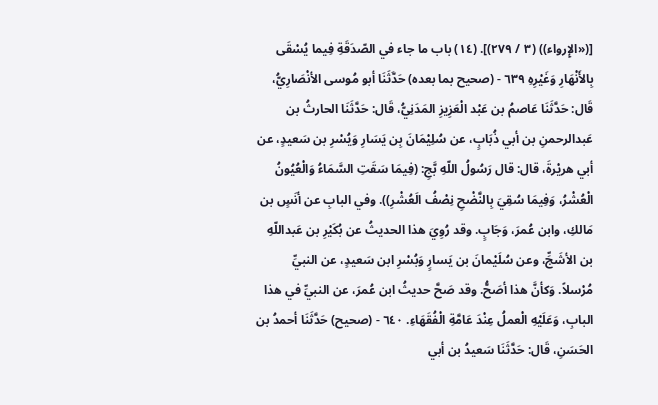[(«الإِرواء)) (٣ / ٢٧٩)]. (١٤) باب ما جاء في الصّدَقَةِ فِيما يُسْقَى بِالأَنْهَارِ وَغَيْرِهِ ٦٣٩ - (صحيح بما بعده) حَدَّثَنَا أبو مُوسى الأنْصَارِيُّ، قَال: حَدَّثَنَا عَاصمُ بن عَبْد الْعَزِيزِ المَدَنِيُّ، قَال: حَدَّثَنَا الحارثُ بن عَبدالرحمنِ بن أبي ذُبَابٍ، عن سُلِيْمَانَ بِن يَسَارِ وَيُسْرِ بن سَعيدٍ، عن أبي هريْرةَ، قال: قال رَسُولُ اللّهِ بَّجِ: (فِيمَا سَقَتِ السَّمَاءُ وَالْعُيُونُ الْعُشْرُ، وَفِيمَا سُقِيَ بِالنَّضْحِ نِصْفُ الَعُشْرِ)). وفي البابِ عن أنَسٍ بن مَالكِ، وابن عُمرَ، وَجَابٍ. وقد رُوِيَ هذا الحديثُ عن بُكَيْرِ بن عَبداللّهِ بن الأشَجِّ، وعن سُلَيْمانَ بن يَسارٍ وَبُسْرِ ابن سَعيدٍ، عن النبيِّ مُرْسلاً. وَكأنَّ هذا أصَحُّ. وقد صَحَّ حديثُ ابن عُمرَ، عن النبيِّ في هذا البابِ، وَعَلَيْهِ الْعملُ عِنْدَ عَامَّةِ الْفُقَهَاءِ. ٦٤٠ - (صحيح) حَدَّثَنَا أحمدُ بن الحَسَنِ، قَال: حَدَّثَنَا سَعيدُ بن أبي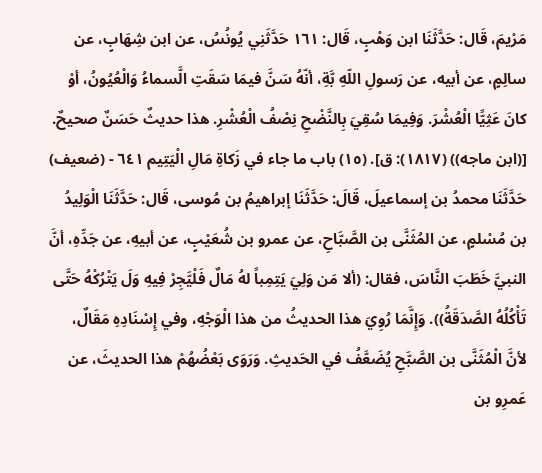مَرْيمَ، قَال: حَدَّثَنَا ابن وَهْبٍ، قَال: ١٦١ حَدَّثَنِي يُونُسُ، عن ابن شِهَابٍ، عن سالِمٍ، عن أبيه، عن رَسولِ اللّهِ بَّةِ، أنّهُ سَنَّ فيمَا سَقَتِ الَّسماءُ وَالْعُيُونُ، أوْ كانَ عَثِيًّا الْعُشْرَ. وَفِيمَا سُقِيَ بِالنَّضْحِ نِصْفُ الْعُشْرِ. هذا حديثٌ حَسَنٌ صحيحٌ. [(ابن ماجه)) (١٨١٧): ق]. (١٥) باب ما جاء في زَكاةِ مَالِ الْيَتِيم ٦٤١ - (ضعيف) حَدَّثَنَا محمدُ بن إسماعيلَ، قَالَ: حَدَّثَنَا إبراهيمُ بن مُوسى، قَال: حَدَّثَنَا الْوَلِيدُ بن مُسْلمٍ، عن المُثَنَّى بن الصَّبَّاحِ، عن عمرو بن شُعَيْبٍ، عن أبيهِ، عن جَدِّهِ، أنَّ النبيَّ خَطَبَ النَّاسَ، فقال: (ألا مَن وَلِيَ يَتِمِباً لهُ مَالٌ فَلْيَّجِرْ فِيهِ وَلَ يَتْرُكْهُ حَتَّى تَأْكُلُهُ الصَّدَقَةُ)). وَإِنَّمَا رُوِيَ هذا الحديثُ من هذا الْوَجْهِ، وفي إِسْنَادِهِ مَقَالٌ، لأنَّ الْمُثَنَّى بن الصَّبَّحِ يُضَعَّفُ في الحَديثِ. وَرَوَى بَعْضُهُمْ هذا الحديثَ، عن عَمرِو بن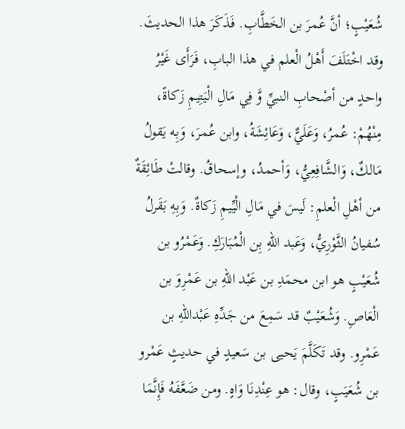شُعَيْبٍ؛ أنَّ عُمرَ بن الخَطَّابِ. فَذَكَرَ هذا الحديثَ. وقد اخْتَلَفَ أَهْلُ الْعلم في هذا البابِ، فَرَأَى غَيْرُ واحدٍ من أصْحابِ النبيِّ وَّ فِي مَالِ الْيَتِيمِ زَكاةً، مِنْهُمْ: عُمرُ، وَعَلَيٌّ، وَعَائِشَةُ، وابن عُمرَ، وَبِه يَقولُ مَالكٌ، وَالشَّافِعِيُّ، وَأحمدُ، وإسحاقُ. وقالتْ طَائِقَةٌ من أهْلِ الْعلمِ: لَيسَ في مَالِ الْيِّيمِ زَكاةٌ. وَبِهِ بَقَرلُ سُفيانُ الثَّوْرِيُّ، وَعَبد اللّهِ بِن الْمُبَارَكِ. وَعَمْرُو بن شُعَيْبٍ هو ابن محمَدِ بن عَبْد اللّهِ بن عَمْرِوَ بن الْعَاصِ. وَشُعَيْبٌ قد سَمِعَ من جَدِّهِ عَبْداللّهِ بن عَمْرِو. وقد تَكَلَّمَ يَحيى بن سَعيدٍ في حديثٍ عَمْرو بن شُعَيَبٍ، وقال: هو عِنْدِنَا وَاهٍ. ومن ضَعَّفَهُ فَإِنَّمَا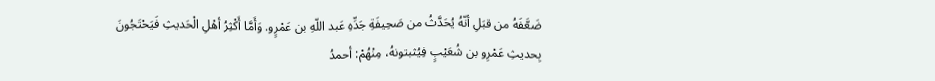ضَعَّفَهُ من قبَلِ أنّهُ يُحَدَّثُ من صَحِيفَةِ جَدِّهِ عَبد اللّهِ بن عَمْرٍو. وَأَمَّا أَكْثِرُ أهْلِ الْحَديثِ فَيَحْتَجُونَ بِحديثِ عَمْرِو بن شُعَيْبٍ فِيُثبتونهُ، مِنْهُمْ: أحمدُ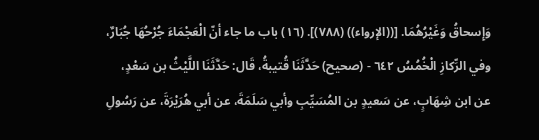وَإِسحاقُ وَغَيْرُهُمَا. [((الإرواء)) (٧٨٨)]. (١٦) باب ما جاء أنّ الْعَجْمَاءَ جُرْحُهَا جُبَارٌ، وفي الرِّكازِ الْخُمُسُ ٦٤٢ - (صحيح) حَدَّثَنَا قُتيبةُ، قَال: حَدَّثَنَا اللَّيْثُ بن سَعْدٍ، عن ابن شِهَابٍ، عن سَعيدٍ بن المُسَيِّبِ وأبي سَلَمَةَ، عن أبي هُرَيْرَةَ، عن رَسُولِ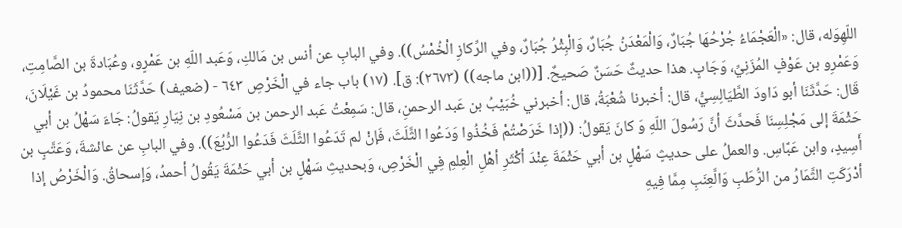اللّهِوَله، قال: «الْعَجْمَاءُ جُرْحُهَا جُبَارٌ، وَالْمَعْدَنُ جُبَارٌ، وَالْبِثْرُ جُبَارٌ، وفي الرِّكازِ الْخُمْسُ)). وفي البابِ عن أنس بن مَالكِ، وَعَبد اللّهِ بن عَمْرٍو، وعُبَادةَ بن الصَّامِتِ، وَعَمْرِو بن عَوْفٍ المُزَنِيِّ، وَجَابٍ. هذا حديثٌ حَسَنٌ صَحيحٌ. [((ابن ماجه)) (٢٦٧٣): ق]. (١٧) باب جاء في الْخَرْصِ ٦٤٣ - (ضعيف) حَدَّثَنَا محمودُ بن غَيْلَانَ، قَال: حَدَّثَنَا أبو دَاودَ الطَّيَالِسِيُّ، قال: أخبرنا شُعْبَةُ، قال: أخبرني خُبَيْبُ بن عَبد الرحمنِ، قال: سَمِعْتُ عَبد الرحمن بن مَسْعُودِ بن نِيَارِ يَقولُ: جَاءَ سَهْلُ بن أبي حَثْمَةَ إلى مَجْلِسِنَا فَحدَّثَ أنَّ رَسُولَ اللّهِ وَ كانَ يَقولُ: ((إذا خَرَصْتُمْ فَخُذُوا وَدَعُوا الثَّلَثَ، فَإنْ لم تَدَعُوا الثَّلَثَ فَدَعُوا الرُّبُعَ)). وفي البابِ عن عائشةَ، وَعَتَّبٍ بن أَسِيدٍ، وابن عَبَّاسِ. والعملُ على حديثٍ سَهْلٍ بن أبي حَثْمَةَ عِنْدَ أكْثَرِ أهْلِ الْعِلمِ فِي الْخَرْصِ، وَبحديثِ سَهْلٍ بن أبي حَثْمَةَ يَقُولُ أحمدُ، وَإسحاقُ. وَالْخَرْصُ إذا أدْرَكَتِ الثَّمَارُ من الرُّطَبِ وَالَّعِنَبِ مِمَّا فِيهِ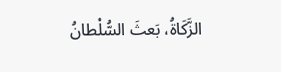الزَّكَاةُ، بَعثَ السُّلْطانُ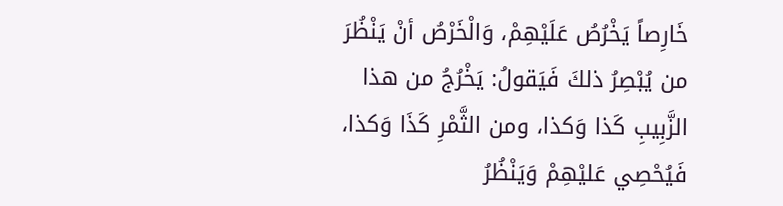خَارِصاً يَخْرُصُ عَلَيْهِمْ، وَالْخَرْصُ أنْ يَنْظُرَ من يُبْصِرُ ذلكَ فَيَقولُ: يَخْرُجُ من هذا الزَّبِيبِ كَذا وَكذا، ومن الثَّمْرِ كَذَا وَكذا، فَيُحْصِي عَليْهِمْ وَيَنْظُرُ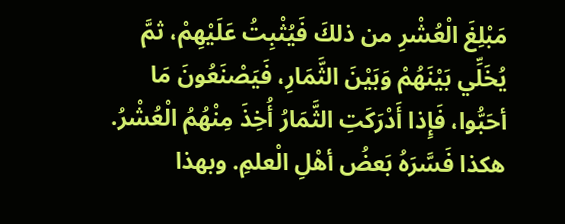مَبْلِغَ الْعُشْرِ من ذلكَ فَيُثْبِتُ عَلَيْهِمْ، ثمَّ يُخَلِّي بَيْنَهُمْ وَبَيْنَ الثَّمَارِ، فَيَصْنَعُونَ مَا أحَبُّوا، فَإِذا أَدْرَكَتِ الثَّمَارُ أُخِذَ مِنْهُمُ الْعُشْرُ. هكذا فَسَّرَهُ بَعضُ أهْلِ الْعلمِ. وبهذا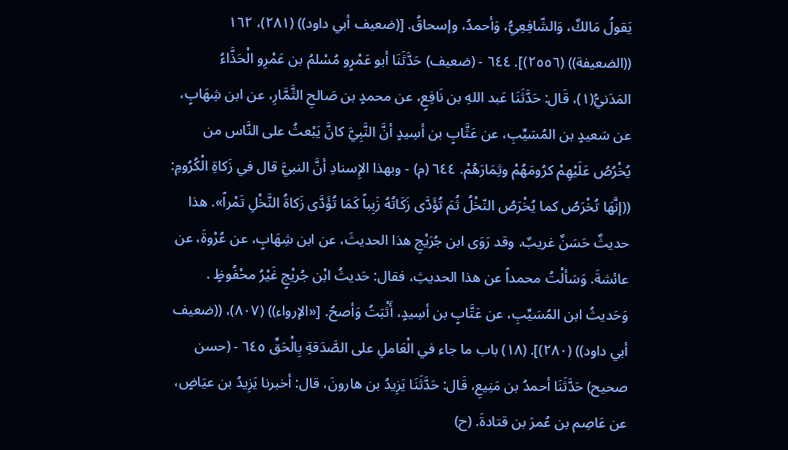يَقولُ مَالكٌ، وَالشّافِعِيُّ، وَأحمدُ، وإسحاقُ. [(ضعيف أبي داود)) (٢٨١)، ١٦٢ ((الضعيفة)) (٢٥٥٦)]. ٦٤٤ - (ضعيف) حَدَّثَنَا أبو عَمْرٍو مُسْلمُ بن عَمْرِو الْحَذَّاءُ المَدَنيُّ(١)، قَال: حَدَّثَنَا عَبد اللهِ بن نَافِعٍ، عن محمدٍ بن صَالحِ الثَّمَّارِ، عن ابن شِهَابٍ، عن سَعيدٍ بن المُسَيِّبِ، عن عَثَّابٍ بن أسِيدٍ أنَّ النَّبِيَّ كانَّ يَبْعثُ على النَّاس من يُخْرُصُ عَلَيْهِمْ كرُومَهُمْ وثِمَارَهُمْ. ٦٤٤ (م) - وبهذا الإِسنادِ أنَّ النبيَّ قال في زَكاةِ الْكُرُومِ: ((إنَّهَا تُخْرَصُ كما يُخْرَصُ النّخْلُ ثُمَ تُؤَدَّى زَكَاتُهُ زَبِباً كَمَا تُؤَدَّى زَكاةُ النَّخْلِ تَمْراً». هذا حديثٌ حَسَنٌ غريبٌ. وقد رَوَى ابن جُرَيْجِ هذا الحديثَ، عن ابن شِهَابٍ، عن عُرْوةَ، عن عائشةَ. وَسَألْتُ محمداً عن هذا الحديثِ، فقال: حَديثُ ابْن جُريْجٍ غَيْرُ محْفُوظٍ . وَحَديثُ ابن المُسَيِّبِ، عن عَتَّابٍ بن أسِيدٍ، أَثْبَتُ وَأصحُ. [«الإرواء)) (٨٠٧)، ((ضعيف أبي داود)) (٢٨٠)]. (١٨) باب ما جاء في الْعَاملِ على الصَّدَقةِ بِالْحَقِّ ٦٤٥ - (حسن صحيح) حَدَّثَنَا أحمدُ بن مَنِيعِ، قَال: حَدَّثَنَا يَزِيدُ بن هارونَ، قال: أخبرنا يَزِيدُ بن عیَاضٍ، عن عَاصِم بن عُمرَ بن قتادةَ. (ح)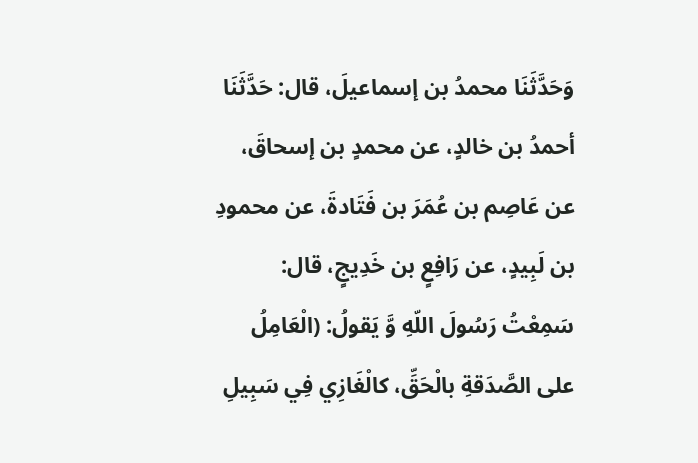وَحَدَّثَنَا محمدُ بن إسماعيلَ، قال: حَدَّثَنَا أحمدُ بن خالدٍ، عن محمدٍ بن إسحاقَ، عن عَاصِم بن عُمَرَ بن فَتَادةَ، عن محمودِ بن لَبِيدٍ، عن رَافِعٍ بن خَدِيجٍ، قال: سَمِعْتُ رَسُولَ اللّهِ وَّ يَقولُ: (الْعَامِلُ على الصَّدَقةِ بالْحَقِّ، كالْغَازِي فِي سَبِيلِ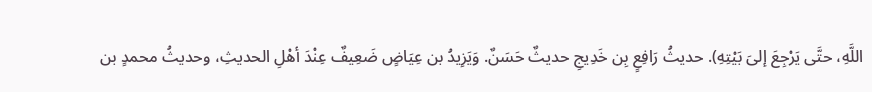اللَّهِ، حتَّى يَرْجِعَ إلىَ بَيْتِهِ). حديثُ رَافِعٍ بِن خَدِيجِ حديثٌ حَسَنٌ. وَيَزِيدُ بن عِيَاضٍ ضَعِيفٌ عِنْدَ أهْلِ الحديثِ، وحديثُ محمدٍ بن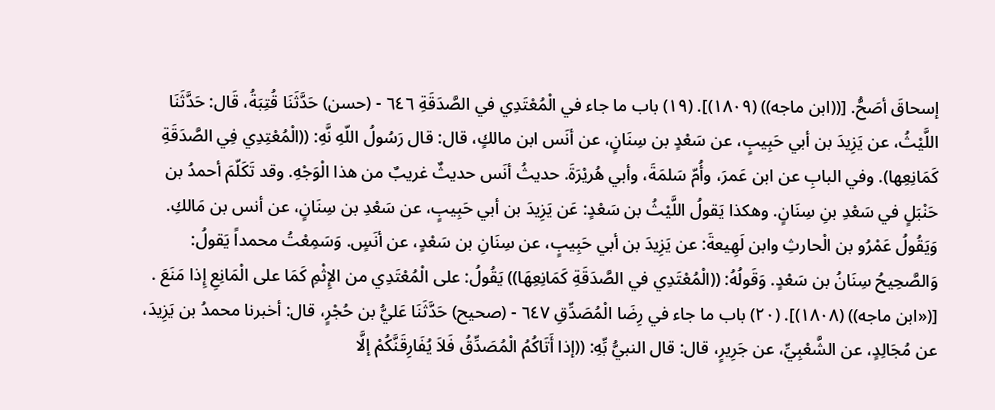إسحاقَ أصَحُّ. [((ابن ماجه)) (١٨٠٩)]. (١٩) باب ما جاء في الْمُعْتَدِي في الصَّدَقَةِ ٦٤٦ - (حسن) حَدَّثَنَا قُتِبَةُ، قَال: حَدَّثَنَا اللَّيْثُ، عن يَزِيدَ بن أبي حَبِيبٍ، عن سَعْدٍ بن سِنَانٍ، عن أنَس ابن مالكٍ، قال: قال رَسُولُ اللّهِ نَّهِ: ((الْمُعْتِدِي فِي الصَّدَقَةِ كَمَانِعِها). وفي البابِ عن ابن عَمرَ، وأُمّ سَلمَةَ، وأبي هُريْرَةَ. حديثُ أنَس حديثٌ غريبٌ من هذا الْوَجْهِ. وقد تَكَلّمَ أحمدُ بن حَنْبَلٍ في سَعْدِ بنِ سِنَانٍ. وهكذا يَقولُ اللَّيْثُ بن سَعْدٍ: عَن يَزِيدَ بن أبي حَبِيبٍ، عن سَعْدِ بن سِنَانٍ، عن أنس بن مَالكِ. وَيَقُولُ عَمْرُو بن الْحارثِ وابن لَهِيعةَ: عن يَزِيدَ بن أبي حَبِيبٍ، عن سِنَانِ بن سَعْدٍ، عن أنَسٍ. وَسَمِعْتُ محمداً يَقولُ: وَالصَّحِيحُ سِنَانُ بن سَعْدٍ. وَقَولُهُ: ((الْمُعْتَدِي في الصَّدَقَةِ كَمَانِعِهَا)) يَقُولُ: على الْمُعْتَدِي من الإِثْمِ كَمَا على الْمَانِعِ إِذا مَنَعَ . [(«ابن ماجه)) (١٨٠٨)]. (٢٠) باب ما جاء في رِضَا الْمُصَدِّقِ ٦٤٧ - (صحيح) حَدَّثَنَا عَليُّ بن حُجْرٍ، قال: أخبرنا محمدُ بن يَزِيدَ، عن مُجَالِدٍ، عن الشَّعْبِيِّ، عن جَرِيرٍ، قال: قال النبيُّ بِّهِ: ((إذا أَتَاكُمُ الْمُصَدِّقُ فَلاَ يُفَارِقَنَّكُمْ إلَّا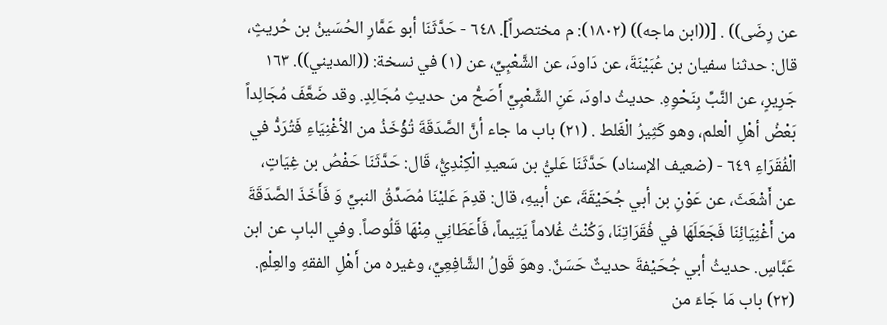عن رِضَى)) . [((ابن ماجه)) (١٨٠٢): م مختصراً]. ٦٤٨ - حَدَّثَنَا أبو عَمَّارِ الحُسَينُ بن حُريثٍ، قال: حدثنا سفيان بن عُبَيْنَةَ، عن دَاودَ، عن الشَّعْبِيِّ، عن (١) في نسخة: ((المديني)). ١٦٣ جَرِيرٍ، عن النَّبِّ بِنَحْوِهِ. حديثُ داودَ، عَنِ الشَّعْبِيِّ أَصَحُّ من حديثِ مُجَالِدٍ. وقد ضَعَّفَ مُجَالِداً بَعْضُ أهْلِ الْعلم، وهو كَثِيرُ الْغَلط . (٢١) باب ما جاء أنَّ الصَّدَقَةَ تُؤْخَذُ من الأغْنِيَاءِ فَتُرَدُّ في الْفُقَرَاءِ ٦٤٩ - (ضعيف الإسناد) حَدَّثَنَا عَليُّ بن سَعيدِ الْكِنْدِيُّ، قَال: حَدَّثَنَا حَفْصُ بن غِيَاتٍ، عن أَشْعَثَ، عن عَوْنِ بن أبي جُحَيْقَةَ، عن أبيهِ، قال: قدِمَ عَليْنَا مُصَدِّقُ النبيِّ وَ فَأَخَذَ الصَّدَقَةَ من أَغْنِيَائِنَا فَجَعَلَهَا في فُقَرَاتِنَا، وَكُنْتُ غُلاماً يَتِيماً، فَأَعَطَانِي مِنْهَا قَلُوصاً. وفي البابِ عن ابن عَبَّاسٍ. حديثُ أبي جُحَيْفةَ حديثٌ حَسَنٌ. وهوَ قَولُ الشَّافِعِيِّ، وغيره من أَهْلِ الفقهِ والعِلْمِ. (٢٢) باب مَا جَاءَ من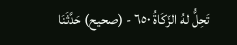تَحِلُّ لهُ الزّكَاةُ ٦٥٠ - (صحيح) حَدَّثَنَا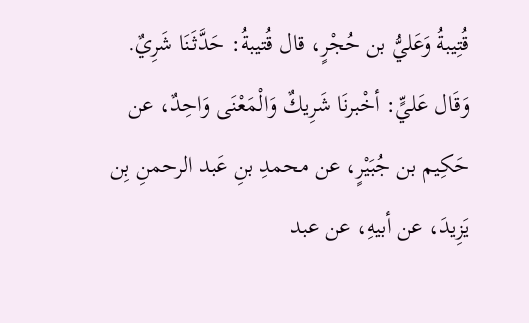قُتِيبةُ وَعَليُّ بن حُجْرٍ، قال قُتيبةُ: حَدَّثَنَا شَرِيٌ. وَقَال عَليٍّ: أخْبرنَا شَرِيكٌ وَالْمَعْنَى وَاحِدٌ، عن حَكِيم بن جُبَيْرٍ، عن محمدِ بنِ عَبد الرحمنِ بِن يَزِيدَ، عن أبيهِ، عن عبد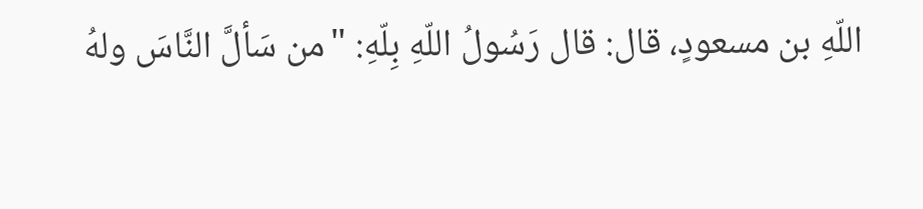اللّهِ بن مسعودٍ، قال: قال رَسُولُ اللّهِ بِلّهِ: "من سَألَّ النَّاسَ ولهُ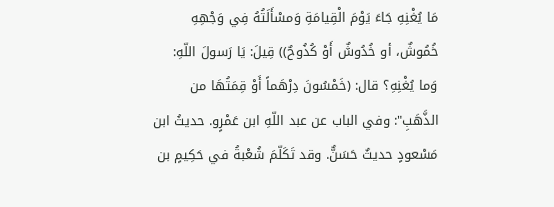مَا يُغْنِهِ جَاءَ يَوْمَ الْقِيامَةِ وَمسْأَلَتُهُ فِي وَجْهِهِ خُمُوشٌ، أو خُدُوشٌَ أَوْ كُذُوحٌ)) قِيلَ: يَا رَسولَ اللّهِ: وَما يُغْنِهِ؟ قال: (خَمْسُونَ دِرْهَماً أَوْ قِمَتُهَا من الذَّهَبِ": وفي الباب عن عبد اللّهِ ابن عَمْرٍو. حديثُ ابن مَسْعودٍ حديثٌ حَسَنٌّ. وقد تَكَلّمَ شُعْبةُ في حَكِيمٍ بن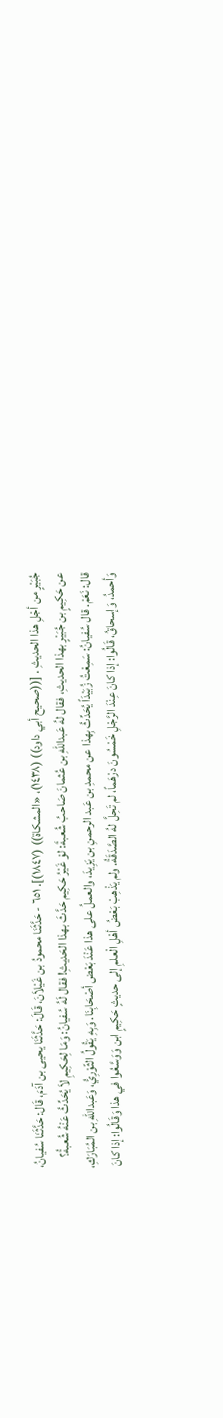جُبَيْرٍ من أجْلِ هذا الحديثِ . [((صحيح أبي داود)) (١٤٣٨)، «المشكاة)) (١٨٤٧)]. ٦٥١ - حَدَّثَنَا محمودُ بن غَيْلاَنَ، قَالَ: حَدَّثَنَا يحيى بن آدَمَ، قَال: حَدَّثَنَا سُفيانُ، عن حَكِيمٍ بن جُبَيْرٍ بهذا الحديثِ، فقال لهُ عَبداللّهِ بن عُثمانَ صَاحبُ شُعبةَ: لوْ غَيْرُ حَكِيم حَدَّثَ بهذا الحَديثِ! فقال لَهُ سُفيانُ: وَمَا لِحَكِيمِ لاَ يُحَدِّثُ عَنْهُ شُعبةُ؟ قال: نَعَمْ. قال سُفيانُ: سَمِعْتُ زُبَيْدَاً يُحَدِّثُ بِهذا عن محمدِ بن عَبد الرحمنِ بن يَزِيدَ، والعملُ على هذا عَنْدَ بَعْض أصْحَابِنَا. وَبِهِ يَقُولُ الثّوْرِيُّ، وَعَبداللّهِ بن المُبَارَكِ، وَأحمدُ، وَإسحاقُ، قَالُوا: إذا كانَ عِنْدَ الرَّجْلِ خَمْسُونَ درْهَماً، لم تَحِلَّ لهُ الصَّدَقَةُ. ولم يَذْهِبْ بَعْضُ أهْلِ الْعلمِ إلى حديثٍ حَكِيمٍ ابن وَوَسَّعُوا في هذا وَقَالُوا: إذا كانَ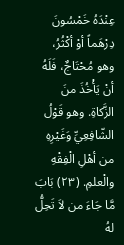عِنْدَهُ خَمْسُونَ دِرْهَماً أوْ أكْثُرُ، وهو مُحْتَاجٌ، فَلَهُ أنْ يَأْخُذَ منَ الزَّكاةِ. وهو قَوْلُ الشّافِعِيِّ وَغَيْرِهِ من أهْلِ الْفِقْهِ والْعلمِ. (٢٣) بَابَ مَّا جَاءَ من لاَ تَحِلُّ لهُ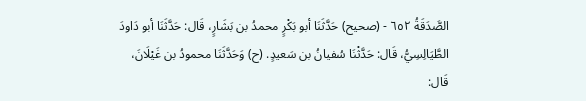الصَّدَقَةُ ٦٥٢ - (صحيح) حَدَّثَنَا أبو بَكْرٍ محمدُ بن بَشَارٍ، قَال: حَدَّثَنَا أبو دَاودَ الطَّيَالِسِيُّ، قَال: حَدَّثْنَا سُفيانُ بن سَعيدٍ. (ح) وَحَدَّثَنَا محمودُ بن غَيْلَانَ، قَال: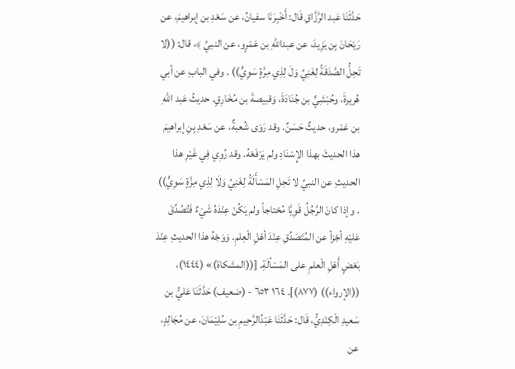حَدَّثَنَا عَبد الرَّزَّاقِ قَال: أَخْبِرَنَا سفيانُ، عن سَعْدِ بن إبراهيمَ، عن رَيْحَانَ بِن يَزِيدَ، عن عبداللّهِ بن عَمْرٍو، عن النبيِّ ﴾، قال: ((لا تَحِلُّ الصَّدَقَةُ لِغَنِيِّ وَلَ لِذِي مِرَّةٍ سَوِيٍّ)) . وفي البابِ عن أبي هُريرةَ، وحُبْشِيٍّ بن جُنَادَةَ، وَقبيصةَ بن مُخَارِقٍ. حديثُ عَبد اللّهِ بن عَمْرو، حديثٌ حَسَنٌ. وقد رَوَى شُعبةٌ، عن سَعْدِ بِنِ إبراهيمَ هذا الحديثَ بهذا الإِسْنَادِ ولم يَرْفَعْهُ. وقد رُوِي فِي غَيْرِ هذا الحديثِ عن النبيِّ لا تَحِلِ المَسْأَلَةُ لِغَنِيِّ وَلَا لِذِي مِزَّةٍ سَوِيٍّ)) . وإذا كانَ الرَّجُلُ قَوِيَّا مُحْتاجاً ولم يَكُنْ عِنْدَهُ شَيْءٌ فَتُصُدِّقَ عَليْهِ أجْزأ عن المُتَصَدِّقِ عِنْدَ أهْلِ الْعِلمِ. وَوَجْهُ هذا الحديثِ عِنْدَ بَعْضٍ أَهْلِ الْعلمِ على المَسْألَةِ. [((المشكاة)» (١٤٤٤)، ((الإرواء)) (٨٧٧)]. ١٦٤ ٦٥٣ - (ضعيف) حَدَّثَنَا عَليُّ بن سَعيدِ الْكِنْدِيُّ، قَال: حَدَّثَنَا عَبْدُالرَّحِيمِ بن سُلِيْمَانَ، عن مُجَالِدٍ، عن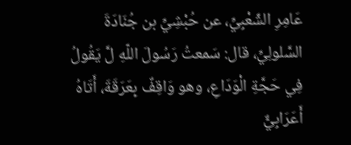عَامِرِ الشّعْبِيِّ، عن حُبْشِيِّ بن جُنَادَةَ السَّلولِيِّ، قال: سَمعتُ رَسُولَ اللّهِ لَّ يَقُولُ فِي حَجَّةِ الْوَدَاعِ، وهو وَاقِفٌ بِعَرَقَةَ، أَتَاهُ أَعَرَابِيٌّ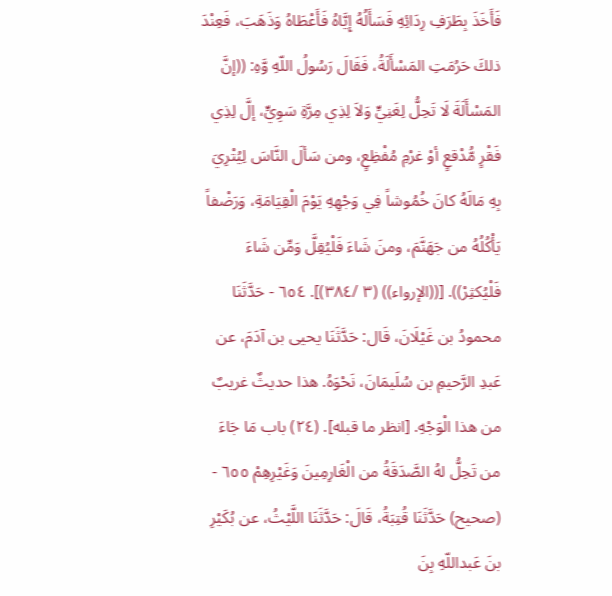فَأَخَذَ بِطَرَفِ رِدَائِهِ فَسَأَلُهُ إِيَّاهُ فَأَعْطَاهُ وَذَهَبَ، فَعِنْدَ ذلكَ حَرُمَتِ المَسْأَلَةُ، فَقَالَ رَسُولُ اللّهِ وَّهِ: ((إنَّ المَسْأَلَةَ لَا تَحِلُّ لِغَنِيٍّ وَلاَ لِذِي مِرَّةِ سَوِيٍّ، إلَّ لِذِي فَقْرٍ مُّدْقعٍ أوْ غرْمِ مُفْظِعٍ، ومن سَألَ النَّاسَ لِيُتْرِيَ بِهِ مَالَهُ كانَ خُمُوشاً فِي وَجْهِهِ يَوْمَ الْقِيَامَةِ، وَرَضْفاً يَأْكُلُهُ من جَهَنَّمَ، ومنَ شَاءَ فَلْيُقِلَّ وَمِّن شَاءَ فَلْيُكثِرْ)). [((الإرواء)) (٣ /٣٨٤)]. ٦٥٤ - حَدَّثَنَا محمودُ بن غَيْلَانَ، قَال: حَدَّثَنَا يحيى بن آدَمَ، عن عَبدِ الرَّحيمِ بن سُلَيمَانَ، نَحْوَهُ. هذا حديثٌ غريبٌ من هذا الْوَجْهِ. [انظر ما قبله]. (٢٤) باب مَا جَاءَ من تَحِلُّ لهُ الصَّدَقَةُ من الْغَارِمِينَ وَغَيْرِهِمْ ٦٥٥ - (صحيح) حَدَّثَنَا قُتِبَةُ، قَالَ: حَدَّثَنَا اللَّيْثُ، عن بُكَيْرِ بنَ عَبداللّهِ بِنَ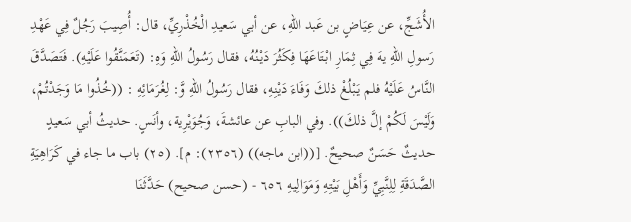الأُشَجِّ، عن عِيَاضٍ بن عَبد اللّهِ، عن أبي سَعيدِ الْخُذْرِيِّ، قال: أُصِيبَ رَجُلٌ فِي عَهْدِ رَسولِ اللّهِ يهَ فِي ثِمَارِ ابْتَاعَهَا فِكَثُرَ دَيْنُهُ، فقال رَسُولُ اللّهِ وَهِ: (تَعَمَنَّقُوا عَلَيْهِ). فَتَصَدَّقَ النَّاسُ عَلَيْهُ فلم يَبْلُغْ ذلكَ وَفَاءَ دَيْنِهِ، فقال رَسُولُ اللّهِ وَّ: لِغُرَمَائِهِ : ((خُذُوا مَا وَجَدْتُمْ، وَلَيْسَ لَكُمْ إلَّ ذلكَ)). وفي البابِ عن عائشةَ، وَجُوَيْرِية، وأنَسٍ. حديثُ أبي سَعيدٍ حديثٌ حَسَنٌ صحيحٌ. [((ابن ماجه)) (٢٣٥٦): م]. (٢٥) باب ما جاء في كَرَاهِيَةِ الصَّدَقَةِ لِلِنَّبِيِّ وَأَهْلِ بَيْتِهِ وَمَوَالِیهِ ٦٥٦ - (حسن صحيح) حَدَّثَنَا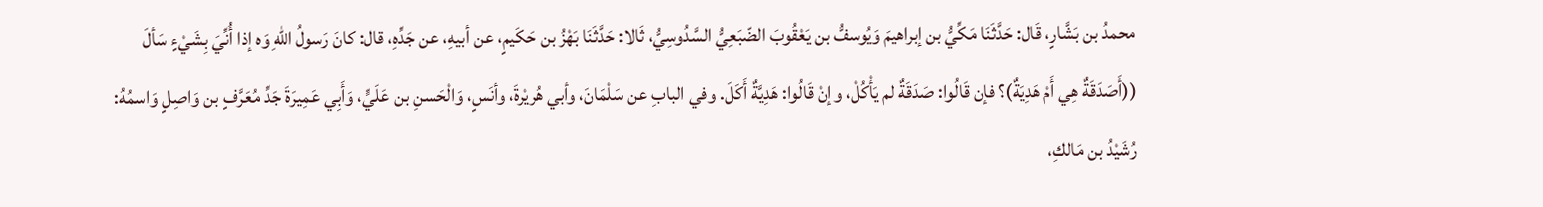محمدُ بن بَشَّارٍ، قَال: حَدَّثَنَا مَكِّيُّ بن إبراهيمَ وَيُوسفُّ بن يَعْقُوبَ الضّبَعِيُّ السَّدُوسِيُّ، ثَالا: حَدَّثَنَا بَهْزُ بن حَكَيمٍ، عن أبيهِ، عن جَدِّهِ، قال: كانَ رَسولُ اللّهِ وَه إذا أُنِّيَ بِشَيْءٍ سَألَ ((أَصَدَقَةٌ هِي أَمْ هَدِيَةٌ)؟ فإن قَالُوا: صَدَقَةٌ لم يَأْكُلْ، وإنْ قَالُوا: هَدِيَّةٌ أَكَلَ. وفي البابِ عن سَلْمَانَ، وأبي هُريْرةَ، وأنَسٍ، وَالْحَسنِ بن عَلَيٍّ، وَأَبِي عَمِيرَةَ جَدِّ مُعَرَّفٍ بن وَاصِلٍ وَاسمُهُ: رُشَيْدُ بن مَالكِ،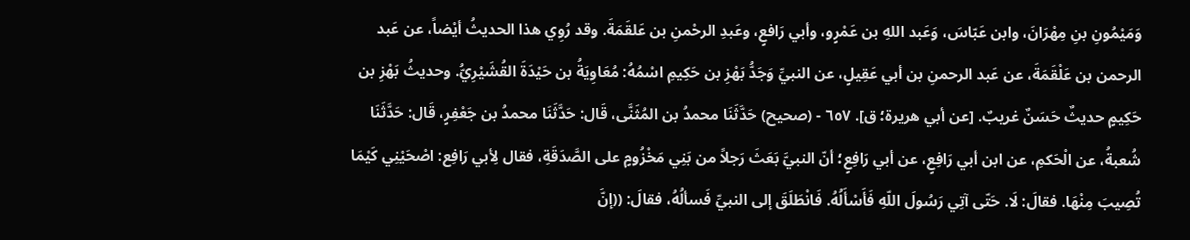وَمَيْمُونِ بنِ مِهْرَانَ، وابن عَبّاسَ، وَعَبد اللهِ بن عَمْرٍو، وأبي رَافعٍ، وعَبدِ الرحْمنِ بن عَلقَمَةَ. وقد رُوِي هذا الحديثُ أيْضاً، عن عَبد الرحمن بن عَلْقَمَةَ، عن عَبد الرحمنِ بن أبي عَقِيلٍ، عن النبيِّ وَجَدُّ بَهْزِ بن حَكِيمِ اسْمُهُ: مُعَاوِيَةُ بن حَيْدَةَ القُشَيْرِيُّ. وحديثُ بَهْزِ بن حَكِيمٍ حديثٌ حَسَنٌ غريبٌ. [عن أبي هريرة؛ ق]. ٦٥٧ - (صحيح) حَدَّثَنَا محمدُ بن المُثَنَّى، قَال: حَدَّثَنَا محمدُ بن جَعْفِرٍ، قَال: حَدَّثَنَا شُعبةُ، عن الْحَكمِ، عن ابن أبي رَافِعٍ، عن أبي رَافِعٍ؛ أنّ النبيَّ بَعَثَ رَجلاً من بَنِي مَخْزُومٍ على الصَّدَقَةِ، فقال لِأبي رَافِع: اصْحَيْنِي كَيْمَا تُصِيبَ مِنْهَا. فقالَ: لَا. حَتّى آتِي رَسُولَ اللّهِ فَأَسْأَلُهُ. فَانْطَلَقَ إلى النبيِّ فَسألُهُ، فقالَ: ((إنَّ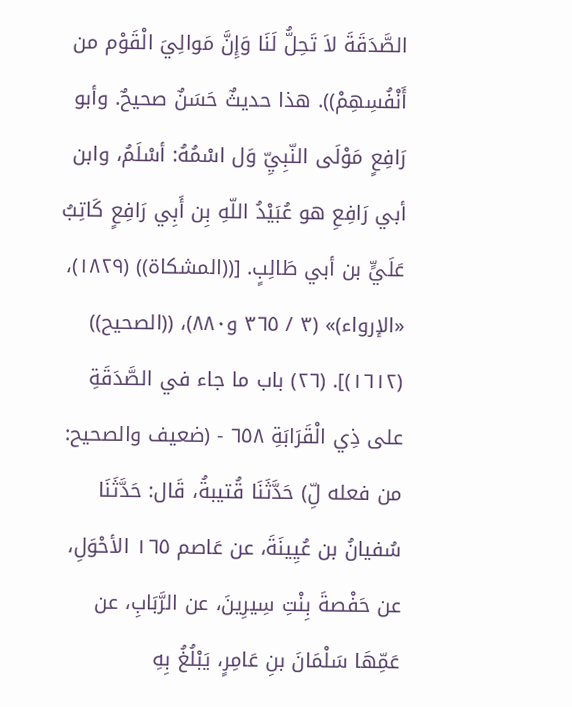الصَّدَقَةَ لاَ تَحِلُّ لَنَا وَإِنَّ مَوالِيَ الْقَوْم من أَنْفُسِهِمْ)). هذا حديثٌ حَسَنٌ صحيحٌ. وأبو رَافِعٍ مَوْلَى النّبِيِّ وَل اسْمُهُ: أسْلَمُ، وابن أبي رَافِعِ هو عُبَيْدُ اللّهِ بِن أَبِي رَافِعٍ كَاتِبُ عَلَيٍّ بن أبي طَالِبٍ. [((المشكاة)) (١٨٢٩)، «الإرواء)» (٣ / ٣٦٥ و٨٨٠)، ((الصحيح)) (١٦١٢)]. (٢٦) باب ما جاء في الصَّدَقَةِ على ذِي الْقَرَابَةِ ٦٥٨ - (ضعيف والصحيح: من فعله لِّ) حَدَّثَنَا قُتيبةُ، قَال: حَدَّثَنَا سُفيانُ بن عُيِينَةَ، عن عَاصم ١٦٥ الأحْوَلِ، عن حَفْصةَ بِنْتِ سِيرِينَ، عن الرَّبَابِ، عن عَمِّهَا سَلْمَانَ بنِ عَامِرٍ، يَبْلُغُ بِهِ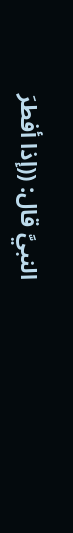النبيَّ قال: ((إذا أفطرَ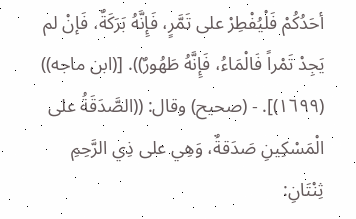أحَدُكُمْ فَلْيُفْطِرْ على تَمَّرٍ، فَإِنَّهُ بَرَكَةٌ، فَإنْ لم يَجِدْ تَمْراً فَالْمَاءُ، فَإِنَّهُ طَهُورٌ)). [(ابن ماجه)) (١٦٩٩)]. - (صحيح) وقال: ((الصَّدَقَةُ على الْمَسْكِينِ صَدَقةٌ، وَهِي على ذِي الرَّحِمِ ثِنْتَانِ: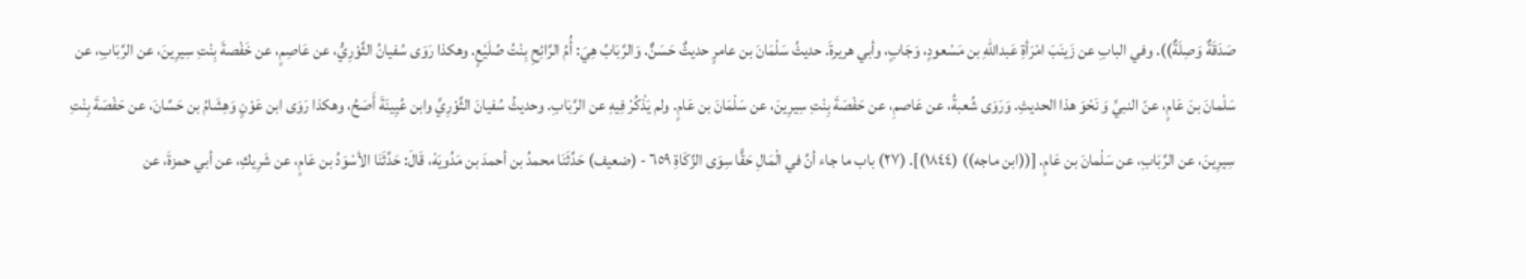صَدَقَةٌ وَصِلَةٌ)). وفي البابِ عن زَينَبَ امْرَأةِ عَبداللّهِ بن مَسْعودٍ، وَجَابٍ، وأبي هريرةَ. حديثُ سَلْمَانَ بن عامرٍ حديثٌ حَسَنٌّ. وَالرَّبَابُ هِيَ: أُمُ الرَّائِحِ بِنْتُ صُلَيْعٍ. وهكذا رَوَى سُفيانُ الثَّوْرِيُّ، عن عَاصِمٍ، عن خَفْصةَ بِنْتِ سِيرِينَ، عن الرَّبَابِ، عن سَلْمانَ بنَ عَامٍ، عنّ النبيِّ وَ نَحْوَ هذا الحديثِ. وَرَوَى شُعبةُ، عن عَاصمِ، عن حَفْصَةَ بِنْتِ سِيرِينَ، عن سَلْمَانَ بن عَامٍ. ولم يَذْكُرْ فِيهِ عن الرَّبَابِ. وحديثُ سُفيانَ الثَّوْرِيِّ وابن عُيِينَةَ أَصَحُ، وهكذا رَوَى ابن عَوْنٍ وَهِشَامُ بن حَسَّانَ، عن حَفْصَةَ بِنْتِ سِيرِينَ، عن الرَّبَابِ، عن سَلْمانَ بن عَامٍ. [((ابن ماجه)) (١٨٤٤)]. (٢٧) باب ما جاء أنَّ في الْمَالِ حَقًّا سِوَى الزَّكَاةِ ٦٥٩ - (ضعيف) حَدَّثَنَا محمدُ بن أحمدَ بن مَدُويَهْ، قَالَ: حَدَّثَنَا الأسْوَدُ بن عَامٍ، عن شَرِيكِ، عن أبي حمزةَ، عن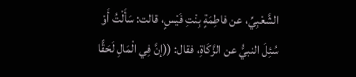الشَّعْبِيِّ، عن فاطِمَةٍ بِنْتِ فَيْسٍ، قالت: سَأَلْتُ أَوْ سُئِلَ النبيُّ عن الزَّكَاةِ، فقال: ((إنَّ فِي الْمَالِ لَحَقًّا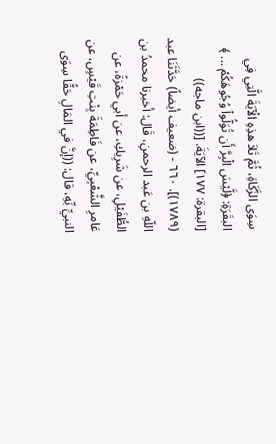سِوَى الزَّكَاةِ، ثُمَّ تَلاَ هذِهِ الْآيَةَ الَّتِي فِي البقَرَةِ: ﴿لَّيْسَ الْبِرَّ أَن تُوَلُّواْ وُجُوهَكُمْ ... ﴾ [البقرة: ١٧٧] الآيَةَ. [((ابن ماجه)) (١٧٨٩)]. ٦٦٠ - (ضعيف أيضاً) حَدَّثَنَا عبد اللّهِ بن عَبد الرحمنِ، قَال: أخبرنا محمدُ بن الطُّفَيْلِ، عن شَرِيكِ، عن أبي حَمْزةً، عن عَامرِ الشَّعْبِيِّ، عن فَاطِمَةَ بِنْتِ قَيْسٍ، عن النبيِّ بِّهِ، قال: ((إنَّ في المَالِ حَقًّا سِوَى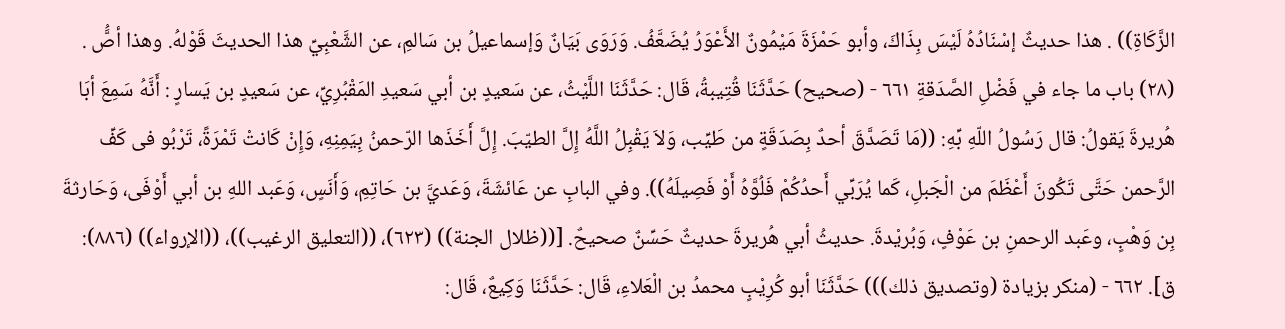الزَّكَاةِ)) . هذا حديثٌ إسْنَادُهُ لَيْسَ بِذَاكَ، وأبو حَمْزَةَ مَيْمُونٌ الأَعْوَرُ يُضَعَّفُ. وَرَوَى بَيَانٌ وَإسماعيلُ بن سَالمِ، عن الشَّعْبِيِّ هذا الحديثَ قَوْلهُ. وهذا أصَُّ . (٢٨) باب ما جاء في فَضْلِ الصَّدَقةِ ٦٦١ - (صحيح) حَدَّثَنَا قُتِيبةُ، قَال: حَدَّثَنَا اللَّيْثُ، عن سَعيدٍ بن أبي سَعيدِ المَقْبُرِيِّ، عن سَعيدٍ بن يَسارٍ : أَنَّهُ سَمِعَ أبَا هُريرةَ يَقولُ: قال رَسُولُ اللّهِ بِّهِ: ((مَا تَصَدَّقَ أحدٌ بِصَدَقَةٍ من طَيِّب، وَلاَ يَقْبِلُ اللَّهُ إِلَّ الطيّبَ. إِلَّ أَخَذَها الرّحمنُ بِيَمِنِهِ، وَإِنْ كَانتْ تَمْرَةً، تَرْبُو فى كَفِّ الرَّحمن حَتَّى تَكُونَ أَعْظَمَ من الْجَبلِ، كَما يُرَبِّي أَحدُكُمْ فَلُوَّهُ أَوْ فَصِيلَهُ)). وفي البابِ عن عَائشَةَ، وَعَديَّ بن حَاتِمِ، وَأَنَسٍ، وَعَبد اللهِ بن أبي أَوْفَى، وَحَارثةَ بِن وَهْبٍ، وعَبد الرحمنِ بن عَوْفٍ، وَبُريْدةَ. حديثُ أبي هُريرةَ حديثٌ حَسِّنٌ صحيحٌ. [((ظلال الجنة)) (٦٢٣)، ((التعليق الرغيب))، ((الإرواء)) (٨٨٦): ق]. ٦٦٢ - (منكر بزيادة (وتصديق ذلك))) حَدَّثَنَا أبو كُرِيْبٍ محمدُ بن الْعَلاءِ، قَال: حَدَّثَنَا وَكِيعٌ، قَال: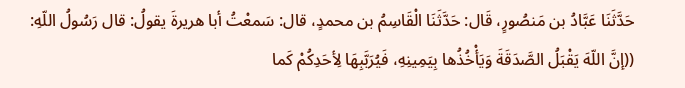حَدَّثَنَا عَبَّادُ بن مَنصُورٍ، قَال: حَدَّثَنَا الْقَاسِمُ بن محمدٍ، قال: سَمعْتُ أبا هريرةَ يقولُ: قال رَسُولُ اللّهِ: ((إنَّ اللّهَ يَقْبَلُ الصَّدَقَةَ وَيَأْخُذُها بِيَمِينِهِ، فَيُرَبَّبِهَا لِأحَدِكُمْ كَما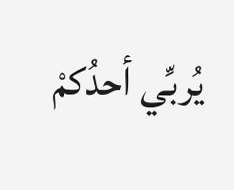يُربِّي أحدُكمْ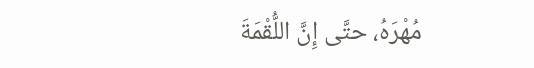مُهْرَهُ، حتَّى إِنَّ اللُّقْمَةَ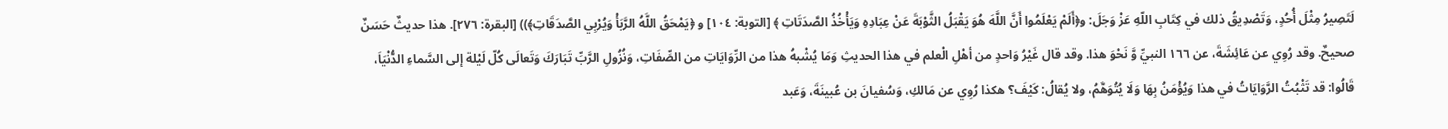لَتَصِيرُ مِثْلَ أُحُدٍ، وَتَصْدِيقُ ذلك في كِتَابِ اللّهِ عَزْ وَجَلَ: و﴿أَلَمْ يَعْلَمُوا أَنَّ اللَّهَ هُوَ يَقْبَلُ الثَّوْبَةَ عَنْ عِبَادِهِ وَيَأْخُذُ الصَّدَتَاتِ ﴾ [التوبة: ١٠٤] و ﴿يَمْحَقُ اللَّهُ الرَّبَأْ وَيُرْبِي الصَّدَقَاتِ﴾)) [البقرة: ٢٧٦]. هذا حديثٌ حَسَنٌ صحيحٌ. وقد رُوِي عن عَائِشَةَ، عن ١٦٦ النبيِّ وَّ نَحْوَ هذا. وقد قال غَيْرُ وَاحدٍ من أهْلِ الْعلم في هذا الحديثِ وَمَا يُشْبهُ هذا من الرِّوَايَاتِ من الصِّفَاتِ، وَنُزُولِ الرَّبِّ تَبَارَكَ وَتَعالَى كُلّ لَيْلة إلى السَّماءِ الدُّنْيَاَ، قَالُوا: قد تَثْبُتُ الرَّوَايَاتُ في هذا وَيُؤْمَنُ بِهَا وَلَا يُتُوَهَّمُ، ولا يُقالُ: كَيْفَ؟ هكذا رُوِي عن مَالكِ، وَسُفيانَ بن عُبينَةَ، وَعَبد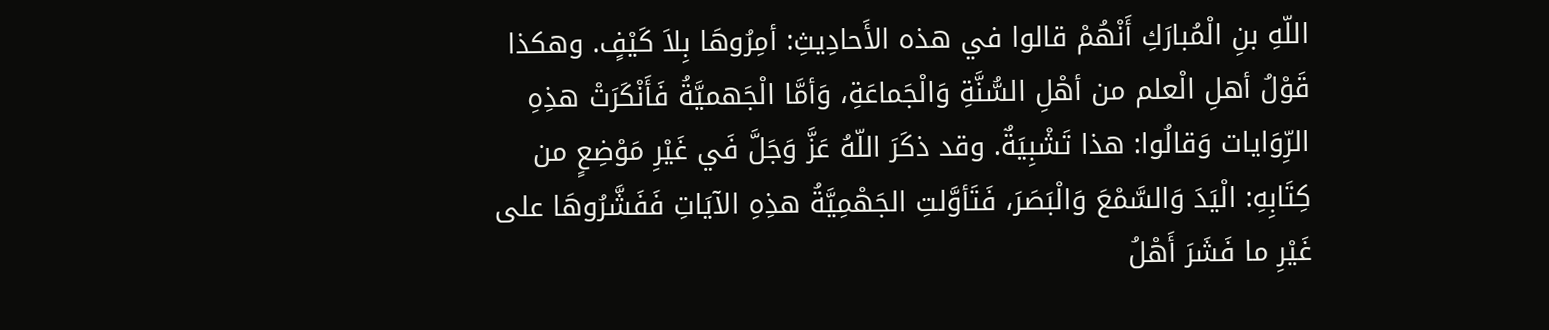اللّهِ بنِ الْمُبارَكِ أَنْهُمْ قالوا في هذه الأَحادِيثِ: أمِرُوهَا بِلاَ كَيْفٍ. وهكذا قَوْلُ أهلِ الْعلم من أهْلِ السُّنَّةِ وَالْجَماعَةِ، وَأمَّا الْجَهميَّةُ فَأَنْكَرَتْ هذِهِ الرِّوَايات وَقالُوا: هذا تَشْبِيَةٌ. وقد ذكَرَ اللّهُ عَزَّ وَجَلَّ فَي غَيْرِ مَوْضِعٍ من كِتَابِهِ: الْيَدَ وَالسَّمْعَ وَالْبَصَرَ، فَتَأوَّلتِ الجَهْمِيَّةُ هذِهِ الآيَاتِ فَفَشَّرُوهَا على غَيْرِ ما فَشَرَ أَهْلُ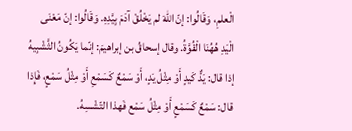الْعلمِ، وَقَالُوا: إنّ اللّهَ لم يَخْلُقْ آدَمَ بِيَّدِهِ. وَقَالُوا: إنّ مَعْنَى الْيَدِ هُهُنَا الْقُوَّةُ. وقال إسحاقُ بن إبراهيمَ: إنّما يَكُونُ الثَّشْبِيهُ إذا قال: يَدٌّ كَيدٍ أَوْ مِثْلُ يَدٍ، أَوْ سَمْعٌ كَسَمْعِ أَوْ مِثْلُ سَمْعٍ، فَإِذا قال: سَمْعٌ كَسَمْعٍ أَوْ مِثْلُ سَمْع فَهذا التّشْسِهُ.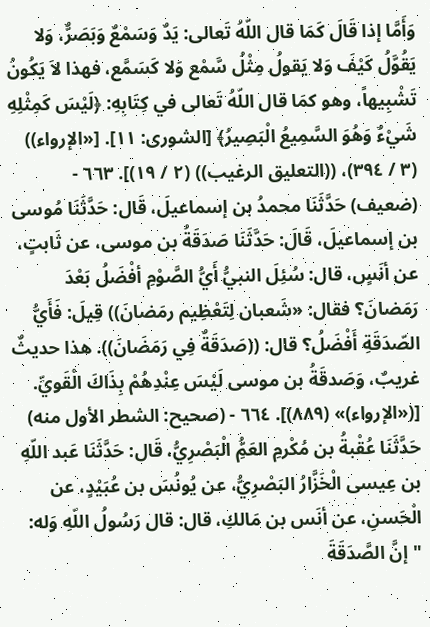وَأَمَّا إذا قَالَ كَمَا قال اللّهُ تَعالى: يَدٌ وَسَمْعٌ وَبَصَرٌّ، وَلا يَقُوَّلُ كَيْفَ وَلا يَقولُ مِثْلُ سَّمْع وَلا كَسَمَّع، فهذا لاَ يَكُونُ تَشْبِيهاً، وهو كمَا قال اللّهُ تَعالى في كِتَابِهِ: ﴿لَيْسَ كَمِثْلِهِ شَيْءٌ وَهُوَ السَّمِيعُ الْبَصِيرُ﴾ [الشورى: ١١]. [«الإرواء)) (٣ / ٣٩٤)، ((التعليق الرغيب)) (٢ / ١٩)]. ٦٦٣ - (ضعيف) حَدَّثَنَا محمدُ بن إسماعيلَ، قَال: حَدَّثَنَا مُوسى بن إسماعيلَ، قَالَ: حَدَّثَنَا صَدَقَةُ بن موسى، عن ثَابتٍ، عن أنَسٍ، قال: سُئِلَ النبيُّ أَيُّ الصَّوْمِ أفْضَلُ بَعْدَ رَمَضانَ؟ فقال: «شَعبان لِتَعْظِيم رمَضانَ)) قِيلَ: فَأَيُّ الصّدَقَةِ أَفْضَلُ؟ قال: ((صَدَقَةٌ فِي رَمَضَانَ)). هذا حديثٌ غريبٌ، وَصَدقَةُ بن موسى لَيْسَ عِنْدِهُمْ بِذَاكَ الْقَويِّ. [(«الإرواء)» (٨٨٩)]. ٦٦٤ - (صحيح: الشطر الأول منه) حَدَّثَنَا عُقْبةُ بن مُكْرمِ العَمُِّ الْبَصْرِيُّ، قَال: حَدَّثَنَا عَبد اللّهِ بن عِيسى الْخَزَّارُ البَصْرِيُّ، عن يُونُسَ بن عُبَيْدٍ، عن الْحَسنِ، عن أنَس بن مَالكِ، قال: قال رَسُولُ اللّهِ وَله: "إنَّ الصَّدَقَةَ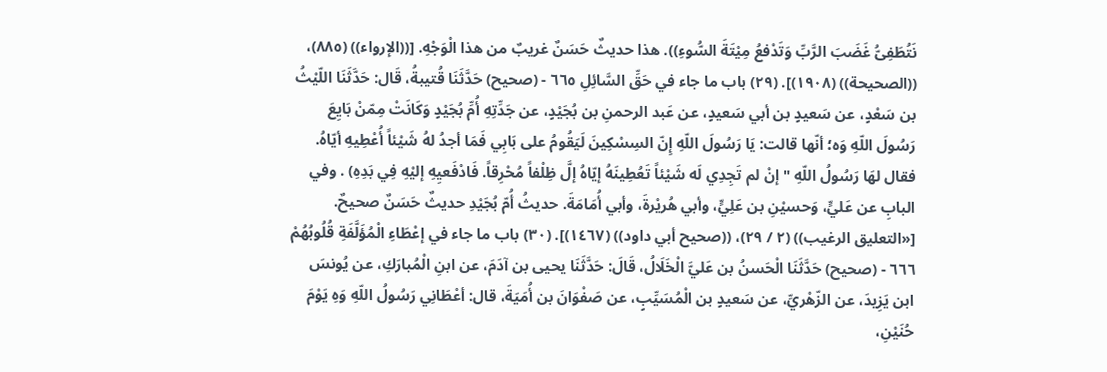نَتُطَفِىُّ غَضَبَ الرَّبِّ وَتَدْفعُ مِيْتَةَ السُّوءِ)). هذا حديثٌ حَسَنٌ غريبٌ من هذا الْوَجْهِ. [((الإرواء)) (٨٨٥)، ((الصحيحة)) (١٩٠٨)]. (٢٩) باب ما جاء في حَقِّ السَّائِلِ ٦٦٥ - (صحيح) حَدَّثَنَا قُتيبةُ، قَال: حَدَّثَنَا اللّيْثُ بن سَعْدٍ، عن سَعيدٍ بن أبي سَعيدٍ، عن عَبد الرحمنِ بن بُجَيْدٍ، عن جَدِّتِهِ أُمِّ بُجَيْدٍ وَكَانَتْ مِمّنْ بَايِعَ رَسُولَ اللّهِ وَه؛ أنّها قالت: يَا رَسُولَ اللّهِ إِنّ السِسْكِينَ لَيَقُومُ على بَابِي فَمَا أجدُ لهُ شَيْئاً أُعْطِيهِ أيّاهُ. فقال لهَا رَسُولُ اللّهِ "إنْ لم تَجِدِي لَه شَيْئاً تَعُطِينَهُ إيّاهُ إلَّ ظِلْفاً مُحْرِقاً. فَادْفَعيِهِ إليْهِ فِي بَدِهِ) . وفي البابِ عن عَليٍّ، وَحسيْنِ بن عَلِيٍّ، وأبي هُريْرةَ، وأبي أُمَامَةَ. حديثُ أُمّ بُجَيْدِ حديثٌ حَسَنٌ صحيحٌ. [«التعليق الرغيب)) (٢ / ٢٩)، ((صحيح أبي داود)) (١٤٦٧)]. (٣٠) باب ما جاء في إعْطَاءِ الْمُؤَلَّفَةِ قُلُوبُهُمْ ٦٦٦ - (صحيح) حَدَّثَنَا الْحَسنُ بن عَليَّ الْخَلَالُ، قَالَ: حَدَّثَنَا يحيى بن آدَمَ، عن ابنِ الْمُبارَكِ، عن يُونسَ ابن يَزِيدَ، عن الزّهْريِّ، عن سَعيدٍ بن الْمُسَيِّبٍ، عن صَفْوَانَ بن أُمَيَةَ، قال: أعْطَانِي رَسُولُ اللّهِ وَهِ يَوْمَ حُنَيْنِ،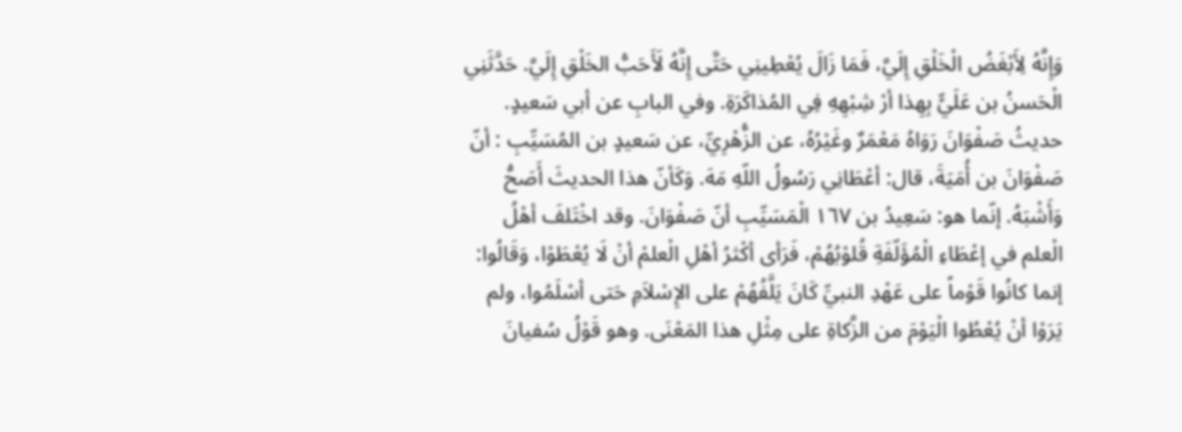وَإِنَّهُ لِأَبْغَضُ الْخَلْقِ إِلَيَّ، فَمَا زَالَ يُعْطِينِي حَتَّى إِنَّهُ لَأَحَبُّ الخَلْقِ إِلَيَّ. حَدَّثَنِي الْحَسنُ بن عَلَيٍّ بِهِذا أرْ شِبْهِهِ فِي المُذاكَرَةِ. وفي البابِ عن أبي سَعيدٍ. حديثُ صَفْوَانَ رَوَاهُ مَعْمَرٌ وغَيْرُهُ، عن الزُّهْرِيِّ، عن سَعيدٍ بن المُسَيِّبِ : أنّ صَفْوَانَ بن أُمَيَةَ، قال: أعْطَانِي رَسُولُ اللّهِ مَهَ. وَكَأنّ هذا الحديثَ أَصَحُّ وَأَشْبَهُ. إنّما هو: سَعِيدُ بن ١٦٧ الْمَسَيِّبِ أنّ صَفْوَانَ. وقد اخْتَلفَ أهْلُ الْعلم في إعْطَاءِ الْمُؤَلّفَةِ قُلوْبُهُمْ، فَرَأى أكْثرُ أهْلِ الْعلمْ أنْ لَا يُعْطَوْا، وَقَالُوا: إنما كانُوا قَوْماً على عَهْدِ النبيِّ كَانَ يَلَّفُهُمْ على الإِسْلاَمِ حَتى أسْلَمُوا، ولم يَرَوْا أنْ يُعْطُوا الْيَوْمَ من الزَّكاةِ على مِثْلِ هذا المَعْنَى. وهو قَوْلُ سُفيانَ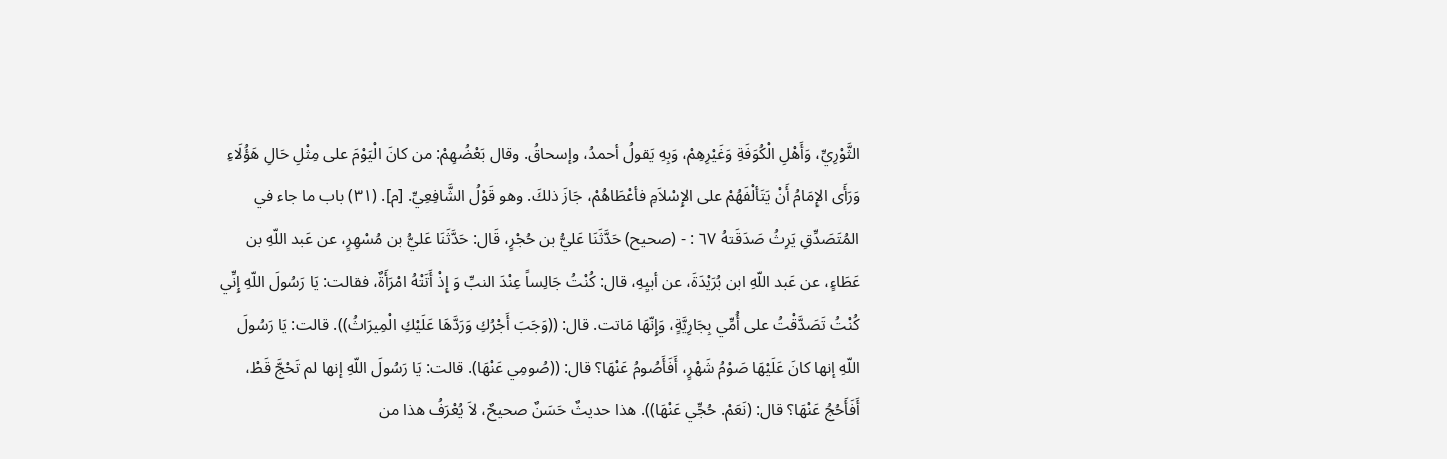الثَّوْرِيِّ، وَأَهْلِ الْكُوَفَةِ وَغَيْرِهِمْ، وَبِهِ يَقولُ أحمدُ، وإسحاقُ. وقال بَعْضُهِمْ: من كانَ الْيَوْمَ على مِثْلِ حَالِ هَؤُلَاءِ وَرَأَى الإِمَامُ أَنْ يَتَألْفَهُمْ على الإِسْلاَمِ فأعْطَاهُمْ، جَازَ ذلكَ. وهو قَوْلُ الشَّافِعِيِّ. [م]. (٣١) باب ما جاء في المُتَصَدِّقِ يَرِثُ صَدَقَتهُ ٦٧ : - (صحيح) حَدَّثَنَا عَليُّ بن حُجْرٍ، قَال: حَدَّثَنَا عَليُّ بن مُسْهِرٍ، عن عَبد اللّهِ بن عَطَاءٍ، عن عَبد اللّهِ ابن بُرَيْدَةَ، عن أبيِهِ، قال: كُنْتُ جَالِساً عِنْدَ النبِّ وَ إِذْ أَتَتْهُ امْرَأَةٌ، فقالت: يَا رَسُولَ اللّهِ إِنِّي كُنْتُ تَصَدَّقْتُ على أُمِّي بِجَارِيَّةٍ، وَإِنّهَا مَاتت. قال: ((وَجَبَ أَجْرُكِ وَرَدَّهَا عَلَيْكِ الْمِيرَاثُ)). قالت: يَا رَسُولَ اللّهِ إنها كانَ عَلَيْهَا صَوْمُ شَهْرٍ، أَفَأَصُومُ عَنْهَا؟ قال: ((صُومِي عَنْهَا). قالت: يَا رَسُولَ اللّهِ إنها لم تَحْجَّ قَطْ، أَفَأَحُجُ عَنْهَا؟ قال: (نَعَمْ. حُجِّي عَنْهَا)). هذا حديثٌ حَسَنٌ صحيحٌ، لاَ يُعْرَفُ هذا من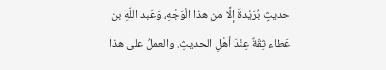حديثٍ بُرَيْدةَ إلَّا من هذا الْوَجْهِ، وَعَبد اللّهِ بن عَطاء ثِقَةٌ عِنْدَ أهْلِ الحديثِ. والعملُ على هذا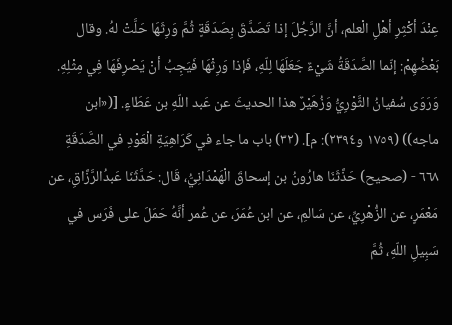عِنْدَ أكْثِرِ أهْلِ الْعلم، أنَّ الرَّجُلَ إذا تَصَدَّقَ بِصَدَقَةٍ ثُمَّ وَرِثَهَا حَلَّتْ لهُ. وقال بَعْضُهِمْ: إنّما الصَّدَقَةُ شَيْءٌ جَعَلَهَا لِلّهِ، فَإذا وَرِثْهَا فَيَجِبُ أنْ يَصْرِفَهَا فِي مِثْلِهِ. وَرَوَى سُفيانُ الثَّوْرِيُّ وَزُهَيْرٌ هذا الحديثَ عن عَبد اللّهِ بن عَطَاءٍ. [(«ابن ماجه)) (١٧٥٩ و٢٣٩٤): م]. (٣٢) باب ما جاء في كَرَاهِيَةِ الْعَوْدِ في الصَّدَقَةِ ٦٦٨ - (صحيح) حَذَّثَنَا هارُونُ بن إسحاقَ الْهَمْدَانِيُّ، قَال: حَدَّثَنَا عَبدُالرَّزَّاقِ، عن مَعْمَرٍ، عن الزُّهْرِيِّ، عن سَالمِ، عن ابن عُمَرَ، عن عُمر أنَّهُ حَمَلَ على فَرَس في سَبِيلِ اللّهِ، ثُمَّ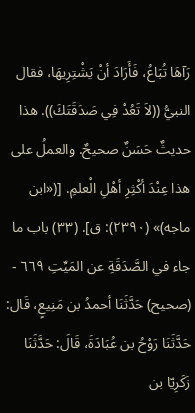رَآهَا تُبَاعُ، فَأَرَادَ أنْ يَشْتِرِيهَا، فقال النبيُّ ((لاَ تَعُدْ فِي صَدَقَتَكَ)). هذا حديثٌ حَسَنٌ صحيحٌ. والعملُ على هذا عِنْدَ أكْثِرِ أهْلِ الْعلمِ. [(«ابن ماجه)» (٢٣٩٠): ق]. (٣٣) باب ما جاء في الصَّدَقَةِ عن المَيِّتِ ٦٦٩ - (صحيح) حَدَّثَنَا أحمدُ بن مَنِيعٍ، قَال: حَدَّثَنَا رَوْحُ بن عُبَادَةَ، قَالَ: حَدَّثَنَا زَكَرِيّا بن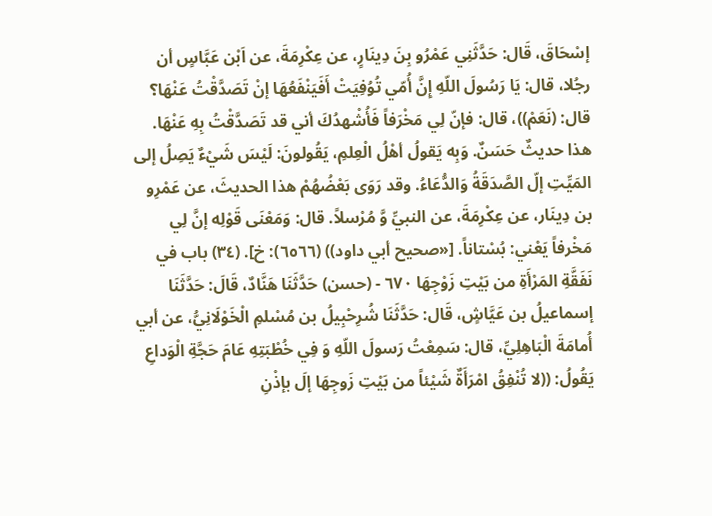إسْحَاقَ، قَال: حَدَّثَنِي عَمْرُو بِنَ دِينَارٍ، عن عِكْرِمَةَ، عن اَبْن عَبَّاسٍ أن رجُلا، قال: يَا رَسُولَ اللّهِ إِنَّ أُمّي تُوُفِيَتْ أَفَيَنْفَعُهَا إنْ تَصَدَّقْتُ عَنْهَا؟ قال: (نَعَمْ))، قال: فإنّ لِي مَخْرَفاً فَأُشْهدُكَ أني قد تَصَدَّقْتُ بِهِ عَنْهَا. هذا حديثٌ حَسَنٌ. وَبِه يَقولُ أهْلُ الْعِلمِ، يَقُولونَ: لَيْسَ شَيْءٌ يَصِلُ إلى المَيِّتِ إلّ الصَّدَقَةُ وَالدُّعَاءُ. وقد رَوَى بَعْضُهُمْ هذا الحديثَ، عن عَمْرِو بن دِينَار، عن عِكْرِمَةَ، عن النبيِّ وَّ مُرْسلاً. قال: وَمَعْنَى قَوْلِه إنَّ لِي مَخْرفاً يَعْني: بُسْتاناً. [«صحيح أبي داود)) (٦٥٦٦): خ]. (٣٤) باب في نَفَقَّةِ المَرْأَةِ من بَيْتِ زَوْجِهَا ٦٧٠ - (حسن) حَدَّثَنَا هَنَّادٌ، قَالَ: حَدَّثَنَا إسماعيلُ بن عَيَّاشٍ، قَال: حَدَّثَنَا شُرِحْبِيلُ بن مُسْلمِ الْخَوْلَانِيُّ، عن أبي أُمامَةَ الْبَاهِلِيِّ، قال: سَمِعْتُ رَسولَ اللّهِ وَ فِي خُطْبَتِهِ عَامَ حَجَّةِ الْوَداعِ يَقُولُ: ((لا تُنْفِقُ امْرَأَةٌ شَيْئاً من بَيْتِ زَوجِهَا إلَ بإذْنِ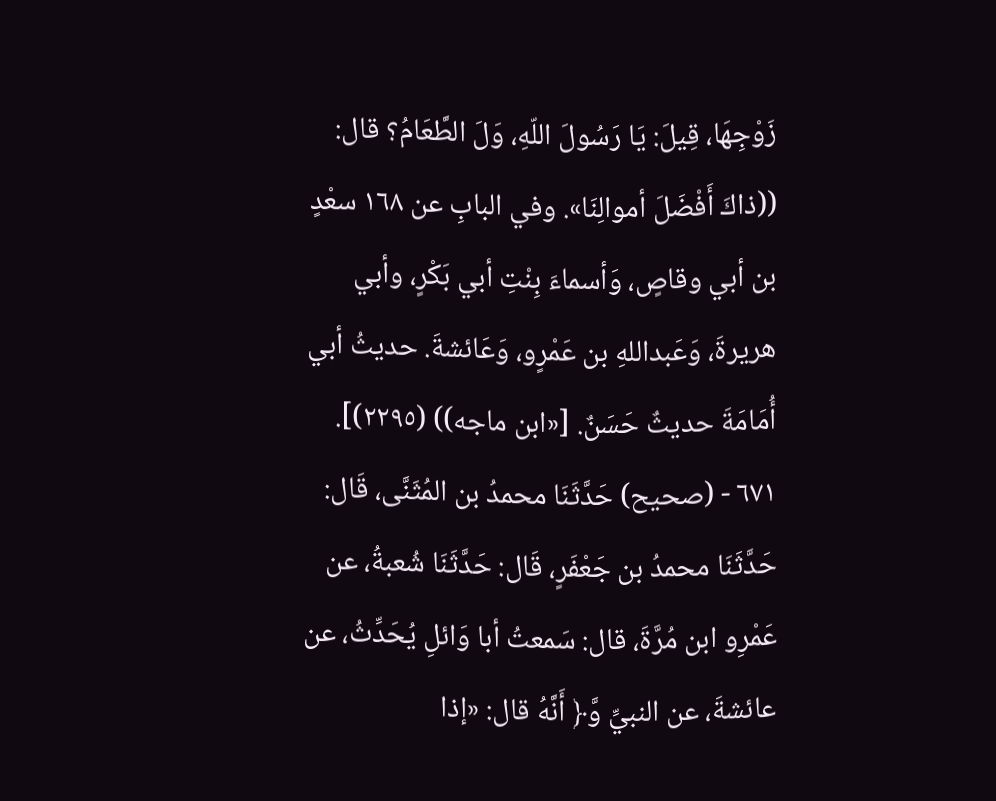زَوْجِهَا، قِيلَ: يَا رَسُولَ اللّهِ، وَلَ الطَّعَامُ؟ قال: ((ذاكَ أَفْضَلَ أموالِنَا». وفي البابِ عن ١٦٨ سعْدٍ بن أبي وقاصٍ، وَأسماءَ بِنْتِ أبي بَكْرٍ، وأبي هريرةَ، وَعَبداللهِ بن عَمْرٍو، وَعَائشةَ. حديثُ أبي أُمَامَةَ حديثٌ حَسَنٌ. [«ابن ماجه)) (٢٢٩٥)]. ٦٧١ - (صحيح) حَدَّثَنَا محمدُ بن المُثَنَّى، قَال: حَدَّثَنَا محمدُ بن جَعْفَرٍ، قَال: حَدَّثَنَا شُعبةُ، عن عَمْرِو ابن مُرَّةَ، قال: سَمعتُ أبا وَائلِ يُحَدِّثُ، عن عائشةَ، عن النبيِّ وَّ﴿ أَنَّهُ قال: «إذا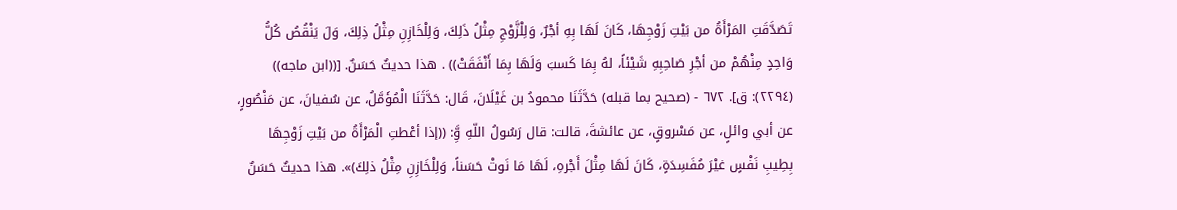تَصَدَّقَتِ المَرْأَةُ من بَيْتِ زَوْجِهَا، كَانَ لَهَا بِهِ أجْرٌ، وَلِلْزَّوْجِ مِثْلُ ذَلِكَ، وَلِلْخَازِنِ مِثْلُ ذِلِكَ، وَلَ يَنْقُصُ كُلُّ وَاحِدٍ مِنْهُمْ من أجْرِ صَاحِبِهِ شَيْئاً، لهُ بِمَا كَسبَ وَلَهَا بِمَا أَنْفَقَتْ)) . هذا حديثٌ حَسَنٌ. [((ابن ماجه)) (٢٢٩٤): ق]. ٦٧٢ - (صحيح بما قبله) حَدَّثَنَا محمودُ بن غَيْلَانَ، قَال: حَدَّثَنَا الْمُؤَمَّلُ، عن سُفيانَ، عن مَنْصُورٍ، عن أبي وائلٍ، عن مَسْروقٍ، عن عائشةَ، قالت: قال رَسُولُ اللّهِ وَِّ: ((إذا أعْطتِ الْمَرْأَةُ من بَيْتِ زَوْجِهَا بِطِيبِ نَفْسٍ غيْرَ مُفَسِدَةٍ، كَانَ لَهَا مِثْلَ أَجْرهِ، لَهَا مَا نَوتْ حَسَناً، وَلِلْخَازِنِ مِثْلُ ذلِكَ)». هذا حديثٌ حَسَنٌ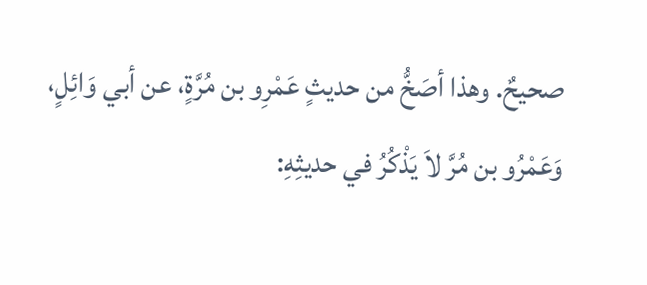صحيحٌ. وهذا أصَخُّ من حديثٍ عَمْرِو بن مُرَّةٍ، عن أبي وَائِلٍ، وَعَمْرُو بن مُرَّ لاَ يَذْكُرُ في حديثِهِ: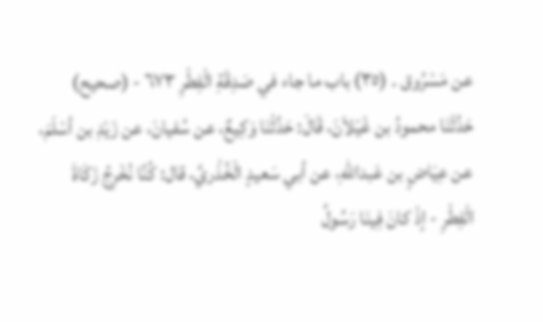عن مَسْرُوق . (٣٥) باب ما جاء في صَدِقَةِ الْفِطْرِ ٦٧٣ - (صحيح) حَدَّثَنَا محمودُ بن غَيْلاَنَ، قَالَ: حَدَّثْنَا وَكِيعٌ، عن سُفيانَ، عن زَيْدِ بن أسْلَمَ، عن عِيَاضٍ بن عَبداللّهِ، عن أبي سَعيدٍ الْخُذْريَّ، قال: كُنَّا نُخْرِجُ زَكَاةَ الْفِطْرِ - إذْ كانَ فِينَا رَسُولُ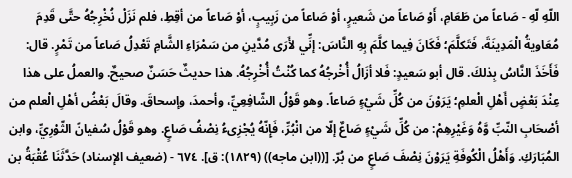اللّهِ لّهِ - صَاعاً من طَعَامِ، أَوْ صَاعاً من شَعيرٍ، أوْ صَاعاً من زَبِيبٍ، أوْ صَاعاً من أقِطِ، فلم نَزَلْ نُخْرِجُهُ حتَّى قَدِمَ مُعَاويةُ الْمَدِينَةَ، فَتَكلَّمَ؛ فَكَانَ فِيما كلَّمَ بِهِ النَّاسَ: إنِّي لأَرَى مُدَّينِ من سَمْرَاءِ الشَّامِ تَعْدِلُ صَاعاً من تَمْرٍ. قال: فَأَخَذَ النَّاسُ بِذلكَ. قال أبو سَعيدٍ: فَلا أزَالُ أُخْرجُهُ كما كُنْتُ أُخْرِجُهُ. هذا حديثٌ حَسَنٌ صحيحٌ. والعملُ على هذا عِنْدَ بَعْضٍ أَهْلِ الْعلمِ؛ يَرَوْنَ من كُلِّ شَيْءٍ صَاعاً. وهو قَوْلُ الشّافِعِيِّ، وأحمدَ، وإسحاقَ. وقالَ بَعْضُ أهْلِ الْعلم من أصْحَابِ النّبِّ وَّهُ وَغَيْرِهِمْ: من كُلِّ شَيْءٍ صَاعٌ إلّا من انْبُرِّ، فَإِنّهُ يُجْزِىءُ نِصْفُ صَاعٍ. وهو قَوْلُ سُفيانً الثّوْرِيِّ، وابن المُبَارَكِ. وَأَهْلُ الْكُوفَةِ يَرَوْنَ نِصْفَ صَاعٍ من بُرّ. [((ابن ماجه)) (١٨٢٩): ق]. ٦٧٤ - (ضعيف الإسناد) حَدَّثَنَا عُقْبَةُ بن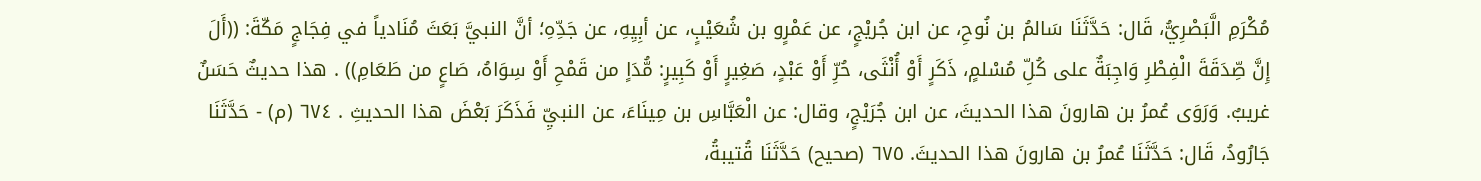مُكْرَمِ الَّبَصْرِيُّ، قَال: حَدَّثَنَا سَالمُ بن نُوحِ، عن ابن جُريْجٍ، عن عَمْرٍو بن شُعَيْبٍ، عن أبِيِهِ، عن جَدِّهِ؛ أنَّ النبيَّ بَعَثَ مُنَادياً في فِجَاجٍ مَكّةَ: ((أَلَ إِنَّ صِّدَقَةَ الْفِطْرِ وَاجِبَةٌ على كُلِّ مُسْلمٍ، ذَكَرٍ أَوْ أُنْثَى، حُرِّ أَوْ عَبْدٍ، صَغِيرٍ أَوْ كَبِيرٍ: مُّدَاٍ من قَمْحِ أَوْ سِوَاهُ، صَاعٍ من طَعَامِ)) . هذا حديثٌ حَسَنٌ غريبٌ. وَرَوَى عُمرُ بن هارونَ هذا الحديثَ، عن ابن جُرَيْجٍ، وقال: عن الْعَبَّاسِ بن مِينَاءَ، عن النبيِّ فَذَكَرَ بَعْضَ هذا الحدیثِ . ٦٧٤ (م) - حَدَّثَنَا جَارُودُ، قَال: حَدَّثَنَا عُمرُ بن هارونَ هذا الحديثَ. ٦٧٥ (صحيح) حَدَّثَنَا قُتيبةُ،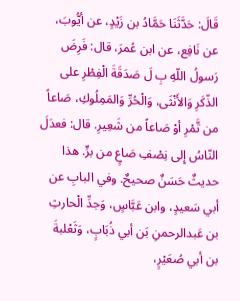قَالَ: حَدَّثَنَا حَمَّادُ بن زَيْدٍ، عن أيُّوبَ، عن نَافِع، عن ابن عُمرَ، قال: فَرِضَ رَسولُ اللّهِ بِ لَ صَدَقَةَ الْفِطْرِ على الذّكَرِ وَالأَنْثَى، وَالْحُرِّ وَالمَمِلُوكِ، صَاعاً من تَّمْرِ أوْ صَاعاً من شَعِيرِ. قال: فعدَلَ النّاسُ إِلى نِصْفِ صَاعٍ من برٍّ. هذا حديثٌ حَسَنٌ صحيحٌ. وفي البابِ عن أبي سَعيدٍ، وابن عَبَّاسٍ، وَجدِّ الْحارثِ بن عَبدالرحمنِ بَن أبي ذُبَابٍ، وَثَعْلبةَ بن أبي صُعَيْرٍ،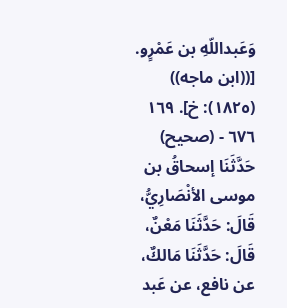وَعَبداللّهِ بن عَمْرٍو. [((ابن ماجه)) (١٨٢٥): خ]. ١٦٩ ٦٧٦ - (صحيح) حَدَّثَنَا إسحاقُ بن موسى الأنْصَارِيُّ، قَالَ: حَدَّثَنَا مَعْنٌ، قَالَ: حَدَّثَنَا مَالكٌ، عن نافع، عن عَبد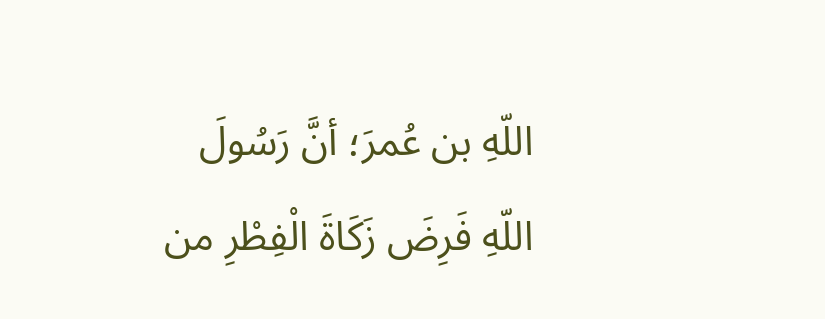اللّهِ بن عُمرَ؛ أنَّ رَسُولَ اللّهِ فَرِضَ زَكَاةَ الْفِطْرِ من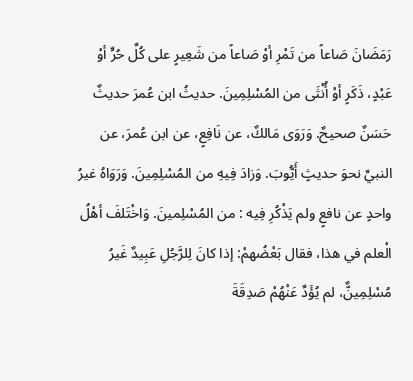رَمَضَانَ صَاعاً من تَمْرِ أوْ صَاعاً من شَعِيرٍ على كُلِّ حُرٍّ أوْ عَبْدٍ، ذَكَرٍ أوْ أُنْثَى من المُسْلِمِينَ. حديثُ ابن عُمرَ حديثٌ حَسَنٌ صحيحٌ. وَرَوَى مَالكٌ، عن نَافِعٍ، عن ابن عُمرَ، عن النبيِّ نحوَ حديثٍ أَيُّوبَ. وَزادَ فِيهِ من المُسْلِمِينَ. وَرَوَاهُ غيرُ واحدٍ عن نافعٍ ولم يَذْكُرِ فِيه : من المُسْلِمينَ. وَاخْتَلفَ أهْلُ الْعلم في هذا، فقال بَعْضُهمْ: إذا كانَ لِلرَّجُلِ عَبِيدٌ غَيرُ مُسْلِمِينٌّ، لم يُؤَدِّ عَنْهُمْ صَدِقَةَ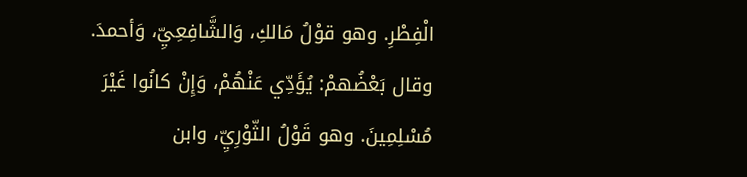الْفِطْرِ. وهو قوْلُ مَالكِ، وَالشَّافِعِيِّ، وَأحمدَ. وقال بَعْضُهمْ: يُؤَدِّي عَنْهُمْ، وَإِنْ كانُوا غَيْرَ مُسْلِمِينَ. وهو قَوْلُ الثّوْرِيِّ، وابن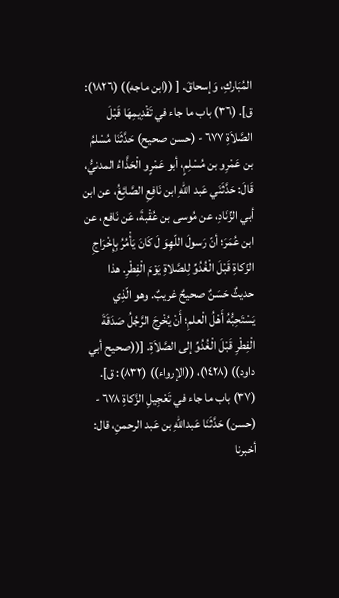المُبَاركِ، وَإسحاقَ. [ ((ابن ماجه)) (١٨٢٦): ق]. (٣٦) باب ما جاء في تَقْدِيمِهَا قَبْلَ الصَّلاَةِ ٦٧٧ - (حسن صحيح) حَدَّثَنَا مُسْلمُ بن عَمْرِو بن مُسْلِمٍ، أبو عَمْرٍو الْحَذَّاءُ المدنيُّ، قَالَ: حَدَّثَنَي عَبد اللّهِ ابن نَافِعِ الصَّائِغُ، عن ابن أبي الزِّنَادِ، عن مُوسى بن عُقْبةَ، عَن نَافع، عن ابن عُمَرَ؛ أنّ رَسولَ اللّهِوَ لَ كَانَ يَأْمُرُ بِإِخْرَاجِ الزّكاةِ قَبْلَ الْغُدُوِّ لِلصَّلاةِ يَوْمَ الْفِطْرِ. هذا حديثٌ حَسَنٌ صحيحٌ غريبٌ. وهو الّذِي يَسْتَحِبُّهُ أَهْلُ الْعلمِ؛ أَنْ يُخْرِجَ الرَّجُلُ صَدَقَةَ الْفِطْرِ قَبْلَ الْغُدُوِّ إلى الصَّلاَةِ. [((صحيح أبي داود)) (١٤٢٨)، ((الإرواء)) (٨٣٢): ق]. (٣٧) باب ما جاء في تَعْجِيلِ الزَّكاةِ ٦٧٨ - (حسن) حَدَّثَنَا عَبداللّهِ بن عَبد الرحمنِ، قال: أخبرنا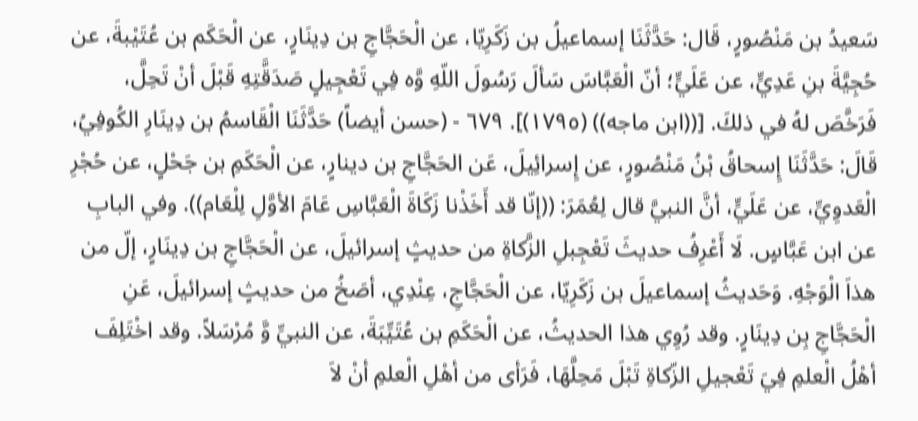سَعيدُ بن مَنْصُورٍ، قَال: حَدَّثَنَا إسماعيلُ بن زَكَرِيّا، عن الْحَجَّاجِ بن دِينَارٍ، عن الْحَكَم بن عُتَيْبةَ، عن حُجِيَّةَ بنِ عَدِيٍّ، عن عَلَيٍّ؛ أنّ الْعَبَّاسَ سَألَ رَسُولَ اللّهِ وَّه فِي تَعْجِيلٍ صَدَقَّتِهِ قَبْلَ أنْ تَحِلَّ، فَرَخَّصَ لهُ في ذلكَ. [((ابن ماجه)) (١٧٩٥)]. ٦٧٩ - (حسن أيضاً) حَدَّثَنَا الْقَاسمُ بن دِينَارِ الكُوفِيُ، قَالَ: حَدَّثَنَا إِسحاقُ بْنُ مَنْصُورٍ، عن إِسرائِيلَ، عَن الحَجَّاجِ بن دينارٍ، عن الْحَكَمِ بن جَحْلٍ، عن حُجْرِ الْعَدوِيِّ، عن عَلَيٍّ، أنَّ النبيَّ قال لِعُمَرَ: ((إنّا قد أَخَذْنا زَكَاةَ الْعَبَّاسِ عَامَ الأوَّلِ لِلْعَام)). وفي البابِ عن ابن عَبَّاسٍ. لَا أَعْرِفُ حديثَ تَعْجِبلِ الزَّكاةِ من حديثٍ إسرائيلَ، عن الْحَجَّاجِ بن دِينَارٍ، إلّ من هذاَ الْوَجْهِ. وَحَديثُ إسماعيلَ بن زَكَرِيّا، عن الْحَجَّاجِ، عِنْدِي، أصَخُ من حديثٍ إسرائيلَ، عَنِ الْحَجَّاجِ بِن دِينَارٍ. وقد رُوِي هذا الحديثُ، عن الْحَكَمِ بن عُتَيِّبَةَ، عن النبيِّ وَّ مُرْسَلاً. وقد اخْتَلِفَ أهْلُ الْعلمِ فِيَ تَعْجيلِ الزّكاةِ تَبْلَ مَحِلَّهَا، فَرَأى من أهْلِ الْعلمِ أنْ لاَ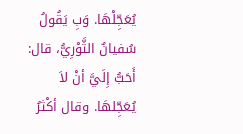يُعَجِّلْهَا. وَبِ يَقُولُ سُفيانٌ الثَّوْرِيُّ، قال: أَحَبُّ إِلَيَّ أنْ لاَ يُعَجِّلهَا. وقال أكْثرُ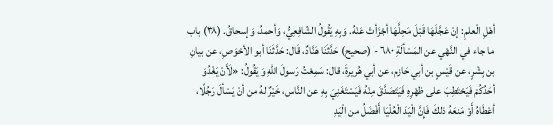أهْلِ الْعلمِ: إنْ عَجَّلَهَا قَبْلَ مَحِلَّهَا أجْزَأتْ عَنْهُ. وَبِهِ يَقُولُ الشّافِعِيُّ، وَأحمدُ، وَإسحاقُ. (٣٨) باب ما جاء في النَّهْي عن المَسْألَةِ ٦٨٠ - (صحيح) حَدَّثَنَا هَنَّادٌ، قَال: حَدَّثَنَا أبو الأحْوَصِ، عن بيانِ بن بِشْرٍ، عن قَيْسٍ بن أبي حَازم، عن أبي هُريرةَ، قال: سَمِعْتُ رَسولَ اللّهِ وَ يَقُولُ: «لَأَنْ يَغْدُوَ أحَدُكُمْ فَيَحْتَطِبَ على ظهْرِهِ فَيَتَصَدَّقَ مِنْهُ فَيَسْتَغَنِيَ بِهِ عن النَّاس، خَيْرٌ لهُ من أنْ يَسْألَ رَجُلًا، أعْطَاهُ أَوْ مَنعَهُ ذلكَ فَإِنَّ الْيَدَ الْعُلْيَا أَفْضَلُ من الْيَدِ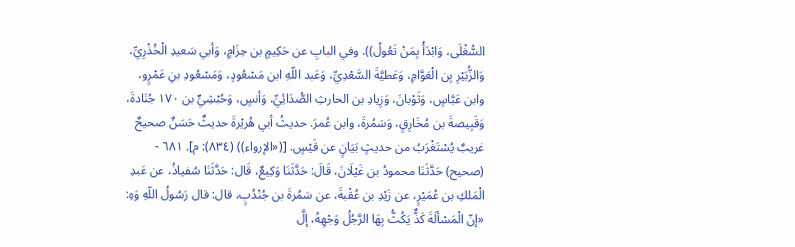السُّغْلَى، وَابْدَأْ بِمَنْ تَعُولُ)). وفي البابِ عن حَكِيمٍ بن حِزَامٍ، وَأبي سَعيدِ الْخُذْرِيِّ، وَالزُّبَيْرِ بِن الْعَوَّامِ، وَعَطيَّةَ السَّعْدِيِّ، وَعَبد اللّهِ ابن مَسْعُودٍ، وَمَسْعُودِ بنِ عَمْرٍو، وابن عَبَّاسٍ، وَثَوْبانَ، وَزِيادِ بن الحارثِ الصُّدَائِيِّ، وَأنسٍ، وَحُبْشِيٍّ بن ١٧٠ جُنَادةَ، وَقَبِيصةَ بن مُخَارِقٍ، وَسَمُرةَ، وابن عُمرَ. حديثُ أبي هُريْرةَ حديثٌ حَسَنٌ صحيحٌ غريبٌ يُسْتَغْرَبُ من حديثٍ بَيَانٍ عن قَيْسٍ. [(«الإرواء)) (٨٣٤): م]. ٦٨١ - (صحيح) حَدَّثَنَا محمودُ بن غَيْلَانَ، قَالَ: حَدَّثَنَا وَكِيعٌ، قَال: حَدَّثَنَا سُفياذُ، عن عَبدِ الْمَلكِ بن عُمَيْرٍ، عن زَيْدِ بن عُقْبةَ، عن سَمُرةَ بن جُنْدُبٍ، قال: قال رَسُولُ اللّهِ وَهِ: «إنّ الْمَسْألَةَ كَذٌّ يَكُثُّ بِهَا الرَّجُلُ وَجْهِهُ، إلَّ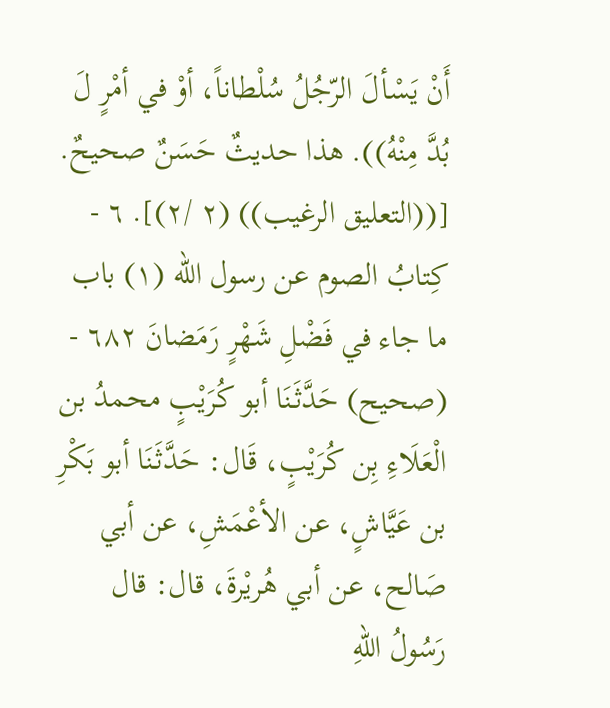أَنْ يَسْألَ الرّجُلُ سُلْطاناً، أوْ في أمْرٍ لَ بُدَّ مِنْهُ)). هذا حديثٌ حَسَنٌ صحيحٌ. [((التعليق الرغيب)) (٢ /٢)]. ٦ - كِتابُ الصوم عن رسول اللّه (١) باب ما جاء في فَضْلِ شَهْرٍ رَمَضانَ ٦٨٢ - (صحيح) حَدَّثَنَا أبو كُرَيْبٍ محمدُ بن الْعَلَاءِ بِن كُرَيْبٍ، قَال: حَدَّثَنَا أبو بَكْرِ بن عَيَّاشٍ، عن الأعْمَشِ، عن أبي صَالح، عن أبي هُريْرةَ، قال: قال رَسُولُ اللّهِ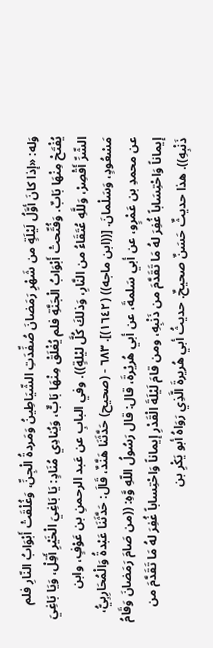وَله: «إذا كانَ أوَّلُ لَيْلَةٍ من شَهْرِ رَمَضانَ صُفِّدَتِ الشّيَاطِينُ وَمَردةُ الْجِنِّ، وَغُلْقَتْ أَبْوَابُ النّارِ فلم يُفْتَحْ مِنْهَا بَابٌ. وَفُتِّحتْ أَبْوَابُ الْجَنَّةِ فلم يُغْلَقْ مِنْهَا بَابٌّ، وَيُنادِي مُنَادٍ: يَا بَاغِيَ الْخَيْرِ أَقِلْ، وَيَا بَاغِيَ الشّرِّ أَقْصِرْ، وَللَّهِ عُتَقَاءُ من النَّارِ، وَذلكَ كُلَّ ليْلةٍ)). وفي البابِ عن عَبد الرحمنِ بن عَوْفٍ، وابن مَسْعُودٍ، وَسَلْمانَ. [((ابن ماجه)) (١٦٤٢)]. ٦٨٣ - (صحيح) حَدَّثَنَا هَنَّدٌ، قَالَ: حَدَّثَنَا عَبْدةُ وَالْمُحَارِبِيُّ، عن محمدِ بن عَمْرٍو، عن أبي سَلمةَ، عن أبي هُريْرةَ، قال: قال رَسُولُ اللّهِ وَّهِ: ((من صَامَ رَمَضانَ وَقَامُ إيماناً وَاحْتِسَاباً غُفِرَ لهُ مَا تَقَدَّمَ من ذَنْبِهِ، ومن قامَ لَيْلَةَ الْقَدْرِ إيماناً وَاحْتِساباً غُفِرَ لهُ مَا تَقَدَّمَ من ذَنْبِهِ)). هذا حديثٌ حَسَنٌ صحيحٌ. حديثُ أبي هُريرةَ الَّذِي رَوَاهُ أبو يَكْرِ بن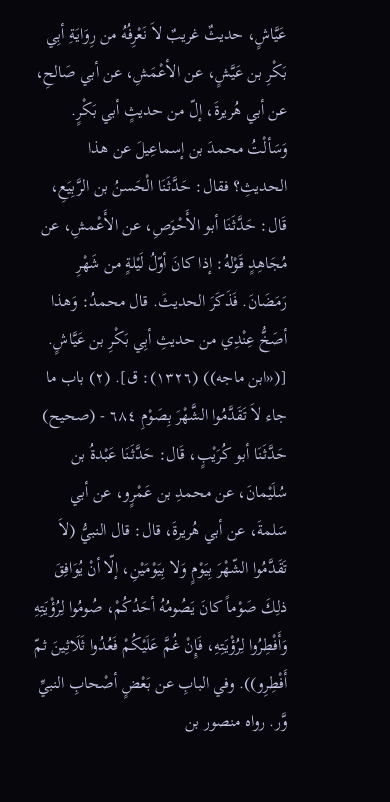عَيَّاشٍ، حديثٌ غريبٌ لاَ نَعْرِفُهُ من رِوَايَةِ أبِي بَكْرِ بن عَيَّشٍ، عن الأعْمَشِ، عن أبي صَالحِ، عن أبي هُريرةَ، إلّ من حديثٍ أبي بَكْرٍ. وَسَألْتُ محمدَ بن إسماعِيلَ عن هذا الحديثِ؟ فقال: حَدَّثَنَا الْحَسنُ بن الرَّبِيَعِ، قَال: حَدَّثَنَا أبو الأَحْوَصِ، عن الأَعْمشِ، عن مُجَاهِدٍ قَوْلهُ: إذا كانَ أوّلُ لَيْلةٍ من شَهْرِ رَمَضَانَ. فَذَكَرَ الحديثَ. قال محمدُ: وَهذا أصَخُّ عِنْدِي من حديثِ أبِي بَكْرِ بن عَيَّاشٍ. [(«ابن ماجه)) (١٣٢٦): ق]. (٢) باب ما جاء لاَ تَقَدَّمُوا الشَّهْرَ بِصَوْمِ ٦٨٤ - (صحيح) حَدَّثَنَا أبو كُرَيْبٍ، قَال: حَدَّثَنَا عَبْدةُ بن سُلَيْمانَ، عن محمدِ بن عَمْرٍو، عن أبي سَلمةَ، عن أبي هُريرةَ، قال: قال النبيُّ (لاَ تَقَدَّمُوا الشّهْرَ بِيَوْمٍ وَلا بِيَوْمَيْنِ، إلّا أنْ يُوَافِقَ ذلِكَ صَوْماً كانَ يَصُومُهُ أحَدُكُمْ، صُومُوا لِرُؤْيَتِهِ وَأَفْطِرُوا لِرُؤْيَتِهِ، فَإِنْ غُمَّ عَلَيْكُمْ فَعُدُوا ثَلَاثِينَ ثمّ أَفْطِرِو)). وفي البابِ عن بَعْضٍ أصْحابِ النبيِّ وَّر. رواه منصور بن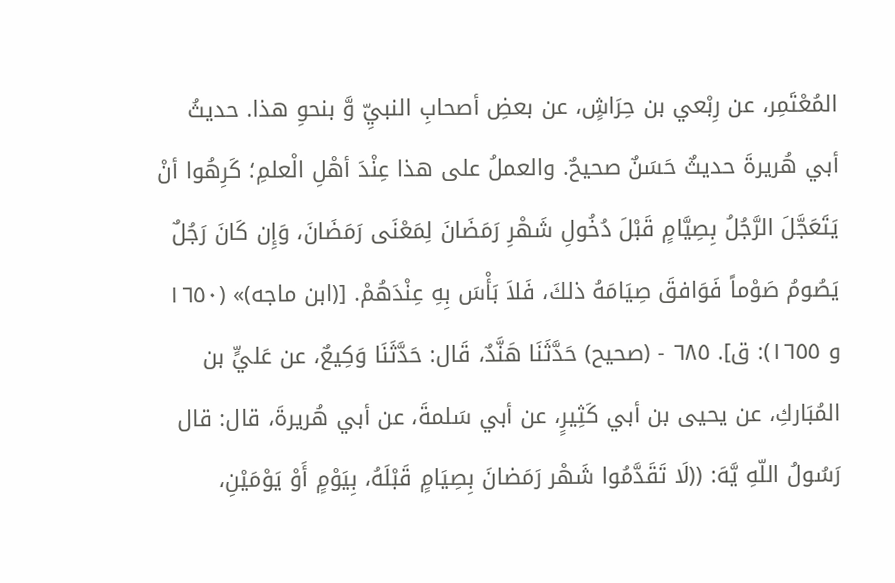المُعْتَمِر، عن رِبْعي بن حِرَاشٍ، عن بعضِ أصحابِ النبيِّ وَّ بنحوِ هذا. حديثُ أبي هُريرةَ حديثٌ حَسَنٌ صحيحٌ. والعملُ على هذا عِنْدَ أهْلِ الْعلمِ؛ كَرِهُوا أنْ يَتَعَجَّلَ الرَّجُلُ بِصِيَّامٍ قَبْلَ دُخُولِ شَهْرِ رَمَضَانَ لِمَعْنَى رَمَضَانَ، وَإِن كَانَ رَجُلٌ يَصُومُ صَوْماً فَوَافقَ صِيَامَهُ ذلكَ، فَلاَ بَأْسَ بِهِ عِنْدَهُمْ. [(ابن ماجه)» (١٦٥٠ و ١٦٥٥): ق]. ٦٨٥ - (صحيح) حَدَّثَنَا هَنَّدٌ، قَال: حَدَّثَنَا وَكِيعٌ، عن عَليٍّ بن المُبَاركِ، عن يحيى بن أبي كَثِيرٍ، عن أبي سَلمةَ، عن أبي هُريرةَ، قال: قال رَسُولُ اللّهِ يَّهَ: ((لَا تَقَدَّمُوا شَهْر رَمَضانَ بِصِيَامٍ قَبْلَهُ، بِيَوْمٍ أَوْ يَوْمَيْنِ،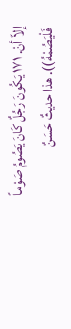إلاّ أنْ. ١٧١ يَكُونَ رَجُلٌ كَانَ يَصُومُ صَوْماً فَلْيَصُمْهُ)). هذا حديثٌ حَسَنٌ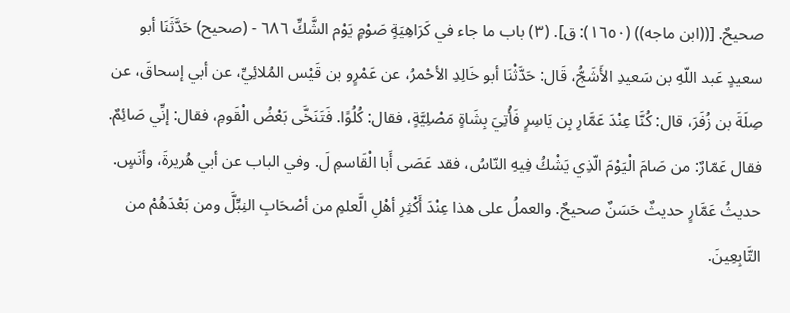صحيحٌ. [((ابن ماجه)) (١٦٥٠): ق]. (٣) باب ما جاء في كَرَاهِيَةٍ صَوْمٍ يَوْم الشَّكِّ ٦٨٦ - (صحيح) حَدَّثَنَا أبو سعيدٍ عَبد اللّهِ بن سَعيدِ الأَشَجُّ، قَال: حَدَّثْنَا أبو خَالِدِ الأحْمرُ، عن عَمْرٍو بن قَيْس المُلائِيِّ، عن أبي إسحاقَ، عن صِلَةَ بن زُفَرَ، قال: كُنَّا عِنْدَ عَمَّارِ بِن يَاسِرٍ فَأُتِيَ بِشَاةٍ مَصْلِيَّةٍ، فقال: كُلُوًا. فَتَنَخَّى بَعْضُ الْقَومِ، فقال: إنِّي صَائِمٌ. فقال عَمّارٌ: من صَامَ الْيَوْمَ الّذِي يَشْكُ فِيهِ النّاسُ، فقد عَصَى أَبا الْقَاسمِ لَ. وفي الباب عن أبي هُريرةَ، وأنَسٍ. حديثُ عَمَّارٍ حديثٌ حَسَنٌ صحيحٌ. والعملُ على هذا عِنْدَ أَكْثِرِ أهْلِ الَّعلمِ من أصْحَابِ النِبِّلَّ ومن بَعْدَهُمْ من التَّابِعِينَ.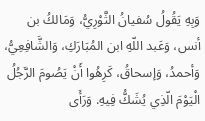وَبِهِ يَقُولُ سُفيانُ الثَّوْرِيُّ، وَمَالكُ بن أنس، وَعَبد اللّهِ ابن المُبَارَكِ، وَالشَّافِعِيُّ، وَأحمدُ، وَإسحاقُ، كَرِهُوا أَنْ يَصُومَ الرَّجُلُ الْيَوْمَ الّذِي يُشَكُّ فِيهِ. وَرَأَى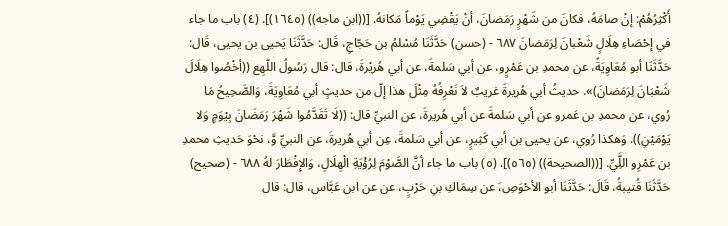أَكْثِرُهُمْ: إنْ صامَهُ، فكانَ من شَهْرٍ رَمَضانَ، أنْ يَقْضِي يَوْماً مَكانهُ. [((ابن ماجه)) (١٦٤٥)]. (٤) باب ما جاء في إحْصَاءِ هِلَالٍ شَعْبانَ لِرَمَضانَ ٦٨٧ - (حسن) حَدَّثَنَا مُسْلمُ بن حَجّاجِ، قَال: حَدَّثَنَا يَحيى بن يحيى، قَال: حَدَّثَنَا أبو مُعَاوِيَةً، عن محمدِ بن عَمْرٍو، عن أبي سَلمةَ، عن أبي هُريْرةَ، قال: قال رَسُولُ اللّهِع ((أخْصُوا هِلَالَ شَعْبَانَ لِرَمَضانَ)». حديثُ أبي هُريرةَ غريبٌ لاَ نَعْرِفُهُ مِثْلَ هذا إلّ من حديثٍ أبي مُعَاوِيَةَ، وَالصَّحِيحُ مَا رُوي، عن محمدِ بن عَمرو عن أبي سَلمةَ عن أبي هُريرةَ، عن النبيِّ قال: ((لَا تَقَدَّمُوا شَهْرَ رَمَضَانَ بِيْوَمٍ وَلا يَوْمَيْنِ)). وَهكذا رُوي، عن يحيى بن أبي كَثِيرٍ، عن أبي سَلمةَ، عِن أبي هُريرةَ، عن النبيِّ وَّ، نحْوَ حَديثِ محمدِ بن عَمْرِو اللَِّيِّ. [((الصحیحة)) (٥٦٥)]. (٥) باب ما جاء أنَّ الصَّوْمَ لِرُؤْيَةِ الْهِلَالِ، وَالإِفْطَارَ لهُ ٦٨٨ - (صحيح) حَدَّثَنَا قُتيبةُ، قَالَ: حَدَّثَنَا أبو الأحْوَصِ،َ عن سِمَاكِ بنِ حَرْبٍ، عن عن ابن عَبَّاس، قال: قال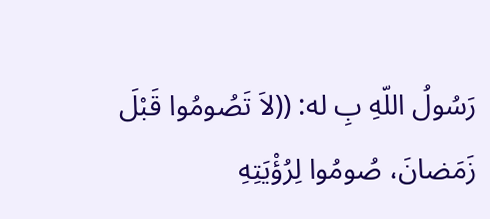رَسُولُ اللّهِ بِ له: ((لاَ تَصُومُوا قَبْلَ زَمَضانَ، صُومُوا لِرُؤْيَتِهِ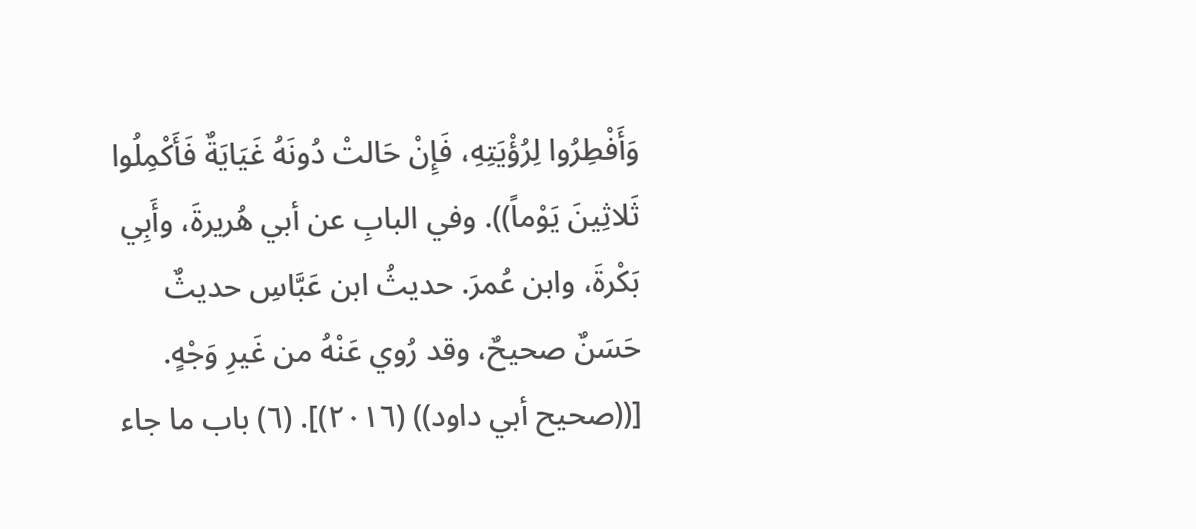وَأَفْطِرُوا لِرُؤْيَتِهِ، فَإِنْ حَالتْ دُونَهُ غَيَايَةٌ فَأَكْمِلُوا ثَلاثِينَ يَوْماً)). وفي البابِ عن أبي هُريرةَ، وأَبِي بَكْرةَ، وابن عُمرَ. حديثُ ابن عَبَّاسِ حديثٌ حَسَنٌ صحيحٌ، وقد رُوي عَنْهُ من غَيرِ وَجْهٍ. [((صحيح أبي داود)) (٢٠١٦)]. (٦) باب ما جاء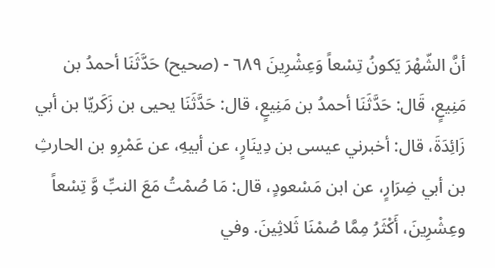أنَّ الشّهْرَ يَكونُ تِسْعاً وَعِشْرِينَ ٦٨٩ - (صحيح) حَدَّثَنَا أحمدُ بن مَنِيعٍ، قَال: حَدَّثَنَا أحمدُ بن مَنِيعٍ، قال: حَدَّثَنَا يحيى بن زَكَريّا بن أبي زَائِدَةَ، قال: أخبرني عيسى بن دِينَارٍ، عن أبيهِ، عن عَمْرِو بن الحارثِ بن أبي ضِرَارٍ، عن ابن مَسْعودٍ، قال: مَا صُمْتُ مَعَ النبِّ وَّ تِسْعاً وعِشْرِينَ، أَكْثَرُ مِمَّا صُمْنَا ثَلاثِينَ. وفي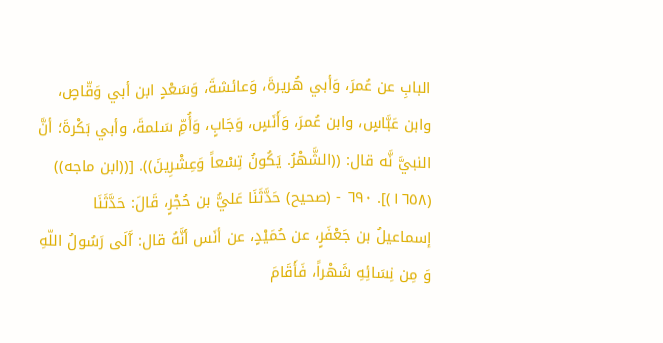البابِ عن عُمرَ، وَأبي هُريرةَ، وَعائشةَ، وَسَعْدٍ ابن أبي وَقّاصٍ، وابن عَبَّاسٍ، وابن عُمرَ، وَأَنَسٍ، وَجَابٍ، وَأُمِّ سَلمةَ، وأبي بَكْرةَ؛ أنَّ النبيَّ نَّه قال: ((الشَّهْرُ. يَكُونُ تِسْعاً وَعِشْرِينَ)). [((ابن ماجه)) (١٦٥٨)]. ٦٩٠ - (صحيح) حَدَّثَنَا عَليُّ بن حُجْرٍ، قَالَ: حَدَّثَنَا إسماعيلُ بن جَعْفَرٍ، عن حُمَيْدٍ، عن أنَس أنَّهُ قال: آَلَى رَسُولُ اللّهِ وَ مِن نِسَائِهِ شَهْراً، فَأَقَامَ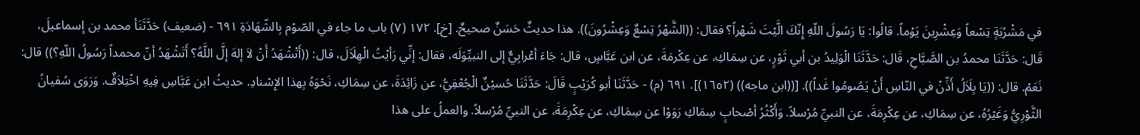في مَشْرُبَةٍ تِسْعاً وَعِشْرِينَ يَوْماً. قالُوا: يَا رَسُولَ اللّهِ إِنّكَ الَّيْتَ شَهْراً؟ فقال: ((الشَّهْرُ تِسْعٌ وَعِشْرُونَ)). هذا حديثٌ حَسَنٌ صحيحٌ. [خ]. ١٧٢ (٧) باب ما جاء في الصّوْم بِالشّهَادَةِ ٦٩١ - (ضعيف) حَدَّثَنَأ محمد بن إسماعيلَ، قَال: حَدَّثَنَا محمدُ بن الصَّبَّاحِ، قَال: حَدَّثَنَا الْوَلِيدُ بن أبي ثَوْرٍ، عن سِمَاكِ، عن عِكْرمَةَ، عن ابن عَبَّاسٍ، قال: جَاءَ أعْرابِيٌّ إلى النبيِّوَلَه، فقال: إنِّي رَأيْتُ الْهِلَاَلَ، قال: ((أَتْشْهَدُ أَنْ لاَ إلهَ إلَّ اللَّهُ؟ أَتَشْهَدُ أنّ محمداً رَسُولُ اللّهِ؟)) قال: نَعَمْ. قال: ((يَا بِلَاَلُ أَذِّنْ في النّاسِ أَنْ يَصُومُوا غَداً)). [((ابن ماجه)) (١٦٥٢)]. ٦٩١ (م) - حَدَّثَنَا أبو كُرَيْبٍ قَالَ: حَدَّثَنَا حُسيْنٌ الْجُعْفِيُّ، عن زَائِدَةَ، عن سِمَاكِ، نَحْوَهُ بِهذا الإِسْنادِ. حديثُ ابن عَبَّاسِ فِيهِ اخْتِلاَفٌ. وَرَوَى سُفيانُ الثَّوْرِيُّ وَغَيْرُهُ، عن سِمَاكِ، عن عِكْرِمَةَ، عن النبيِّ مُرْسلاً. وَأَكْثُرُ أصْحابٍ سِمَاكِ رَوَوْا عن سِمَاكِ، عن عِكْرِمَةَ، عن النبيِّ مُرْسلاً. والعملُ على هذا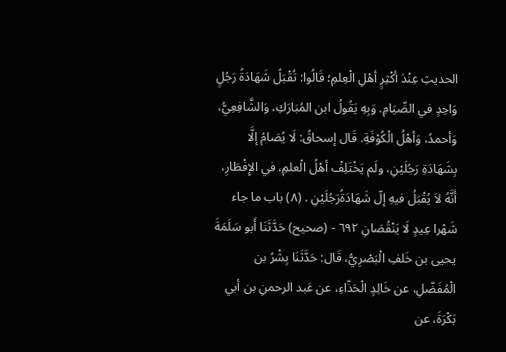الحديثِ عِنْدَ أكْثِرٍ أهْلِ الْعِلمِ؛ قَالُوا: تُقْبَلُ شَهَادَةُ رَجُلٍ وَاحِدٍ في الصِّيَامِ. وَبِهِ يَقُولُ ابن المُبَارَكِ، وَالشَّافِعِيُّ، وَأحمدُ، وَأهْلُ الْكُوْفَةِ. قَال إسحاقُ: لَا يُصَامُ إلَّا بِشَهَادَةِ رَجُلَيْنِ، ولَم يَخْتَلِفْ أهْلُ الْعلمِ، في الإِفْطَارِ، أَنَّهُ لاَ يُقْبَلُ فيهِ إلّ شَهَادَةُرَجُلَيْنِ . (٨) باب ما جاء شَهْرا عِيدٍ لَا يَنْقُصَانِ ٦٩٢ - (صحيح) حَدَّثَنَا أَبو سَلَمَةَ يحيى بن خَلفِ الْبَصْرِيُّ، قَال: حَدَّثَنَا بِشْرُ بن الْمُفَضّلِ، عن خَالِدٍ الْحَذّاءِ، عن عَبد الرحمنِ بن أبي بَكْرَةَ، عن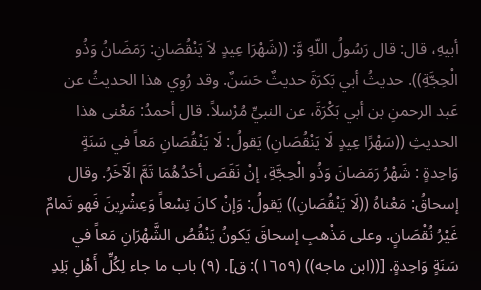أبيهِ، قال: قال رَسُولُ اللّهِ وَّ: ((شَهْرَا عِيدٍ لاَ يَنْقُصَانِ: رَمَضَانُ وَذُو الْحِجَّةِ)). حديثُ أبي بَكرَةَ حديثٌ حَسَنٌ. وقد رُوِي هذا الحديثُ عن عَبد الرحمنِ بن أبي بَكْرَةَ، عن النبيِّ مُرْسلاً. قال أحمدُ: مَعْنى هذا الحديثِ ((سَهْرًا عِيدٍ لَا يَنْقُصَانِ) يَقولُ: لَا يَنْقُصَانِ مَعاً في سَنَةٍ وَاحِدةٍ : شَهْرُ رَمَضانَ وَذُو الْحِجَّةِ، إنْ نَقَصَ أحَدُهُمَا تَمَّ الَآخَرُ. وقال إسحاقُ: مَعْناهُ ((لَا يَنْقُصَانِ)) يَقولُ: وَإنْ كانَ تِسْعاً وَعِشْرِينَ فَهو تَمامٌ غَيْرُ نُقْصَانٍ. وعلى مَذْهبِ إسحاقَ يَكونُ يَنْقُصُ الشَّهْرَانِ مَعاً في سَنَةٍ وَاحِدةٍ. [((ابن ماجه)) (١٦٥٩): ق]. (٩) باب ما جاء لِكُلِّ أَهْلِ بَلِدِ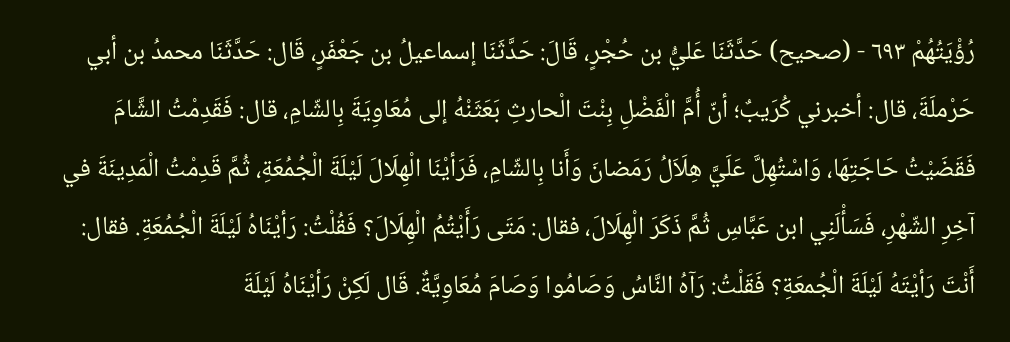رُؤْيَتُهُمْ ٦٩٣ - (صحيح) حَدَّثَنَا عَليُّ بن حُجْرٍ، قَالَ: حَدَّثَنَا إسماعيلُ بن جَعْفَرٍ، قَال: حَدَّثَنَا محمدُ بن أبي حَرْملَةَ، قال: أخبرني كُرَيبٌ؛ أنّ أُمَّ الْفَضْلِ بِنْتَ الْحارثِ بَعَثَنْهُ إلى مُعَاوِيَةَ بِالشّامِ، قال: فَقَدِمْتُ الشَّامَ فَقَضَيْتُ حَاجَتِهَا، وَاسْتُهِلَّ عَلَيَّ هِلَاَلُ رَمَضانَ وَأَنا بِالشّامِ، فَرَأيْنَا الْهِلَالَ لَيْلَةَ الْجُمُعَةِ، ثُمَّ قَدِمْتُ الْمَدِينَةَ في آخِرِ الشّهْرِ، فَسَأْلَنِي ابن عَبَّاسِ ثُمَّ ذَكَرَ الْهِلَالَ، فقال: مَتَى رَأَيْتُمُ الْهِلَالَ؟ فَقُلْتُ: رَأيْنَاهُ لَيْلَةَ الْجُمُعَةِ. فقال: أَنْتَ رَأيْتَهُ لَيْلَةَ الْجُمعَةِ؟ فَقَلْتُ: رَآهُ النَّاسُ وَصَامُوا وَصَامَ مُعَاوِيَّةٌ. قَال لَكِنْ رَأيْنَاهُ لَيْلَةَ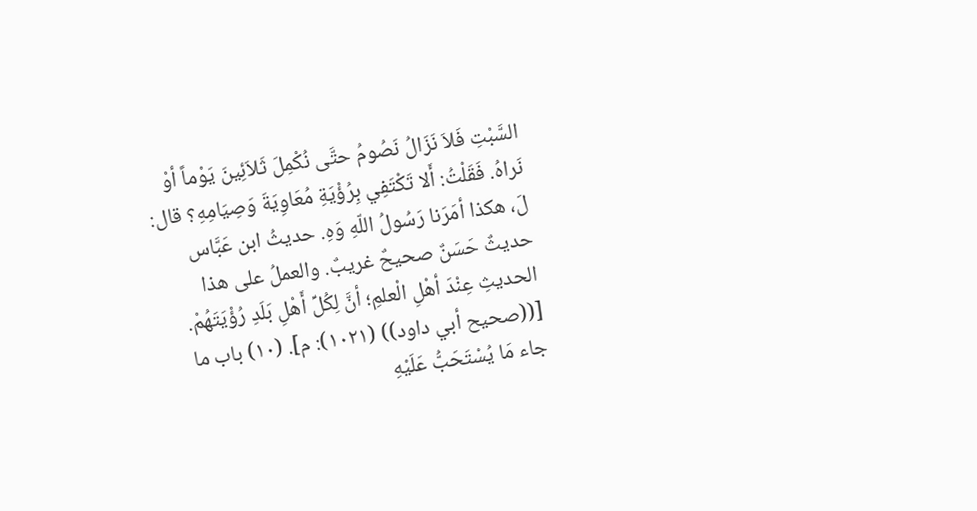السَّبْتِ فَلاَ نَزَالُ نَصُومُ حتَّى نُكْمِلَ ثَلاَئِينَ يَوْماً أوْ نَراهُ. فَقَلْتُ: أَلا تَكْتَفِي بِرُؤْيَةِ مُعَاوِيَةَ وَصِيَامِهِ؟ قال: لَ، هكذا أمَرَنا رَسُولُ اللّهِ وَهِ. حديثُ ابن عَبَّاس حديثٌ حَسَنٌ صحيحٌ غريبٌ. والعملُ على هذا الحديثِ عِنْدَ أهْلِ الْعلمِ؛ أنَّ لِكُلِّ أَهْلِ بَلَدِ رُؤْيَتَهُمْ. [((صحيح أبي داود)) (١٠٢١): م]. (١٠) باب ما جاء مَا يُسْتَحَبُّ عَلَيْهِ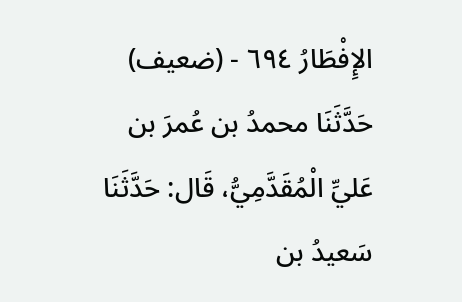الإِفْطَارُ ٦٩٤ - (ضعيف) حَدَّثَنَا محمدُ بن عُمرَ بن عَليِّ الْمُقَدَّمِيُّ، قَال: حَدَّثَنَا سَعيدُ بن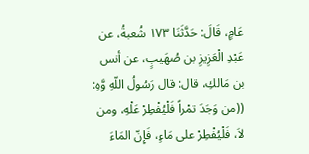عَامٍ، قَالَ: حَدَّثَنَا ١٧٣ شُعبةُ، عن عَبْدِ الْعَزِيزِ بن صُهَيبٍ، عن أنس بن مَالكِ، قال: قال رَسُولُ اللّهِ وَّهِ: ((من وَجَدَ تمْراً فَلْيُفْطِرْ عَلْهِ، ومن لاَ، فَلْيُفْطِرْ على مَاءٍ، فَإِنّ المَاءَ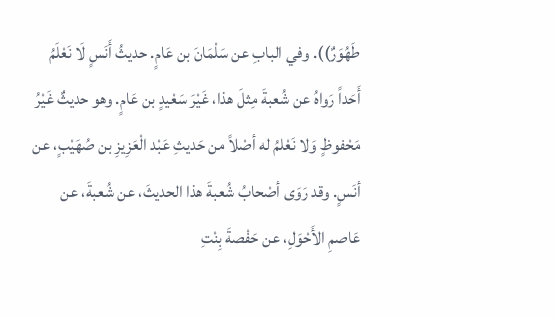طَهُوَرٌ)). وفي البابِ عن سَلْمَانَ بن عَامٍ. حديثُ أَنَسٍ لَا نَعْلَمُ أَحَداً رَواهُ عن شُعبةَ مِثلَ هذا، غَيْرَ سَعْيدٍ بن عَامٍ. وهو حديثٌ غَيْرُ مَحْفوظٍ وَلا نَعْلمُ له أصْلاً من حَديثِ عَبْد الْعَزِيزِ بن صُهَيْبٍ، عن أنَسٍ. وقد رَوَى أصْحابُ شُعبةَ هذا الحديثَ، عن شُعبةَ، عن عَاصمِ الأَحْوَلِ، عن حَفْصةَ بِنْتِ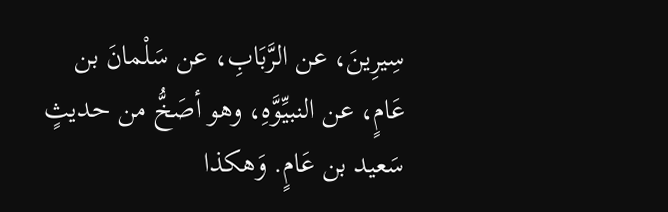سِيرِينَ، عن الرَّبَابِ، عن سَلْمانَ بن عَامٍ، عن النبيِّوَّهِ، وهو أصَخُّ من حديثٍ سَعيد بن عَامٍ. وَهكذا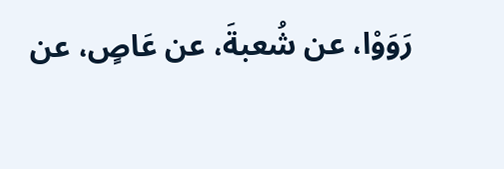رَوَوْا، عن شُعبةَ، عن عَاصٍ، عن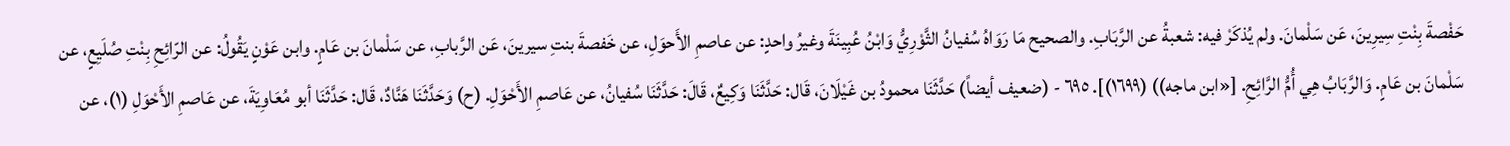حَفْصةَ بِنْتِ سِيرِينَ، عَن سَلْمانَ. ولم يُذكَرْ فيه: شعبةُ عن الرَّبَابِ. والصحيح مَا رَوَاهُ سُفيانُ الثَّوْرِيُّ وَابْنُ عُبِينَةَ وغيرُ واحدٍ: عن عاصمِ الأَحوَلِ، عن خَفصةَ بنتِ سيرينَ، عَن الرَّبابِ، عن سَلْمانَ بن عَامٍ. وابن عَوْنٍ يَقُولُ: عن الرّائِحِ بِنْتِ صُلَيِعٍ، عن سَلْمانَ بن عَامٍ. وَالرَّبَابُ هِي أُمُّ الرَّائِحِ. [«ابن ماجه)) (١٦٩٩)]. ٦٩٥ - (ضعيف أيضاً) حَدَّثَنَا محمودُ بن غَيْلَانَ، قَال: حَدَّثَنَا وَكِيعٌ، قَالَ: حَدَّثَنَا سُفيانُ، عن عَاصمِ الأَحْوَلِ. (ح) وَحَدَّثَنَا هَنَّادٌ، قَال: حَدَّثَنَا أبو مُعَاوِيَةَ، عن عَاصمِ الأَحْوَلِ (١)، عن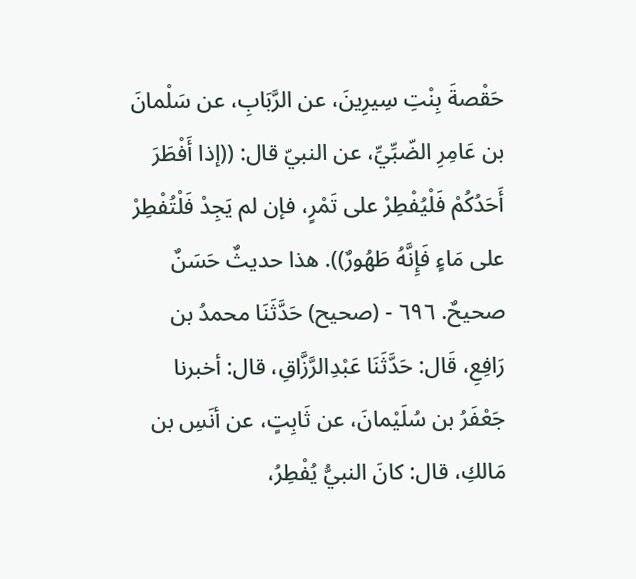حَقْصةَ بِنْتِ سِيرِينَ، عن الرَّبَابِ، عن سَلْمانَ بن عَامِرِ الضّبِّيِّ، عن النبيّ قال: ((إذا أَفْطَرَ أَحَدُكُمْ فَلْيُفْطِرْ على تَمْرٍ، فإن لم يَجِدْ فَلْتُفْطِرْ على مَاءٍ فَإِنَّهُ طَهُورٌ)). هذا حديثٌ حَسَنٌ صحيحٌ. ٦٩٦ - (صحيح) حَدَّثَنَا محمدُ بن رَافِعِ، قَال: حَدَّثَنَا عَبْدِالرَّزَّاقِ، قال: أخبرنا جَعْفَرُ بن سُلَيْمانَ، عن ثَابِتٍ، عن أنَسِ بن مَالكِ، قال: كانَ النبيُّ يُفْطِرُ،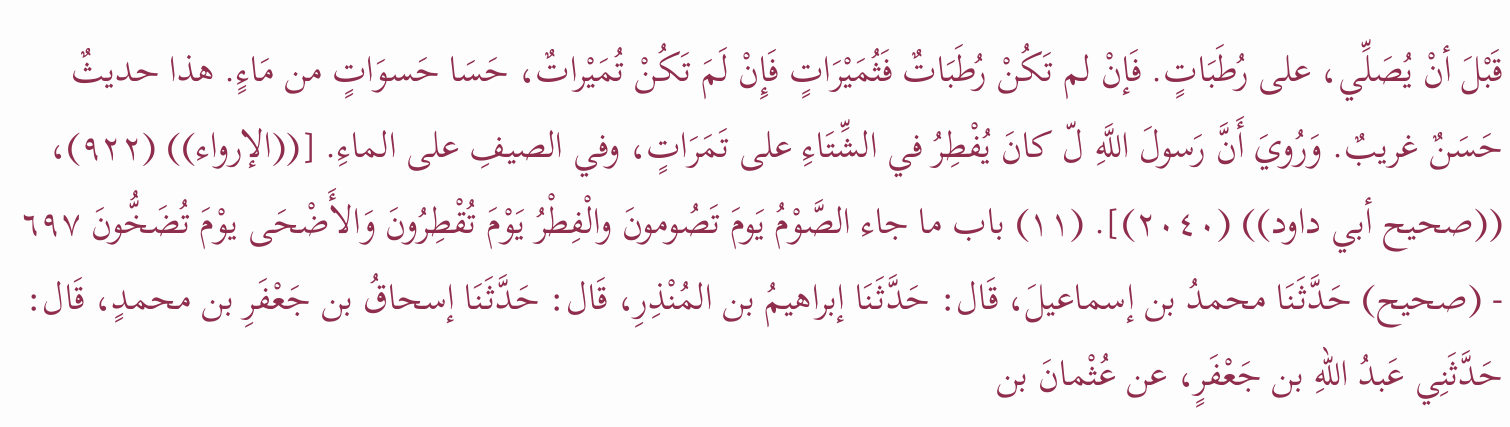قَبْلَ أنْ يُصَلِّي، على رُطَبَاتٍ. فَإنْ لم تَكُنْ رُطَبَاتٌ فَثُمَيْرَاتٍ فَإِنْ لَمَ تَكُنْ تُمَيْراتٌ، حَسَا حَسوَاتٍ من مَاءٍ. هذا حديثٌ حَسَنٌ غريبٌ. وَرُويَ أَنَّ رَسولَ اللَّهِ لّ كانَ يُفْطِرُ في الشِّتَاءِ على تَمَرَاتٍ، وفي الصيفِ على الماءِ. [((الإرواء)) (٩٢٢)، ((صحيح أبي داود)) (٢٠٤٠)]. (١١) باب ما جاء الصَّوْمُ يَومَ تَصُومونَ والْفِطْرُ يَوْمَ تُقْطِرُونَ وَالأَضْحَى يوْمَ تُضَخُّونَ ٦٩٧ - (صحيح) حَدَّثَنَا محمدُ بن إسماعيلَ، قَال: حَدَّثَنَا إبراهيمُ بن المُنْذِرِ، قَال: حَدَّثَنَا إسحاقُ بن جَعْفَرِ بن محمدٍ، قَال: حَدَّثَنِي عَبدُ اللّهِ بن جَعْفَرٍ، عن عُثْمانَ بن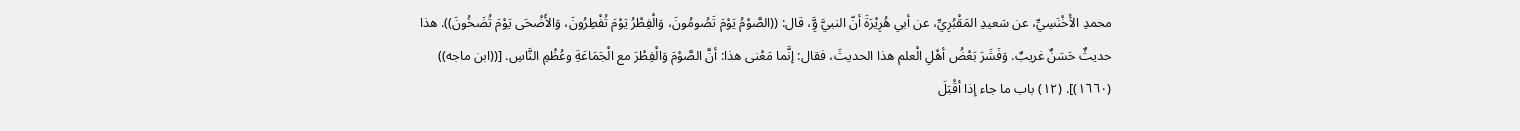محمدِ الأَخْنَسِيِّ، عن سَعيدِ المَقْبُرِيِّ، عن أبي هُرِيْرَةَ أنّ النبيَّ وَِّ، قال: ((الصَّوْمُ يَوْمَ تَصُومُونَ، وَالْفِطْرُ يَوْمَ تُفْطِرُونَ، وَالأَضْحَى يَوْمَ تُضَخُونَ)). هذا حديثٌ حَسَنٌ غريبٌ. وَفَشَرَ بَعْضُ أهْلِ الْعلم هذا الحديثَ، فقال: إنَّما مَعْنى هذا: أنَّ الصَّوْمَ وَالْفِطْرَ مع الْجَمَاعَةِ وعُظْمِ النَّاسِ. [((ابن ماجه)) (١٦٦٠)]. (١٢) باب ما جاء إذا أقْبَلَ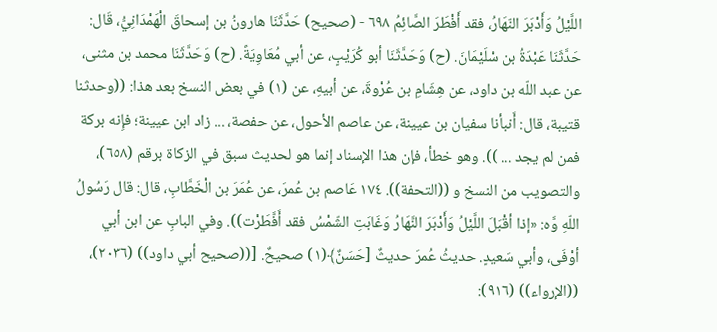اللَّيْلُ وَأَدْبَرَ النّهَارُ، فقد أَفْطَرَ الصَّائِمُ ٦٩٨ - (صحيح) حَدَّثَنَا هارونُ بن إسحاقَ الْهَمْدَانِيُّ، قَال: حَدَّثَنَا عَبْدَةُ بن سْلَيْمَانَ. (ح) وَحَدَّثَنَا أبو كُرَيْبٍ، عن أبي مُعَاوِيَةً. (ح) وَحَدَّثَنَا محمد بن مثنى، عن عبد اللّه بن داود، عن هِشَامِ بن عُرْوةَ، عن أبيهِ، عن (١) في بعض النسخ بعد هذا: ((وحدثنا قتيبة، قال: أَنبأنا سفيان بن عيينة، عن عاصم الأحول، عن حفصة، ... زاد ابن عيينة؛ فإِنه بركة فمن لم يجد ... )). وهو خطأ، فإن هذا الإسناد إنما هو لحديث سبق في الزكاة برقم (٦٥٨)، والتصويب من النسخ و ((التحفة)). ١٧٤ عَاصم بن عُمرَ، عن عُمَرَ بن الْخَطَّابِ، قال: قال رَسُولُ اللّهِ وَّه: «إذا أقْبَلَ اللَّيْلُ وَأَدْبَرَ النَّهَارُ وَغَابَتِ الشّمْسُ فقد أَفَّطَرْت)). وفي البابِ عن ابن أبي أوْفَى، وأبي سَعيدٍ. حديثُ عُمرَ حديثٌ [حَسَنٌ﴾(١) صحيحٌ. [((صحيح أبي داود)) (٢٠٣٦)، ((الإرواء)) (٩١٦):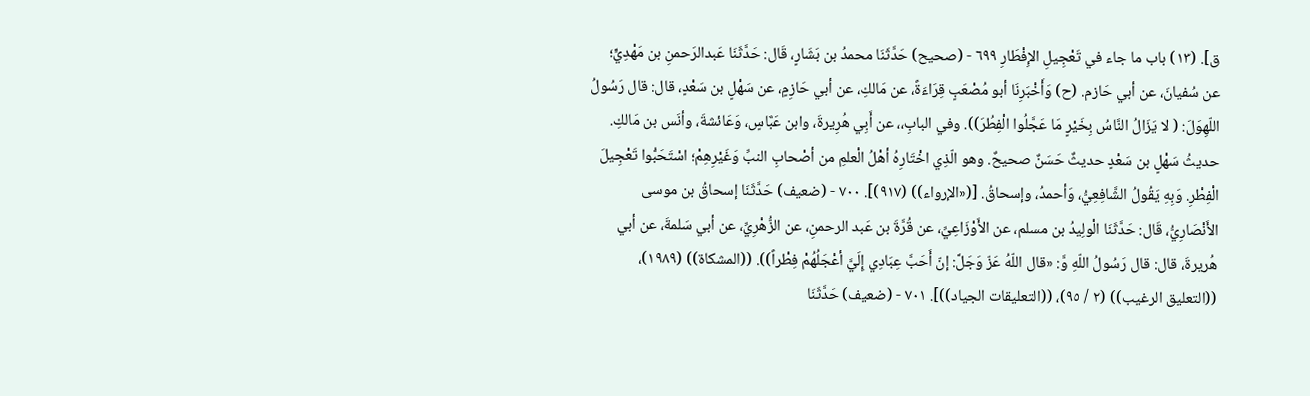ق]. (١٣) باب ما جاء في تَعْجِيلِ الإِفْطَارِ ٦٩٩ - (صحيح) حَدَّثَنَا محمدُ بن بَشَارٍ، قَال: حَدَّثَنَا عَبدالرَحمنِ بن مَهْدِيٍّ؛ عن سُفيانَ، عن أبي حَازم. (ح) وَأَخْبَرِنَا أبو مُصْعَبٍ قِرَاءَةً، عن مَالكِ، عن أبي حَازِمٍ، عن سَهْلٍ بن سَعْدٍ، قال: قال رَسُولُ اللّهِوَلَ: ( لا يَزَالُ النَّاسُ بِخَيْرٍ مَا عَجَّلُوا الْفِطُرَ)). وفي البابِ،، عن أَبِي هُرِيرةَ، وابن عَبَّاسٍ، وَعَائشةَ، وأنَس بن مَالكِ. حديثُ سَهْلٍ بن سَعْدٍ حديثٌ حَسَنٌ صحيحٌ. وهو الّذِي اخْتَارِهُ أهْلُ الْعلمِ من أصْحابِ النبِّ وَغَيْرِهِمْ؛ اسْتَحَبُّوا تَعْجِيلَ الْفِطْرِ. وَبِهِ يَقُولُ الشَّافِعِيُّ، وَأحمدُ، وإسحاقُ. [(«الإرواء)) (٩١٧)]. ٧٠٠ - (ضعيف) حَدَّثَنَا إسحاقُ بن موسى الأَنْصَارِيُّ، قَال: حَدَّثَنَا الْولِيدُ بن مسلم، عن الأَوْزَاعِيِّ، عن قُرَّةَ بن عَبد الرحمنِ، عن الزُّهْرِيِّ، عن أبي سَلمةَ، عن أبي هُريرةَ، قال: قال رَسُولُ اللّهِ وَّ: «قال اللّهُ عَزّ وَجَلَّ: إنّ أَحَبَّ عِبَادِي إِلَيَّ أعْجَلُهُمْ فِطْراً)). ((المشكاة)) (١٩٨٩)، ((التعليق الرغيب)) (٢ / ٩٥)، ((التعليقات الجياد))]. ٧٠١ - (ضعيف) حَدَّثَنَا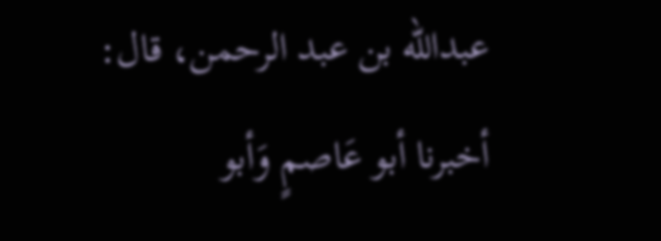عبدالله بن عبد الرحمن، قال: أخبرنا أبو عَاصمٍ وَأبو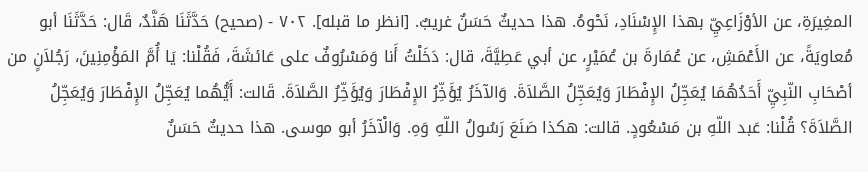المغِيرَةِ، عن الأوْزَاعِيِّ بهذا الإِسْنَادِ، نَحْوهُ. هذا حديثٌ حَسَنٌ غريبٌ. [انظر ما قبله]. ٧٠٢ - (صحيح) حَدَّثَنَا هَنَّدٌ، قَال: حَدَّثَنَا أبو مُعاويَةً، عن الأَعْمَشِ، عن عُمَارةَ بن عُمَيْرٍ، عن أبي عَطِيَّةَ، قال: دَخَلْتُ أَنا وَمَسْرُوفٌ على عَائشَةَ، فَقُلْنا: يَا أُمَّ المَؤْمِنِينَ، رَجُلاَنٍ من أصْحَابِ النّبِيِّ أَحَدُهُمَا يُعَجِّلُ الإِفْطَارَ وَيُعَجِّلُ الصَّلاَةَ. وَالآخَرُ يُؤَخِّرُ الإِفْطَارَ وَيُؤَخِّرُ الصَّلاَةَ. قَالت: أَيُّهُما يُعَجِّلُ الإِفْطَارَ وَيُعَجِّلُ الصَّلاَةَ؟ قُلْنا: عَبد اللّهِ بن مَسْعُودٍ. قالت: هكذا صَنَعَ رَسُولُ اللّهِ وَهِ. وَالْآخَرُ أبو موسى. هذا حديثٌ حَسَنٌ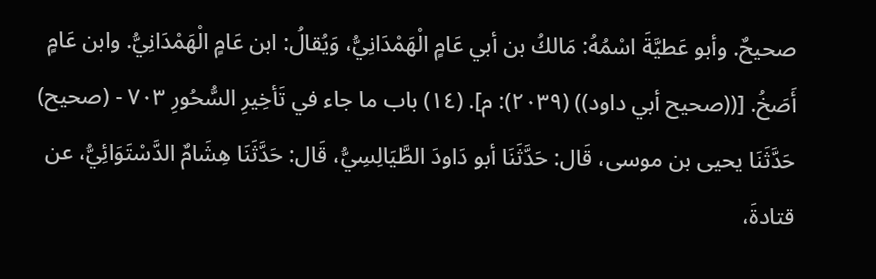صحيحٌ. وأبو عَطيَّةَ اسْمُهُ: مَالكُ بن أبي عَامٍ الْهَمْدَانِيُّ، وَيُقالُ: ابن عَامٍ الْهَمْدَانِيُّ. وابن عَامٍ أَصَخُ. [((صحيح أبي داود)) (٢٠٣٩): م]. (١٤) باب ما جاء في تَأخِيرِ السُّحُورِ ٧٠٣ - (صحيح) حَدَّثَنَا يحيى بن موسى، قَال: حَدَّثَنَا أبو دَاودَ الطَّيَالِسِيُّ، قَال: حَدَّثَنَا هِشَامٌ الدَّسْتَوَائِيُّ، عن قتادةَ،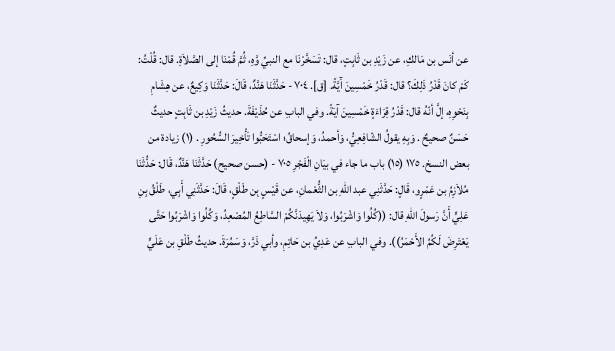عن أنَس بن مَالكِ، عن زَيْدِ بن ثَابِتٍ، قال: تَسَخَّرْنَا مع النبيِّ وَّهِ، ثُمَّ قُمْنَا إلى الصَّلاَةِ. قال: قُلْتُ: كَمْ كانَ قَدْرُ ذَلِكَ؟ قال: قَدْرُ خَمْسِينَ آَيَّةً. [ق]. ٧٠٤ - حَدَّثَنَا هَنَّدٌ، قَالَ: حَدَّثَنَا وَكِيعٌ، عن هِشَامِ بِنَحْوِهِ، إلَّ أنّهُ قال: قَدْرُ قِرَاءَةٍ خَمْسِينَ آيَةً. وفي البابِ عن حُذَيْفَةَ. حديثُ زَيْدِ بن ثَابِتٍ حديثٌ حَسَنٌ صحيحٌ . وَبِهِ يقولُ الشّافِعِيُّ، وَأحمدُ، وَإسحاقُ؛ اسْتَحَبُّوا تَأْخِيرَ السُّحُورِ . (١) زيادة من بعض النسخ. ١٧٥ (١٥) باب ما جاء في بیَانِ الْفَجْرِ ٧٠٥ - (حسن صحيح) حَدَّثَنَا هَنَّدٌ، قَال: حَدُّثَنَا مُلاَزِمُ بن عَمْرٍو، قَالٍ: حَدَّثَنِي عبد اللّهِ بن الثُّعْمانِ، عن قَيْسٍ بِن طَلْقٍ، قَالَ: حَدَّثَنِي أَبِي، طَلْقُ بِنِ عَلِيٍّ أَنَّ رَسولَ اللّهِ قال: ((كُلُوا وَاشْرَبُوا، وَلاَ يَهِيدَنَّكُمْ السَّاطِعُ المُصْعِدُ، وَكُلُوا وَاشْرَبُوا حَتَّى يَعْتَرِضَ لَكُمُ الأَحْمَرُ)). وفي البابِ عن عَدِيِّ بن حَاتِمِ، وأبي ذَرَّ، وَسَمُرَةَ. حديثُ طَلْقِ بن عَلَيٍّ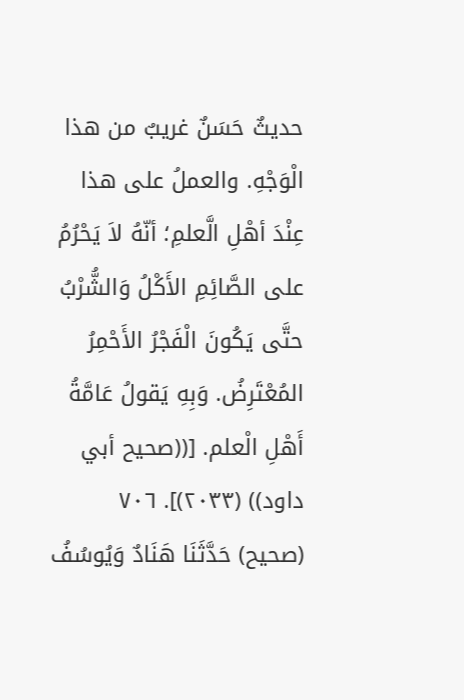حديثٌ حَسَنٌ غريبٌ من هذا الْوَجْهِ. والعملُ على هذا عِنْدَ أهْلِ الَّعلمِ؛ أنّهُ لاَ يَحْرُمُ على الصَّائِمِ الأَكْلُ وَالشُّرْبُ حتَّى يَكُونَ الْفَجْرُ الأَحْمِرُ المُعْتَرِضُ. وَبِهِ يَقولُ عَامَّةُ أَهْلِ الْعلم. [((صحيح أبي داود)) (٢٠٣٣)]. ٧٠٦ (صحيح) حَدَّثَنَا هَنَادٌ وَيُوسُفُ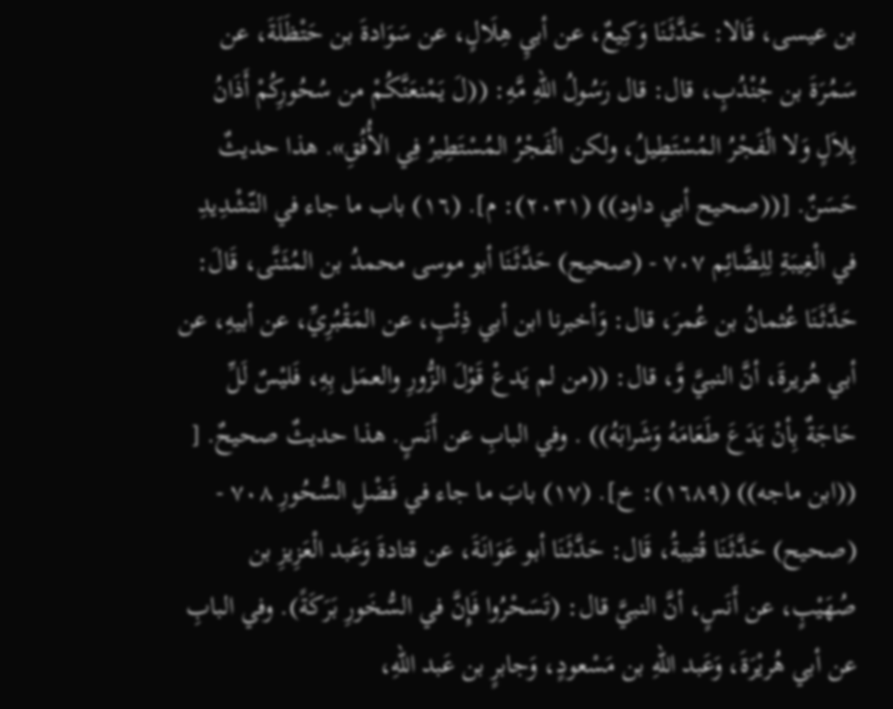بن عيسى، قَالا: حَدَّثَنَا وَكِيعٌ، عن أبيِ هِلَالٍ، عن سَوَادةَ بن حَتْظَلَةَ، عن سَمُرَةَ بن جُنْدُبٍ، قال: قال رَسُولُ اللّهِ مَّهِ: ((لَ يَمْنعَنَّكُمْ من سُحُورِكُمْ أَذَانُ بِلاَلٍ وَلا الْفَجْرُ المُسْتَطِيلُ، ولكن الْفَجْرُ المُسْتَطِيرُ فِي الأُفُقِ». هذا حديثٌ حَسَنٌ. [((صحيح أبي داود)) (٢٠٣١): م]. (١٦) باب ما جاء في التّشْدِيدِ في الْغِيبَةِ لِلِضَّائِم ٧٠٧ - (صحيح) حَدَّثَنَا أبو موسى محمدُ بن المُثَنَّى، قَالَ: حَدَّثَنَا عُثمانُ بن عُمرَ، قال: وَأخبرنا ابن أبي ذِئْبٍ، عن المَقْبُرِيِّ، عن أبيهِ، عن أبي هُريرةَ، أنَّ النبيَّ وَّ، قال: ((من لم يَدعْ قَوْلَ الزُّورِ والعمَل بِهِ، فَليْسٌ لَلِّ حَاجَةٌ بِأنْ يَدَعَ طَعَامَهُ وَشَرابَهُ)) . وفي البابِ عن أَنَسٍ. هذا حديثٌ صحيحٌ. [ ((ابن ماجه)) (١٦٨٩): خ]. (١٧) بابَ ما جاء في فَضْلِ السُّحُورِ ٧٠٨ - (صحيح) حَدَّثَنَا قُتيبةُ، قَال: حَدَّثَنَا أبو عَوَانَةَ، عن قتادةَ وَعَبد الْعَزِيزِ بن صُهَيْبٍ، عن أَنَسٍ، أنَّ النبيَّ قال: (تَسَحْرُوا فَإِنَّ في السُّخَورِ بَرَكَةً). وفي البابِ عن أبي هُريْرَةَ، وَعَبد اللّهِ بن مَسْعودٍ، وَجابرٍ بن عَبد اللّهِ،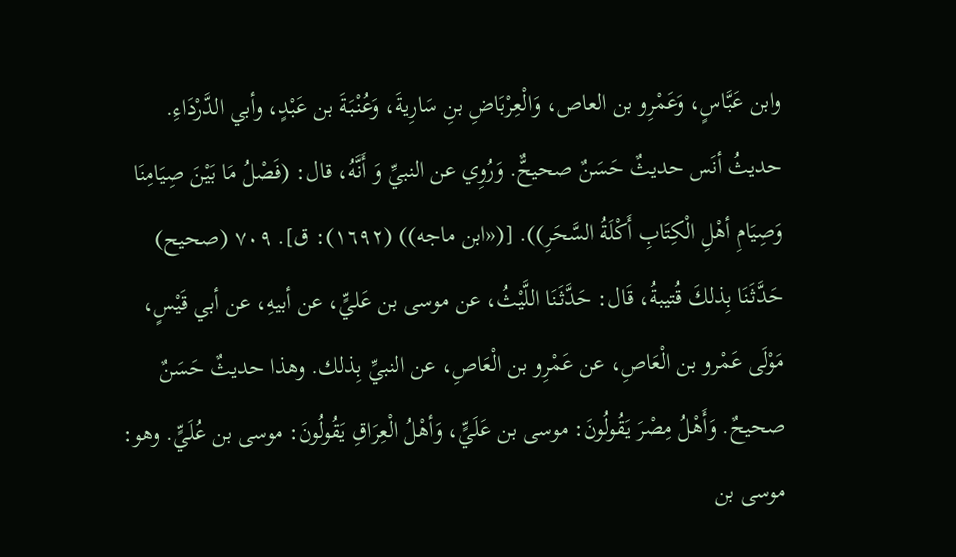وابن عَبَّاسٍ، وَعَمْرِو بن العاص، وَالْعِرْبَاضِ بنِ سَارِيةَ، وَعُنْبَةَ بن عَبْدٍ، وأبي الدَّرْدَاءِ. حديثُ أنَس حديثٌ حَسَنٌ صحيحٌّ. وَرُوِي عن النبيِّ وَ أَنَّهُ، قال: (فَصْلُ مَا بَيْنَ صِيَامِنَا وَصِيَامِ أهْلِ الْكِتَابِ أَكْلَةُ السَّحَرِ)). [(«ابن ماجه)) (١٦٩٢): ق]. ٧٠٩ (صحيح) حَدَّثَنَا بِذلكَ قُتيبةُ، قَال: حَدَّثَنَا اللَّيْثُ، عن موسى بن عَليٍّ، عن أبيهِ، عن أبي قَيْسٍ، مَوْلَى عَمْرو بن الْعَاصِ، عن عَمْرِو بن الْعَاصِ، عن النبيِّ بِذلك. وهذا حديثٌ حَسَنٌ صحيحٌ. وَأَهْلُ مِصْرَ يَقُولُونَ: موسى بن عَلَيٍّ، وَأهْلُ الْعِرَاقِ يَقُولُونَ: موسى بن عُلَيٍّ. وهو: موسى بن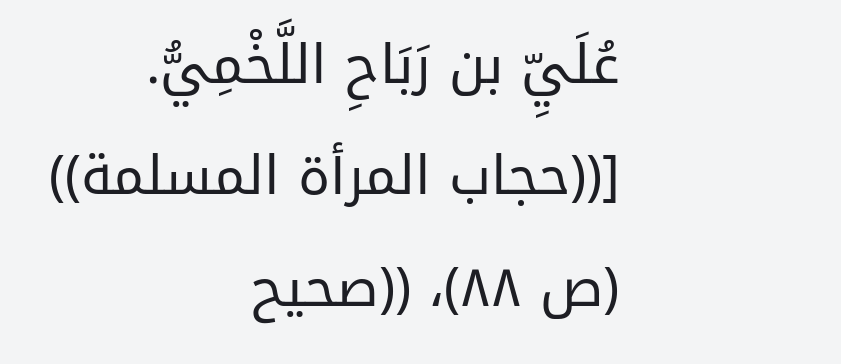عُلَيِّ بن رَبَاحِ اللَّخْمِيُّ. [((حجاب المرأة المسلمة)) (ص ٨٨)، ((صحيح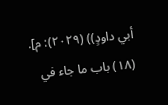أبي داودٍ)) (٢٠٢٩): م]. (١٨) باب ما جاء في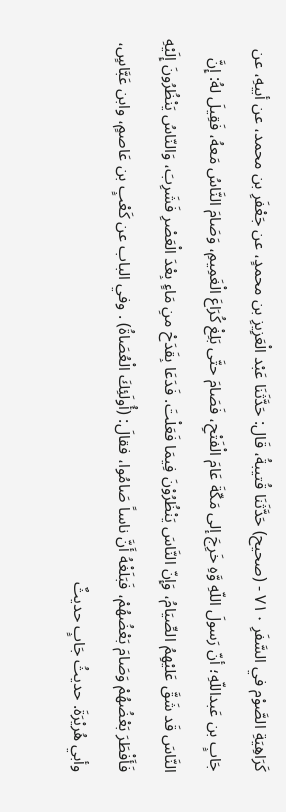كَرَاهِيَةِ الصَّوْم في السَّفَرِ ٧١٠ - (صحيح) حَدَّثَنَا قُتيبةُ، قَال: حَدَّثَنَا عَبْد الْعَزِيزِ بن محمدٍ، عن جَعْفَرِ بن محمد، عن أبيهِ، عن جَابٍ بن عَبداللّهِ؛ أنّ رَسولَ اللّهِ وَّهِ خَرِجَ إلى مَكّةَ عَامَ الْفَتْحِ، فَصَامَ حتَّى بَلِغْ كُرَاعَ الْغَمِيمِ، وَصَامَ النَّاسُ مَعهُ، فَقِيلَ لهُ: إِنَّ النَّاسَ قَد شَقَّ عَليْهِمُ الصِّيَامُ، وَإِنّ النَّاسَ يَنْظُرُوْنَ فِيمَا فَعَلْتَ. فَدَعَا بِقَدَحْ منِ مَاءٍ بِعْدَ الْعَصْرِ فَشَرِبَ، وَالنّاسُ يَنْظُرُونَ إِلَيْهِ فَأَفْطَرَ بَعْضُهُمْ وَصَامَ بَعْضُهُمْ، فَبَلَغْهُ أَنَّ ناساً صَامُوا، فقالَ: (أُولَئِكَ الْعُصَاةُ) . وفي الباب عن كَعْبٍ بن عَاصمٍ، وابن عَبَّاسٍ، وأبي هُريْرَةَ. حديثُ جَابٍ حديثٌ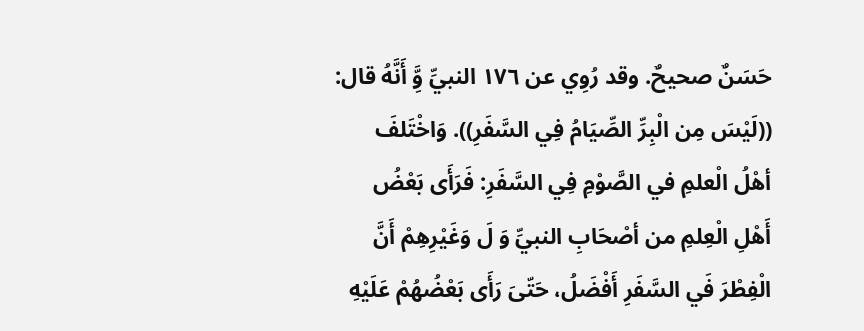حَسَنٌ صحيحٌ. وقد رُوِي عن ١٧٦ النبيِّ وَِّ أَنَّهُ قال: ((لَيْسَ مِن الْبِرِّ الصِّيَامُ فِي السَّفَرِ)). وَاخْتَلفَ أهْلُ الْعلمِ في الصَّوْمِ فِي السَّفَرِ: فَرَأَى بَعْضُ أَهْلِ الْعِلمِ من أصْحَابِ النبيِّ وَ لَ وَغَيْرِهِمْ أَنَّ الْفِطْرَ فَي السَّفَرِ أَفْضَلُ، حَتّىَ رَأَى بَعْضُهُمْ عَلَيْهِ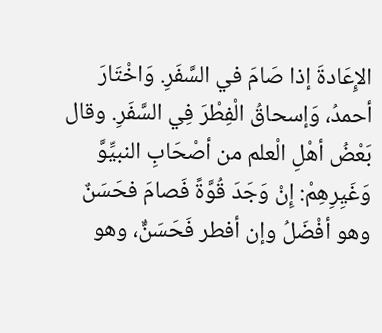الإِعَادةَ إذا صَامَ في السَّفَرِ. وَاخْتَارَ أحمدُ، وَإسحاقُ الْفِطْرَ فِي السَّفَرِ. وقال بَعْضُ أهْلِ الْعلم من أصْحَابِ النبيِّوَّ وَغَيِرِهِمْ: إِنْ وَجَدَ قُوَّةً فَصامَ فحَسَنٌ وهو أفْضَلُ وإن أفطر فَحَسَنٌّ، وهو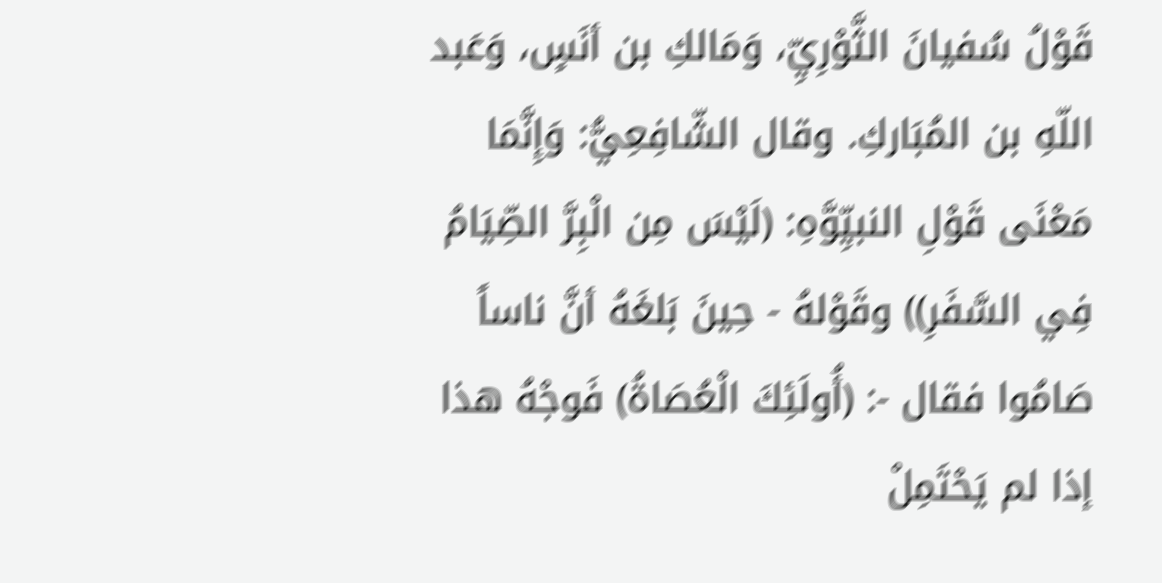قَوْلُ سُفيانَ الثَّوْرِيِّ، وَمَالكِ بن أنَسٍ، وَعَبد اللّهِ بن المُبَاركِ. وقال الشّافِعِيُّ: وَإِنَّمَا مَعْنَى قَوْلِ النبيِّوَّهِ: (لَيْسَ مِن الْبِرَّ الصِّيَامُ فِي السَّفَرِ)) وقَوْلهُ - حِينَ بَلغَهُ أنَّ ناساً صَامُوا فقال -: (أُولَئِكَ الْعُصَاةُ) فَوجْهُ هذا إذا لم يَحْتَمِلْ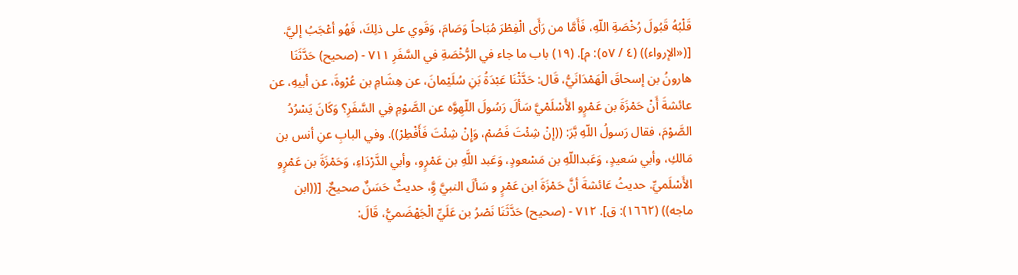قَلْبُهُ قَبُولَ رُخْصَةِ اللّهِ، فَأَمَّا من رَأَى الْفِطْرَ مُبَاحاً وَصَامَ، وَقَوي على ذلِكَ، فَهُو أعْجَبُ إليَّ. [(«الإرواء)) (٤ / ٥٧): م]. (١٩) باب ما جاء في الرُّخْصَةِ في السَّفَرِ ٧١١ - (صحيح) حَدَّثَنَا هارونُ بن إسحاقَ الْهَمْدَانَيُّ، قَال: حَدَّثْنَا عَبْدَةُ بَنِ سُلَيْمانَ، عن هِشَامِ بن عُرْوةَ، عن أبيهِ، عن عائشةَ أَنْ حَمْزَةَ بن عَمْرٍو الأَسْلَمْيَّ سَألَ رَسُولَ اللّهِوَّه عن الصَّوْمِ فِي السَّفَرِ؟ وَكَانَ يَسْرُدُ الصَّوْمَ، فقال رَسولُ اللّهِ بَّرَ: ((إنْ شِئْتَ فَصُمْ، وَإِنْ شِئْتَ فَأَفْطِرْ)). وفي البابِ عنِ أنس بن مَالكِ، وأبي سَعيدٍ، وَعَبداللّهِ بن مَسْعودٍ، وَعَبد اللَّهِ بن عَمْرٍو، وأبي الدَّرْدَاءِ، وَحَمْزَةَ بن عَمْرٍو الأَسْلَميِّ. حديثُ عَائشةَ أنَّ حَمْزَةَ ابن عَمْرٍ و سَألَ النبيَّ وَِّ، حديثٌ حَسَنٌ صحيحٌ. [((ابن ماجه)) (١٦٦٢): ق]. ٧١٢ - (صحيح) حَدَّثَنَا نَصْرُ بن عَلَيِّ الْجَهْضَميُّ، قَالَ: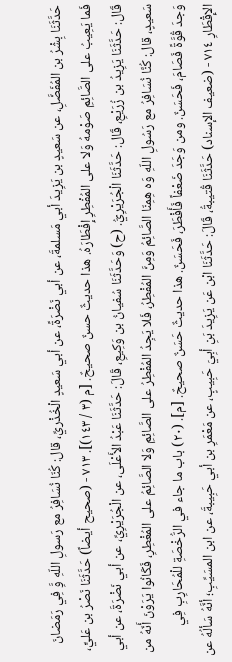حَدَّثَنَا بِشْرُ بن المُفَضَّلِ، عن سَعيدٍ بن يَزِيدَ أبي مَسلمةَ، عن أبي نَضْرَةً، عن أبي سَعيدٍ الْخُذْريِّ، قال: كُنّا نُسَافِرُ مع رَسولِ اللّهِ وَِّ فِي رَمَضانَ فَما يَعِيبُ على الصَّائِمِ صَوْمهُ وَلا على المُفْطِرِ إِفْطَارَهُ. هذا حديثٌ حسنٌ صحيحٌ. [م (٣ / ١٤٣)]. ٧١٣ - (صحيح أيضاً) حَدَّثَنَا نَصْرُ بن عَليٍّ، قَال: حَدَّثَنَا يَزِيدُ بن زُرَيْعِ، قَال: حَدَّثَنَا الْجُرَيْرِيُّ. (ح) وَحَدَّثَنَا سُفيانُ بن وَكِيعِ، قَالَ: حَدَّثَنَا عَبْدُ الأَعْلَى، عن الْجُرَيْرِيِّ، عن أبي نَضْرَةَ، عن أبي سَعيدٍ، قال: كُنَّا نُسَافِرُ مع رَسُولِ اللّهِ وَه هِمِنّا الصَّائِمُ وَمِنَّ المُفْطِرُ، فَلا يَجِدُ المُفْطِرُ على الصَّائِمِ وَلا الصَّائِمُ على المُغْطِرِ، فَكَانُوا يَرَوْنَ أَنّهُ من وَجدَ قُوَّةً فَصَامَ، فَحَسَنٌ. ومن وَجَدَ ضَعْفاً فَأَفْطَرَ، فَحَسَنٌ. هذا حديثٌ حَسَنٌ صحيحٌ. [م]. (٢٠) باب ما جاء في الرُّخْصَةِ للْمُحَارِبِ فِي الإِقْطَارِ ٧١٤ - (ضعيف الإسناد) حَدَّثَنَا قُتيبةُ، قَالَ: حَدَّثَنَا ابْن عَن يَزِيدَ بَنِ أبِيَ حَبِيبٍ، عن مَعْمَرِ بن أبي حَبِيبةَ، عن ابن المسَيِّبِ؛ أنَّهُ سَألُهُ عن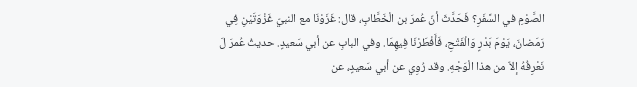الصَّوْمِ في السَّفَرِ؟ فَحَدَّثَ أنّ عُمرَ بن الْخَطَّابِ، قال: غَزَوْنَا مع النبيّ غَزْوَتَيْنِ فِي رَمَضانَ، يَوْمَ بَدْرٍ وَالْفَتْحِ، فَأَفْطَرْنَا فِيهِمَا. وفي البابِ عن أبي سَعيدٍ. حديثُ عُمرَ لَ نَعْرِفُهُ إلاّ من هذا الْوَجْهِ. وقد رُوِي عن أبي سَعيدٍ، عن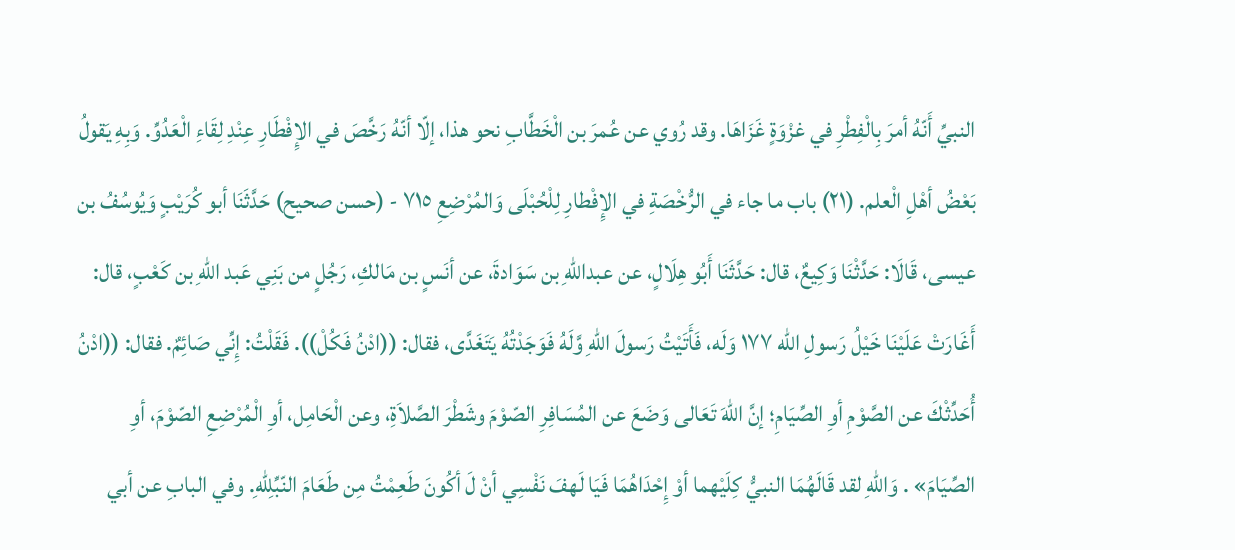النبيِّ أَنّهُ أمرَ بِالْفِطْرِ في غزْوَةٍ غَزَاهَا. وقد رُوي عن عُمرَ بن الْخَطَّابِ نحو هذا، إلّا أنّهُ رَخَّصَ في الإِفْطَارِ عِنْدِ لِقَاءِ الْعَدُوِّ. وَبِهِ يَقولُ بَعْضُ أهْلِ الْعلم. (٢١) باب ما جاء في الرُّخْصَةِ في الإِفْطارِ لِلْحُبْلَى وَالمُرْضِعِ ٧١٥ - (حسن صحيح) حَدَّثَنَا أبو كُرَيْبٍ وَيُوسُفُ بن عيسى، قَالَا: حَدَّثْنَا وَكِيعٌ، قال: حَدَّثَنَا أَبُو هِلَالٍ، عن عبداللّهِ بن سَوَادةَ، عن أنَسٍ بن مَالكِ، رَجُلٍ من بَنِي عَبد اللّهِ بن كَعْبٍ، قال: أَغَارَتْ عَلَيْنَا خَيْلُ رَسولِ الله ١٧٧ وَلَه، فَأَتَيْتُ رَسولَ اللهِ وَّلَهُ فَوَجَدْتُهُ يَتَغَدَّى، فقال: ((ادْنُ فَكُلْ)). فَقَلْتُ: إِنِّي صَائِمٌ. فقال: ((ادْنُ أُحَدِّثْكَ عن الصَّوْمِ أوِ الصِّيَامِ؛ إنَّ اللّهَ تَعَالى وَضَعَ عن المُسَافِرِ الصّوْمَ وشَطْرَ الصَّلاَةِ، وعن الْحَامِل، أوِ الْمُرْضِعِ الصّوْمَ، أوِ الصِّيَامَ» . وَاللّهِ لقد قَالَهُمَا النبيُّ كِلَيْهما أوْ إِحْدَاهُمَا فَيَا لَهفَ نَفْسِي أنْ لَ أكُونَ طَعِمْتُ مِن طَعَامَ النّبِّلِلّهِ. وفي البابِ عن أبي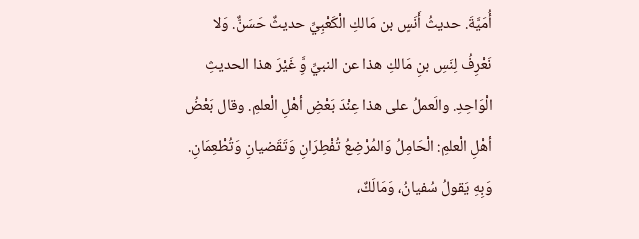أُمَيَّةَ. حديثُ أَنَسٍ بن مَالكِ الْكَعْبِيِّ حديثٌ حَسَنٌّ. وَلا نَعْرِفُ لِنَسِ بنِ مَالكِ هذا عن النبيِّ وَِّ غَيْرَ هذا الحديثِ الْوَاحِدِ. والَعملُ على هذا عِنْدَ بَعْضِ أهْلِ الْعلمِ. وقال بَعْضُ أهْلِ الْعلمِ: الْحَامِلُ وَالمُرْضِعُ تُفْطِرَانِ وَتَقَضيانِ وَتُطْعِمَانِ. وَبِهِ يَقولُ سُفيانُ، وَمَالَكٌ،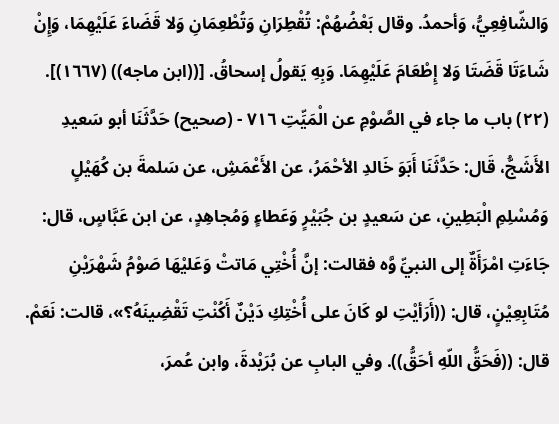وَالشّافِعِيُّ، وَأحمدُ. وقال بَعْضُهُمْ: تُقْطِرَانِ وَتُطْعِمَانِ وَلا قَضَاءَ عَلَيْهِمَا، وَإِنْ شَاءَتَا قَضَتَا وَلا إِطْعَامَ عَلَيْهِمَا. وَبِهِ يَقولُ إسحاقُ. [((ابن ماجه)) (١٦٦٧)]. (٢٢) باب ما جاء في الصَّوْمِ عن الْمَيِّتِ ٧١٦ - (صحيح) حَدَّثَنَا أبو سَعيدِ الأَشَجُّ، قَال: حَدَّثَنَا أَبَوَ خَالدِ الأحْمَرُ، عن الأَعْمَشِ، عن سَلمةَ بن كُهَيْلٍ وَمُسْلِمِ الْبَطِينِ، عن سَعيدٍ بن جُبَيْرٍ وَعَطاءٍ وَمُجاهِدٍ، عن ابن عَبَّاسٍ، قال: جَاءَتِ امْرَأَةٌ إلى النبيِّ وَّه فقالت: إنَّ أُخْتِي مَاتتْ وَعَليْهَا صَوْمُ شَهْرَيْنِ مُتَابِعِيْنٍ، قال: ((أَرَأيْتِ لو كَانَ على أُخْتِكِ دَيْنٌ أَكُنْتِ تَقْضِينَهُ؟»، قالت: نَعَمْ. قال: ((فَحَقُّ اللّهِ أحَقُّ)). وفي البابِ عن بُرَيْدةَ، وابن عُمرَ،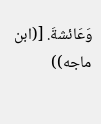وَعَائشةَ. [(ابن ماجه))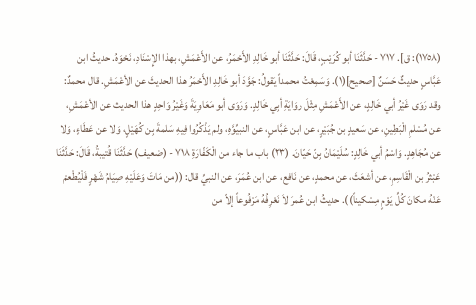(١٧٥٨): ق]. ٧١٧ - حَدَّثَنَا أبو كُرَيْبٍ، قَالَ: حَدَّثَنَا أبو خَالِدِ الأَحْمَرُ، عن الأَعْمَشِ، بهذا الإِسْنَادِ، نَحْوَهُ. حديثُ ابن عَبَّاسٍ حديثٌ حَسَنٌ [صحيح](١). وَسَمِعْتُ محمداً يَقولُ: جَوَّدَ أبو خَالِدِ الأَحْمَرُ هذا الحديثَ عن الأعْمَشِ. قال محمدٌ: وقد رَوَى غَيْرُ أبي خَالِدٍ، عن الأَعْمَشِ مِثْلَ روَايَةِ أبِي خَالِدٍ. وَرَوَى أبو مَعَاوِيَةَ وَغَيْرُ وَاحِدٍ هذا الحديث عن الأعْمَشِ، عن مُسْلمِ الْبَطِينِ، عن سَعيدٍ بن جُبَيْرٍ، عن ابن عَبَّاسٍ، عن النبيِّوَّهِ، ولم يَذْكُرُوا فِيهِ سَلمةَ بِن كُهَيْلٍ، وَلا عن عَطَاءٍ، وَلا عن مُجَاهِدٍ. وَاسْمُ أبي خَالِدٍ: سُلَيْمَانُ بِنّ حَيّانَ. (٢٣) باب ما جاء من الْكَفّارَةِ ٧١٨ - (ضعيف) حَدَّثَنَا قُتيبةُ، قَالَ: حَدَّثَنَا عَبْثرُ بن الْقَاسِمِ، عن أشعَثَ، عن محمدٍ، عن نَافع، عن ابن عُمَرَ، عن النبيِّ قال: ((من مَاتَ وَعَلَيْهِ صِيَامُ شَهْرٍ فَلْيُطْعمْ عَنْهُ مكانَ كُلِّ يَوْمٍ مِسْكيناً)). حديثُ ابن عُمرَ لاَ نَعْرِفُهُ مَرْفُوعاً إلاّ من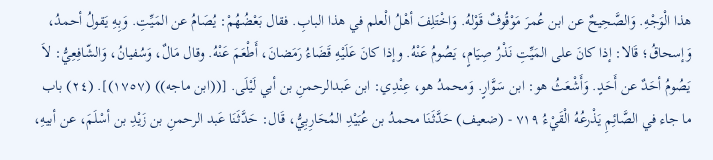هذا الْوَجْهِ. وَالصَّحِيحٌ عن ابن عُمرَ مَوْقُوفٌ قَوْلهُ. وَاخْتَلِفَ أهْلُ الْعلم في هذا البابِ. فقال بَعْضُهُمْ: يُصَامُ عن المَيِّتِ. وَبِهِ يَقولُ أحمدُ، وَإسحاقُ؛ قَالا: إذا كانَ على المَيِّتِ نَذْرُ صِيَامٍ، يَصُومُ عَنْهُ. وإذا كانَ عَلَيْهِ قَضَاءُ رَمَضانَ، أَطْعَمَ عَنْهُ. وقال مَالٌ، وَسُفيانُ، وَالشّافِعِيُّ: لاَ يَصُومُ أحَدٌ عن أَحَدٍ. وَأَشْعَثُ هو: ابن سَوَّارٍ. وَمحمدُ هو، عِنْدِي: ابن عَبدالرحمنِ بن أبي لَيْلَى. [((ابن ماجه)) (١٧٥٧)]. (٢٤) باب ما جاء في الصَّائِمِ يَذْرعُهُ الْقَيْءُ ٧١٩ - (ضعيف) حَدَّثَنَا محمدُ بن عُبَيْدِ المُحَارِبِيُّ، قَال: حَدَّثَنَا عَبد الرحمنِ بن زَيْدِ بن أسْلَمَ، عن أبيهِ،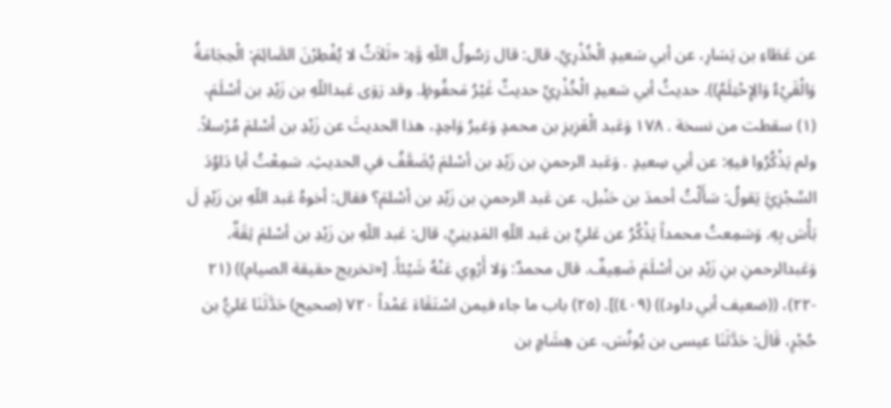عن عَطَاءِ بن يَسَارِ، عن أبي سَعيدٍ الْخُذْرِيِّ، قال: قال رَسُولُ اللّهِ وَّهِ: «ثَلاَثُ لا يُفْطِرْنَ الصَّائِمَ: الْحِجَامَةُ وَالْقَيْءُ وَالِإِحْتِلَمُ)). حديثُ أبي سَعيدٍ الْخُذْرِيِّ حديثٌ غَيْرُ مَحفُوظٍ. وقد رَوَى عَبداللّهِ بن زَيْدِ بن أسْلَمَ، (١) سقطت من نسخة . ١٧٨ وَعَبد الْعَزِيزِ بن محمدٍ وَغيرُ وَاحِدٍ، هذا الحديثَ عن زَيْدِ بن أسْلمَ مُرْسلاً. ولم يَذْكُرُوا فيهِ: عن أبي سِعيدٍ . وَعَبد الرحمنِ بن زَيْدِ بن أسْلمَ يُضَعَّفُ في الحديثِ. سَمِعْتُ أبا دَاوُدَ السِّجْزِيَّ يَقولُ: سَأَلْتُ أحمدَ بن حَنْبل، عن عَبد الرحمنِ بن زَيْدِ بن أسْلمَ؟ فقال: أخوهُ عَبد اللّهِ بن زَيْدٍ لَ بَأْسَ بِهِ. وَسَمِعتُ محمداً يَذْكُرُ عن عَليٍّ بن عَبد اللّهِ المَدِينِيِّ، قال: عَبد اللّهِ بن زَيْدِ بن أسْلمَ ثِقَةٌ، وَعَبدالرحمنِ بنِ زَيْدِ بن أسْلَمَ ضَعِيفٌ. قال محمدٌ: وَلا أَرْوِي عَنْهُ شَيْئاً. [«تخريج حقيقة الصيام)) (٢١ -٢٢)، ((ضعيف أبي داود)) (٤٠٩)]. (٢٥) باب ما جاء فيمن اسْتَقَاءَ عَمْداً ٧٢٠ (صحيح) حَدَّثَنَا عَليُّ بن حُجْرٍ، قَالَ: حَدَّثَنَا عيسى بن يُونُسَ، عن هِشَامٍ بن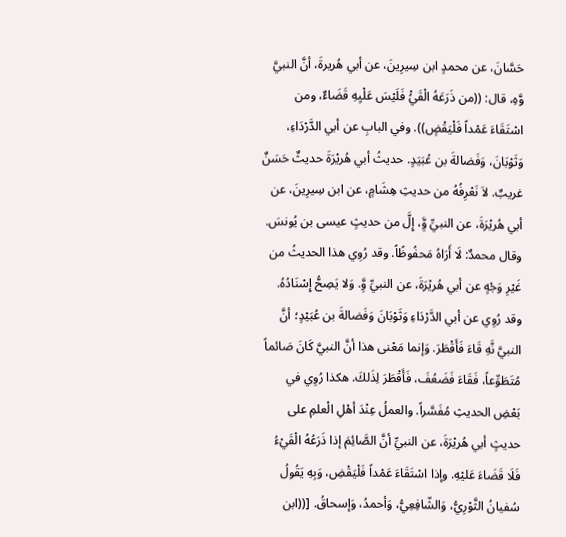حَسَّانَ، عن محمدٍ ابن سِيرِينَ، عن أبي هُريرةَ، أنَّ النبيَّ وَّهِ، قال: ((من ذَرَعَهُ الْقَيُْ فَلَيْسَ عَلْيِهِ قَضَاءٌ، ومن اسْتَقَاءَ عَمْداً فَلْيَقْضٍ)). وفي البابِ عن أبي الدَّرْدَاءِ، وَثَوْبَانَ، وَفَضالةَ بن عُبَيَدٍ. حديثُ أبي هُريْرَةَ حديثٌ حَسَنٌ غريبٌ. لاَ نَعْرِفُهُ من حديثِ هِشَامٍ، عن ابن سِيرِينَ، عن أبي هُريْرَةَ، عن النبيِّ وَِّ، إِلَّ من حديثٍ عيسى بن يُونسَ. وقال محمدٌ: لَا أَرَاهُ مَحفُوظًاً. وقد رُوِي هذا الحديثُ من غَيْرِ وَجْهٍ عن أبي هُريْرَةَ، عن النبيِّ وَِّ. وَلا يَصِحُّ إِسْنَادُهُ. وقد رُوِي عن أبي الدَّرْدَاءِ وَثَوْبَانَ وَفَضالةَ بن عُبَيْدٍ؛ أنَّ النبيَّ نَّهِ قَاءَ فَأَقْطَرَ. وَإنما مَعْنى هذا أنَّ النبيَّ كَانَ صَائماً مُتَطَوِّعاً، فَقَاءَ فَضَعُفَ، فَأَقْطَرَ لِذَلكَ. هكذا رُوِي في بَعْضِ الحديثِ مُفَسَّراً. والعملُ عِنْدَ أهْلِ الْعلمِ على حديثٍ أبي هُريْرَةَ، عن النبيِّ أنَّ الصَّائِمَ إذا ذَرَعُهُ الْقَيْءُ فَلَا قَضَاءَ عَليْهِ. وإذا اسْتَقَاءَ عَمْداً فَلْيَقْضِ، وَبِهِ يَقُولُ سُفيانُ الثَّوْرِيُّ، وَالشّافِعِيُّ، وَأحمدُ، وَإسحاقُ. [((ابن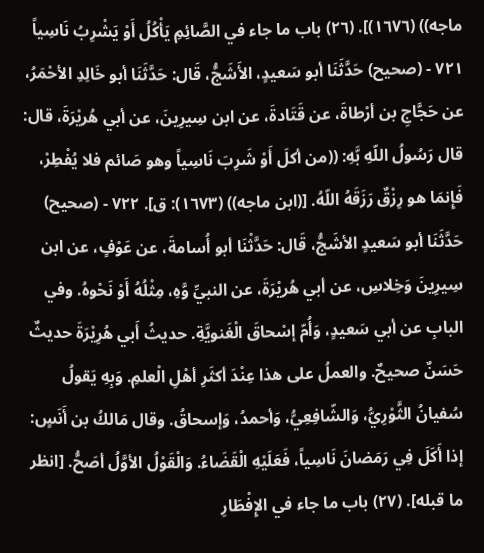ماجه)) (١٦٧٦)]. (٢٦) باب ما جاء في الصَّائِمِ يَأْكُلُ أَوْ يَشْرِبُ نَاسِياً ٧٢١ - (صحيح) حَدَّثَنَا أبو سَعيدٍ، الأَشَجُّ، قَال: حَدَّثَنَا أبو خَالِدِ الأحْمَرُ، عن حَجَّاجِ بن أرْطاةَ، عن قَتَادةَ، عن ابن سِيرِينَ، عن أبي هُريْرَةَ، قال: قال رَسُولُ اللّهِ بَّهِ: ((من أكلَ أَوْ شَرِبَ نَاسِياً وهو صَائم فلا يُفْطِرْ، فَإِنمَا هو رِزْقٌ رَزَقَهُ اللّهُ. [(ابن ماجه)) (١٦٧٣): ق]. ٧٢٢ - (صحيح) حَدَّثَنَا أبو سَعيدٍ الأشَجُّ، قَال: حَدَّثْنَا أبو أُسامةَ، عن عَوْفٍ، عن ابن سِيرِينَ وَخِلاسِ، عن أبي هُريْرَةَ، عن النبيِّ وَّهِ، مِثْلُهُ أَوْ نَحْوهُ. وفي البابِ عن أبي سَعيدٍ، وَأُمّ إسْحاقَ الْغَنويَّةِ. حديثُ أَبي هُرِيْرَةَ حديثٌ حَسَنٌ صحيحٌ. والعملُ على هذا عِنْدَ أكثَرِ أهْلِ الْعلمِ. وَبِهِ يَقولُ سُفيانُ الثَّوْرِيُّ، وَالشّافِعِيُّ، وَأحمدُ، وَإسحاقُ. وقال مَالكُ بن أَنَسٍ: إذا أَكَلَ فِي رَمَضانَ نَاسِياً، فَعَلَيْهِ الْقَضَاءُ. وَالْقَوْلُ الأوَّلُ أصَحُّ. [انظر ما قبله]. (٢٧) باب ما جاء في الإِفْطَارِ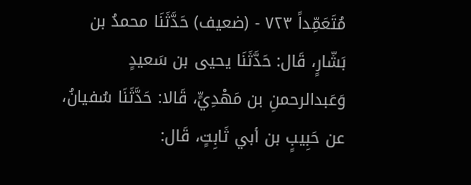مُتَعَمِّداً ٧٢٣ - (ضعيف) حَدَّثَنَا محمدُ بن بَشّارٍ، قَال: حَدَّثَنَا يحيى بن سَعيدٍ وَعَبدالرحمنِ بن مَهْدِيٍّ، قَالا: حَدَّثَنَا سُفيانُ، عن حَبِيبٍ بن أبي ثَابِتٍ، قَال: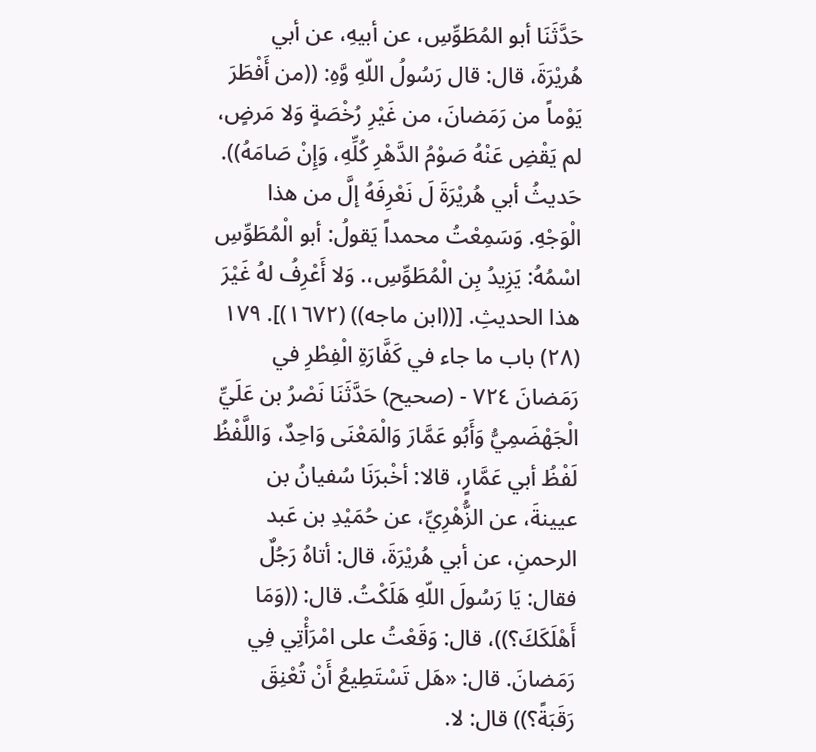حَدَّثَنَا أبو المُطَوِّسِ، عن أبيهِ، عن أبي هُريْرَةَ، قال: قال رَسُولُ اللّهِ وَّهِ: ((من أَفْطَرَ يَوْماً من رَمَضانَ، من غَيْرِ رُخْصَةٍ وَلا مَرضٍ، لم يَقْضِ عَنْهُ صَوْمُ الدَّهْرِ كُلِّهِ، وَإِنْ صَامَهُ)). حَديثُ أبي هُريْرَةَ لَ نَعْرِفَهُ إلَّ من هذا الْوَجْهِ. وَسَمِعْتُ محمداً يَقولُ: أبو الْمُطَوِّسِ اسْمُهُ: يَزِيدُ بِن الْمُطَوِّسِ،. وَلا أَعْرِفُ لهُ غَيْرَ هذا الحديثِ. [((ابن ماجه)) (١٦٧٢)]. ١٧٩ (٢٨) باب ما جاء في كَفَّارَةِ الْفِطْرِ في رَمَضانَ ٧٢٤ - (صحيح) حَدَّثَنَا نَصْرُ بن عَلَيِّ الْجَهْضَمِيُّ وَأَبُو عَمَّارَ وَالْمَعْنَى وَاحِدٌ، وَاللَّفْظُ لَفْظُ أبي عَمَّارٍ، قالا: أخْبرَنَا سُفيانُ بن عيينةَ، عن الزُّهْرِيِّ، عن حُمَيْدِ بن عَبد الرحمنِ، عن أبي هُريْرَةَ، قال: أتاهُ رَجُلٌ فقال: يَا رَسُولَ اللّهِ هَلَكْتُ. قال: ((وَمَا أَهْلَكَكَ؟))، قال: وَقَعْتُ على امْرَأْتِي فِي رَمَضانَ. قال: «هَل تَسْتَطِيعُ أَنْ تُعْنِقَ رَقَبَةً؟)) قال: لا.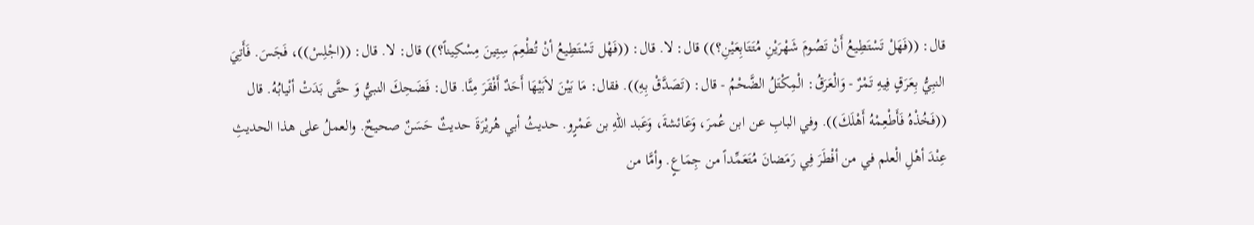قال: ((فَهَلْ تَسْتَطِيعُ أَنْ تَصُومَ شَهْرَيْنِ مُتَتَابِعَيْنِ؟)) قال: لا. قال: ((فَهْل تَسْتَطِيعُ أنْ تُطْعِمَ سِتِينَ مِسْكِيناً؟)) قال: لا. قال: ((اجْلِسْ))، فَجَسَ. فَأَتِيَ النبِيُّ بِعَرَقٍ فِيهِ تَمْرٌ - وَالْعَرَقُ: الْمِكْتَلُ الضَّحْمُ - قال: (تَصَدَّقْ بِهِ)). فقال: مَا بَيْنَ لاَبَيْهَا أَحَدٌ أَفْقَرَ مِنَّا. قال: فَضَحِكَ النبيُّ وَ حتَّى بَدَتْ أنْيابُهُ. قال ((فَخُذْهُ فَأَطْعِمْهُ أَهْلَكَ)). وفي البابِ عن ابن عُمرَ، وَعَائشةَ، وَعَبد اللّهِ بن عَمْرٍو. حديثُ أبي هُريْرَةَ حديثٌ حَسَنٌ صحيحٌ. والعملُ على هذا الحديثِ عِنْدَ أهْلِ الْعلم في من أفْطَرَ فِي رَمَضانَ مُتَعَمِّداً من جِمَاعٍ. وأمَّا من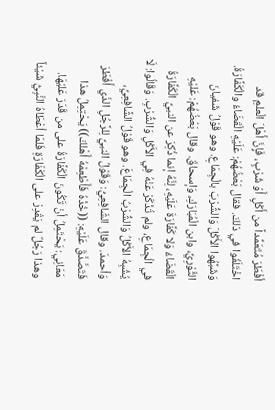أفْطَرَ مُتَعَمِّداً من أَكْلٍ أَوْ شُرْبٍ، فَإِنَّ أَهْلَ الْعلمِ قد اخْتَلَفُوا في ذلكَ. فقال بَعْضُهُمْ: عَلَيْهِ الْقَضَاءُ والْكَفَّارَةُ. وَشَبَّهُوا الأَكْلَ وَالشُّرْبَ بالْجِمَاعِ. وهو قَوْلُ شَفيانَ الثَّوْرِيِّ، وابن الْمُبَارَكِ، وَإسحاقَ. وقال بَعْضُهُمْ: عَليْهِ الْقَضَاءُ وَلا كَفَّارَةَ عَلَيْهِ، لِنَّهُ إنما ذُكِرَ عن النبيِّ الْكَفَّارَةُ في الْجِمَاعِ، ولم تُذْكَرْ عَنْهُ فِي الأَكْلِ وَالشُّرْبِ. وَقَالُوا: لَا يُشْبِهُ الأَكْلُ وَالشُّرْبُ الْجِمَاعَ. وهو قَوْلُ الشَّافِعِيِّ، وَأحمدَ. وقال الشّافِعِيُّ: وَقَوْلُ النبيِّ لِلرَّجُلِ الذَي أَفْطَرَ فَتَصَّدَّقَ عَلَيْهِ: ((خُذْهُ فَأَطْعِمْهُ أَهْلكَ)) يَحْتِمِلُ هذا مَعَانِي: يَحْتَمِلُ أنْ تَكُونَ الْكَفَّارَةُ على من قَدَرَ عَليْهَا. وهذا رَجُلٌ لم يَقْدِرْ على الْكَفّارَةِ فَلمّا أعْطَاهُ النَّبِيُّ شَيْئاً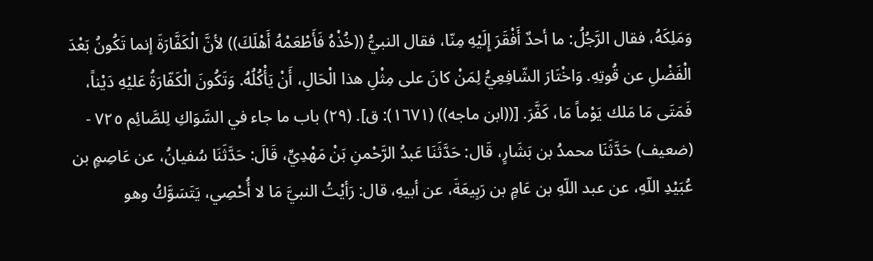وَمَلِكَهُ، فقال الرَّجُلُ: ما أحدٌ أَفْقَرَ إِلَيْهِ مِنّا، فقال النبيُّ ((خُذْهُ فَأَطْعَمْهُ أَهْلَكَ)) لأنَّ الْكَفَّارَةَ إنما تَكُونُ بَعْدَ الْفَضْلِ عن قُوتِهِ. وَاخْتَارَ الشّافِعِيُّ لِمَنْ كانَ على مِثْلِ هذا الْحَالِ، أَنْ يَأْكُلُهُ. وَتَكُونَ الْكَفّارَةُ عَليْهِ دَيْناً، فَمَتَى مَا مَلك يَوْماً مَا، كَفَّرَ. [((ابن ماجه)) (١٦٧١): ق]. (٢٩) باب ما جاء في السَّوَاكِ لِلصَّائِم ٧٢٥ - (ضعيف) حَدَّثَنَا محمدُ بن بَشَارٍ، قَال: حَدَّثَنَا عَبدُ الرَّحْمنِ بَنْ مَهْدِيٍّ، قَالَ: حَدَّثَنَا سُفيانُ، عن عَاصِمٍ بن عُبَيْدِ اللّهِ، عن عبد اللّهِ بن عَامٍ بن رَبِيعَةَ، عن أبيهِ، قال: رَأيْتُ النبيَّ مَا لا أُحْصِي، يَتَسَوَّكُ وهو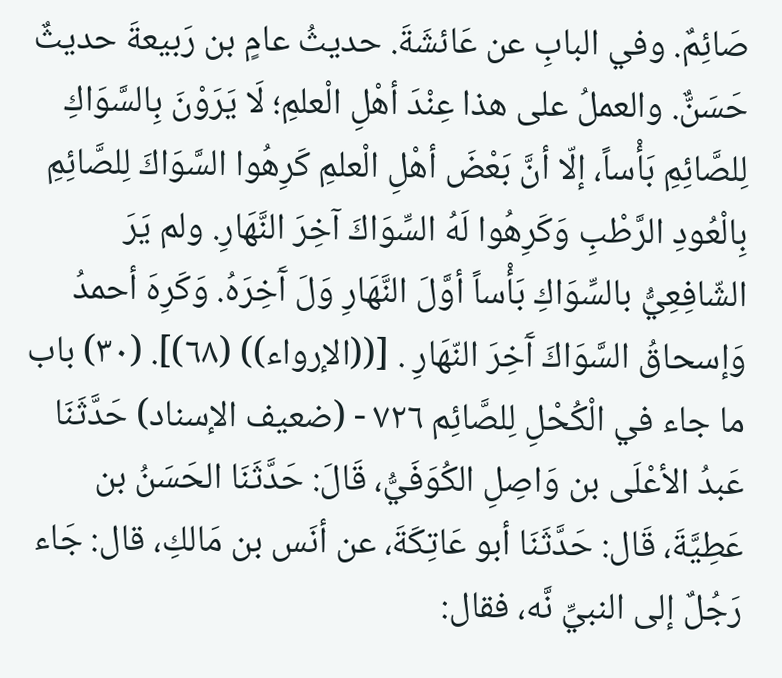صَائِمٌ. وفي البابِ عن عَائشَةَ. حديثُ عامٍ بن رَبيعةَ حديثٌ حَسَنٌّ. والعملُ على هذا عِنْدَ أهْلِ الْعلمِ؛ لَا يَرَوْنَ بِالسَّوَاكِ لِلصَّائِمِ بَأْساً، إلّا أنَّ بَعْضَ أهْلِ الْعلمِ كَرِهُوا السَّوَاكَ لِلصَّائِمِ بِالْعُودِ الرَّطْبِ وَكَرِهُوا لَهُ السِّوَاكَ آخِرَ النَّهَارِ. ولم يَرَ الشّافِعِيُّ بالسِّوَاكِ بَأْساً أوَّلَ النَّهَارِ وَلَ آَخِرَهُ. وَكَرِهَ أحمدُ وَإسحاقُ السَّوَاكَ آَخِرَ النّهَارِ . [((الإرواء)) (٦٨)]. (٣٠) باب ما جاء في الْكُحْلِ لِلصَّائِم ٧٢٦ - (ضعيف الإسناد) حَدَّثَنَا عَبدُ الأعْلَى بن وَاصِلِ الكُوَفَيُّ، قَالَ: حَدَّثَنَا الحَسَنُ بن عَطِيَّةَ، قَال: حَدَّثَنَا أبو عَاتِكَةَ، عن أنَس بن مَالكِ، قال: جَاء رَجُلٌ إلى النبيِّ نَّه، فقال: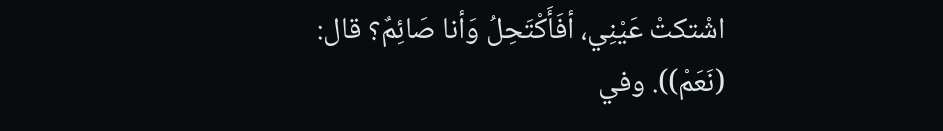اشْتكتْ عَيْنِي، أفَأَكْتَحِلُ وَأنا صَائِمٌ؟ قال: (نَعَمْ)). وفي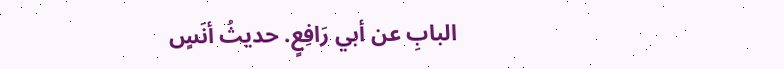البابِ عن أبي رَافِعٍ. حديثُ أنَسٍ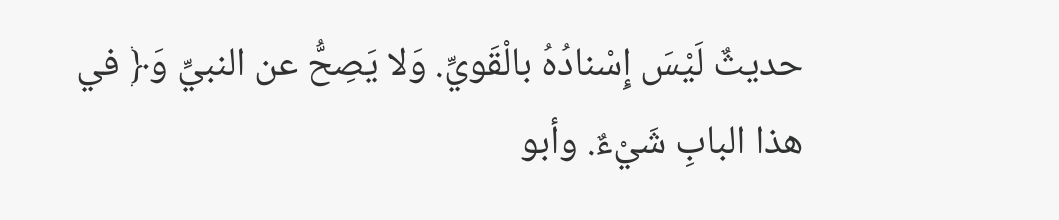حديثٌ لَيْسَ إِسْنادُهُ بالْقَويِّ. وَلا يَصِحُّ عن النبيِّ وَ﴿ في هذا البابِ شَيْءٌ. وأبو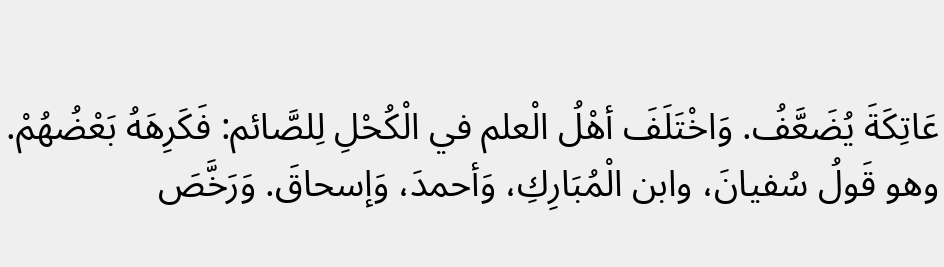عَاتِكَةَ يُضَعَّفُ. وَاخْتَلَفَ أهْلُ الْعلم في الْكُحْلِ لِلصَّائم: فَكَرِهَهُ بَعْضُهُمْ. وهو قَولُ سُفيانَ، وابن الْمُبَارِكِ، وَأحمدَ، وَإسحاقَ. وَرَخَّصَ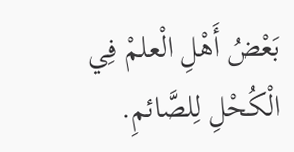بَعْضُ أَهْلِ الْعلمْ فِي الْكُحْلِ لِلصَّائمِ.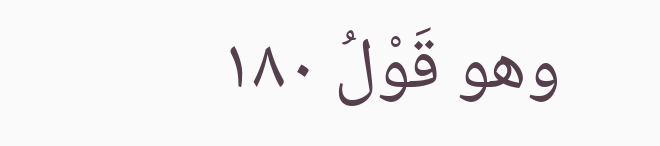وهو قَوْلُ ١٨٠